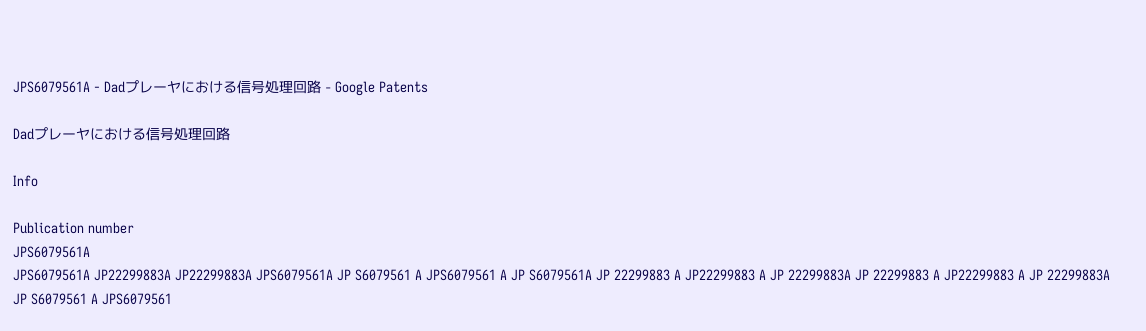JPS6079561A - Dadプレーヤにおける信号処理回路 - Google Patents

Dadプレーヤにおける信号処理回路

Info

Publication number
JPS6079561A
JPS6079561A JP22299883A JP22299883A JPS6079561A JP S6079561 A JPS6079561 A JP S6079561A JP 22299883 A JP22299883 A JP 22299883A JP 22299883 A JP22299883 A JP 22299883A JP S6079561 A JPS6079561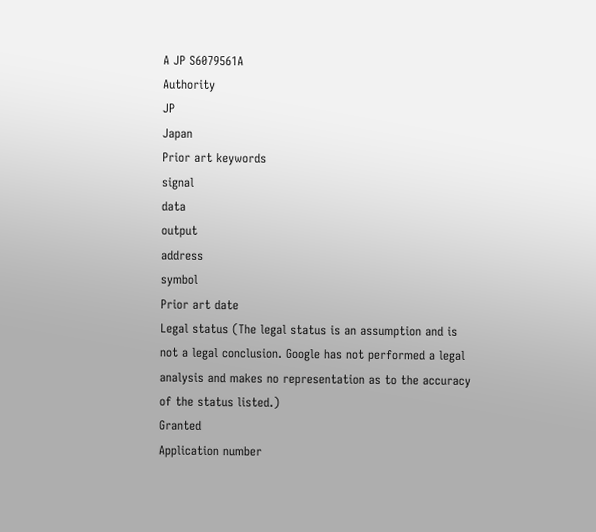A JP S6079561A
Authority
JP
Japan
Prior art keywords
signal
data
output
address
symbol
Prior art date
Legal status (The legal status is an assumption and is not a legal conclusion. Google has not performed a legal analysis and makes no representation as to the accuracy of the status listed.)
Granted
Application number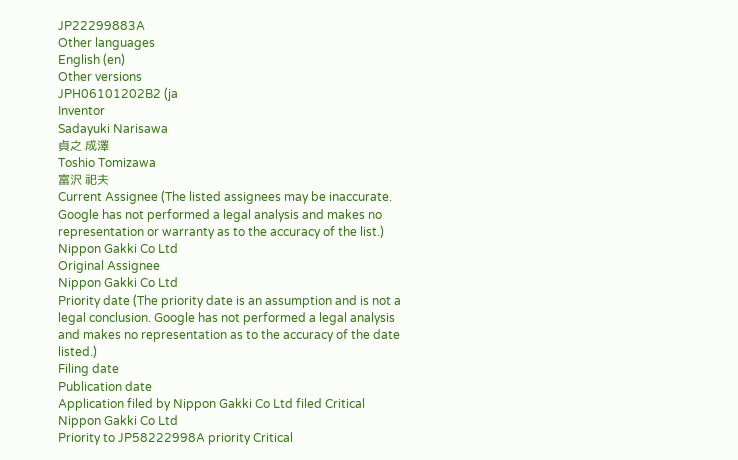JP22299883A
Other languages
English (en)
Other versions
JPH06101202B2 (ja
Inventor
Sadayuki Narisawa
貞之 成澤
Toshio Tomizawa
富沢 祀夫
Current Assignee (The listed assignees may be inaccurate. Google has not performed a legal analysis and makes no representation or warranty as to the accuracy of the list.)
Nippon Gakki Co Ltd
Original Assignee
Nippon Gakki Co Ltd
Priority date (The priority date is an assumption and is not a legal conclusion. Google has not performed a legal analysis and makes no representation as to the accuracy of the date listed.)
Filing date
Publication date
Application filed by Nippon Gakki Co Ltd filed Critical Nippon Gakki Co Ltd
Priority to JP58222998A priority Critical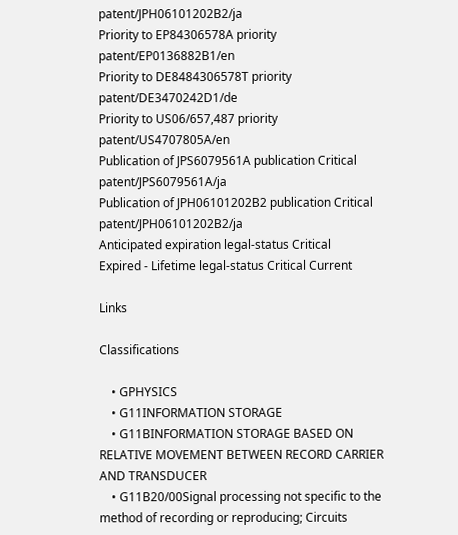patent/JPH06101202B2/ja
Priority to EP84306578A priority patent/EP0136882B1/en
Priority to DE8484306578T priority patent/DE3470242D1/de
Priority to US06/657,487 priority patent/US4707805A/en
Publication of JPS6079561A publication Critical patent/JPS6079561A/ja
Publication of JPH06101202B2 publication Critical patent/JPH06101202B2/ja
Anticipated expiration legal-status Critical
Expired - Lifetime legal-status Critical Current

Links

Classifications

    • GPHYSICS
    • G11INFORMATION STORAGE
    • G11BINFORMATION STORAGE BASED ON RELATIVE MOVEMENT BETWEEN RECORD CARRIER AND TRANSDUCER
    • G11B20/00Signal processing not specific to the method of recording or reproducing; Circuits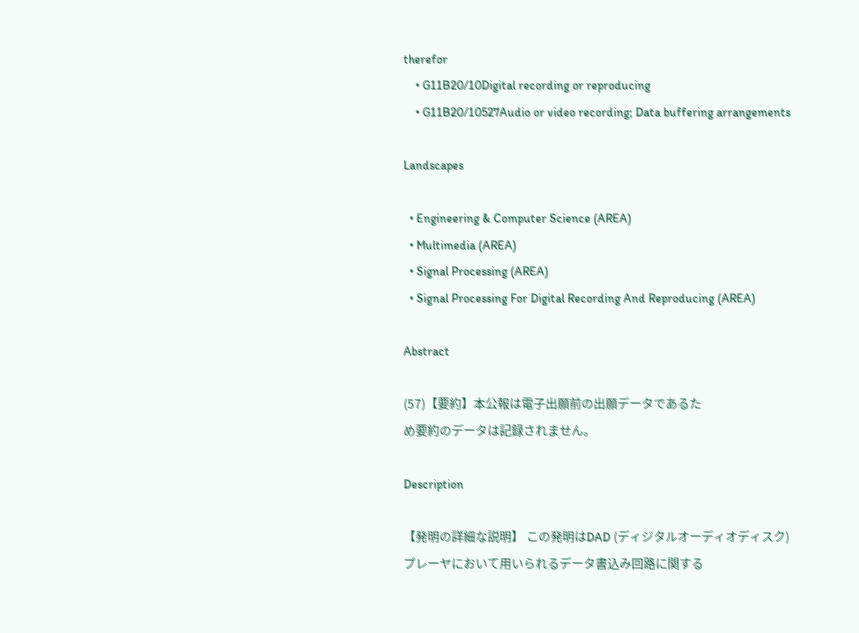therefor
    • G11B20/10Digital recording or reproducing
    • G11B20/10527Audio or video recording; Data buffering arrangements

Landscapes

  • Engineering & Computer Science (AREA)
  • Multimedia (AREA)
  • Signal Processing (AREA)
  • Signal Processing For Digital Recording And Reproducing (AREA)

Abstract

(57)【要約】本公報は電子出願前の出願データであるた
め要約のデータは記録されません。

Description

【発明の詳細な説明】 この発明はDAD (ディジタルオーディオディスク)
プレーヤにおいて用いられるデータ書込み回路に関する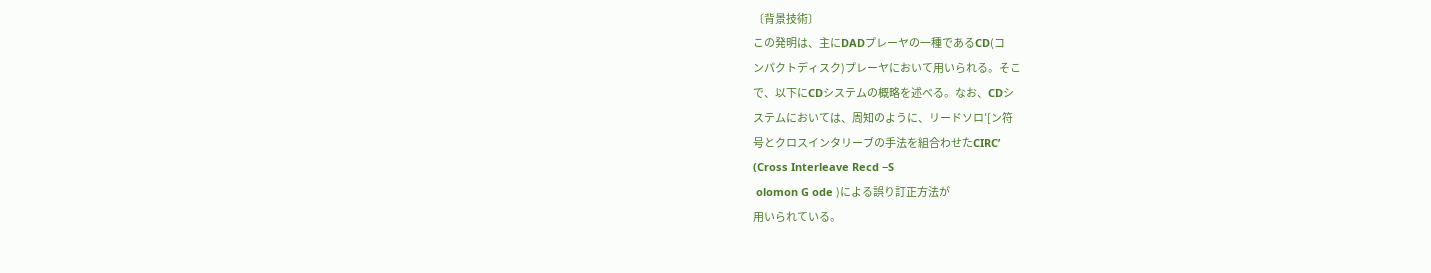〔背景技術〕
この発明は、主にDADプレーヤの一種であるCD(コ
ンパクトディスク)プレーヤにおいて用いられる。そこ
で、以下にCDシステムの概略を述べる。なお、CDシ
ステムにおいては、周知のように、リードソロ′[ン符
号とクロスインタリーブの手法を組合わせたCIRC’
(Cross Interleave Recd −S
 olomon G ode )による誤り訂正方法が
用いられている。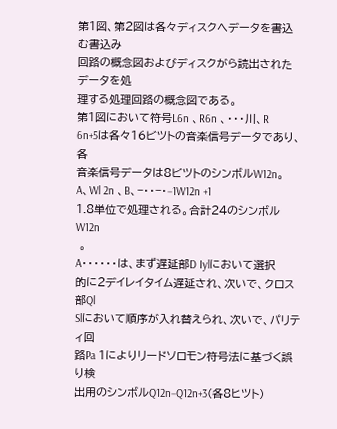第1図、第2図は各々ディスクへデータを書込む書込み
回路の概念図およびディスクがら読出されたデータを処
理する処理回路の概念図である。
第1図において符号L6n 、R6n 、・・・川、R
6n+5は各々16ビツトの音楽信号データであり、各
音楽信号データは8ビツトのシンボルW12n。
A、Wl 2n 、B、−・・−・−1W12n +1
1.8単位で処理される。合計24のシンボルW12n
 。
A・・・・・・は、まず遅延部D Iylにおいて選択
的に2デイレイタイム遅延され、次いで、クロス部Ql
Slにおいて順序が入れ替えられ、次いで、パリティ回
路Pa 1によりリードソロモン符号法に基づく誤り検
出用のシンボルQ12n−Q12n+3(各8ヒツト)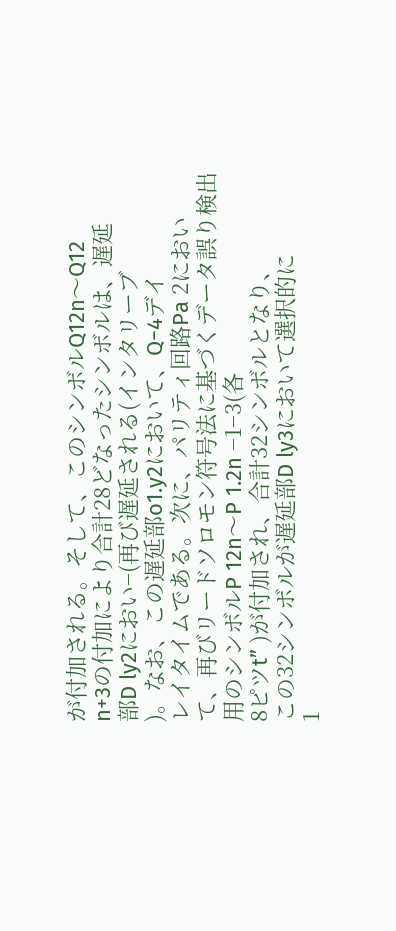が付加される。そして、このシンボルQ12n〜Q12
n+3の付加により合計28どなったシンボルは、遅延
部D ly2におい−(再び遅延される(インタリーブ
)。なお、この遅延部o1.y2において、Q−4デイ
レイタイムである。次に、パリティ回路Pa 2におい
て、再びリードソロモン符号法に基づくデータ誤り検出
用のシンボルP 12n〜P 1.2n −1−3(各
8ピツt” )が付加され、合計32シンボルとなり、
この32シンボルが遅延部D ly3において選択的に
1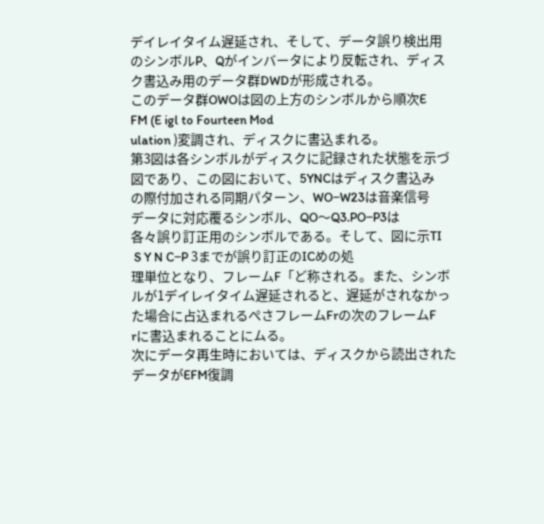デイレイタイム遅延され、そして、データ誤り検出用
のシンボルP、Qがインバータにより反転され、ディス
ク書込み用のデータ群DWDが形成される。
このデータ群OWOは図の上方のシンボルから順次E
FM (E igl to Fourteen Mod
ulation )変調され、ディスクに書込まれる。
第3図は各シンボルがディスクに記録された状態を示づ
図であり、この図において、5YNCはディスク書込み
の際付加される同期パターン、WO−W23は音楽信号
データに対応覆るシンボル、QO〜Q3.PO−P3は
各々誤り訂正用のシンボルである。そして、図に示TI
 S Y N C−P 3までが誤り訂正のICめの処
理単位となり、フレームF「ど称される。また、シンボ
ルが1デイレイタイム遅延されると、遅延がされなかっ
た場合に占込まれるぺさフレームFrの次のフレームF
rに書込まれることにムる。
次にデータ再生時においては、ディスクから読出された
データがEFM復調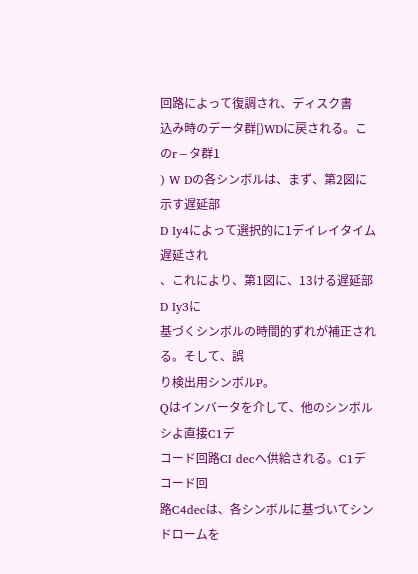回路によって復調され、ディスク書
込み時のデータ群[)WDに戻される。このr−タ群1
) W Dの各シンボルは、まず、第2図に示す遅延部
D Iy4によって選択的に1デイレイタイム遅延され
、これにより、第1図に、13ける遅延部D Iy3に
基づくシンボルの時間的ずれが補正される。そして、誤
り検出用シンボルP。
Qはインバータを介して、他のシンボルシよ直接C1デ
コード回路CI decへ供給される。C1デコード回
路C4decは、各シンボルに基づいてシンドロームを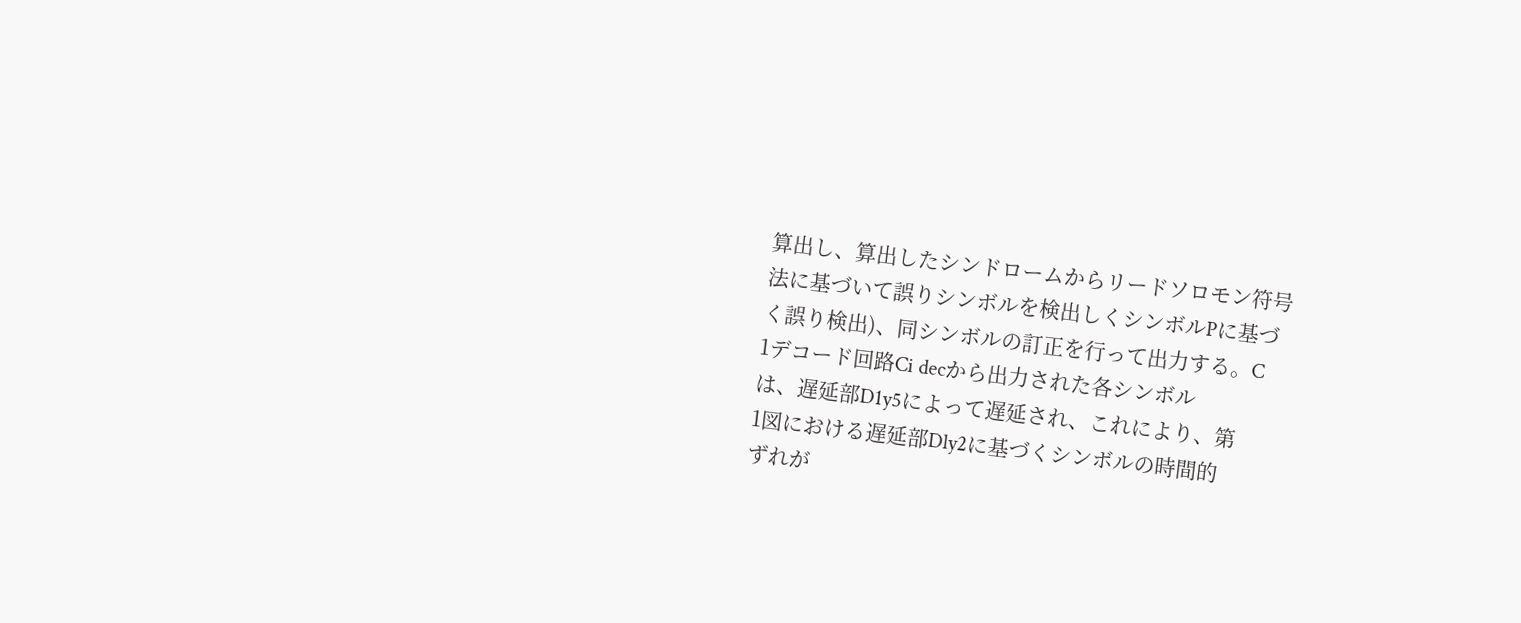算出し、算出したシンドロームからリードソロモン符号
法に基づいて誤りシンボルを検出しくシンボルPに基づ
く誤り検出)、同シンボルの訂正を行って出力する。C
1デコード回路Ci decから出力された各シンボル
は、遅延部D1y5によって遅延され、これにより、第
1図における遅延部Dly2に基づくシンボルの時間的
ずれが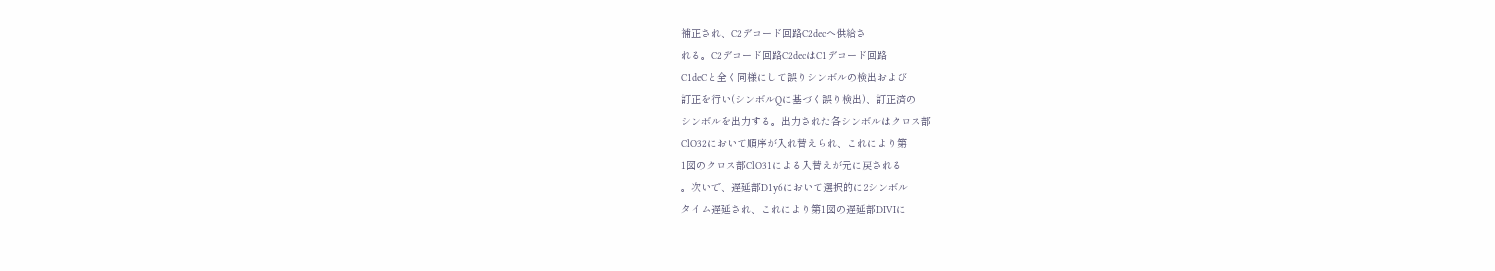補正され、C2デコード回路C2decへ供給さ
れる。C2デコード回路C2decはC1デコード回路
C1deCと全く同様にして誤りシンボルの検出および
訂正を行い(シンボルQに基づく誤り検出)、訂正済の
シンボルを出力する。出力された各シンボルはクロス部
ClO32において順序が入れ替えられ、これにより第
1図のクロス部ClO31による入替えが元に戻される
。次いで、遅延部D1y6において選択的に2シンボル
タイム遅延され、これにより第1図の遅延部DIVIに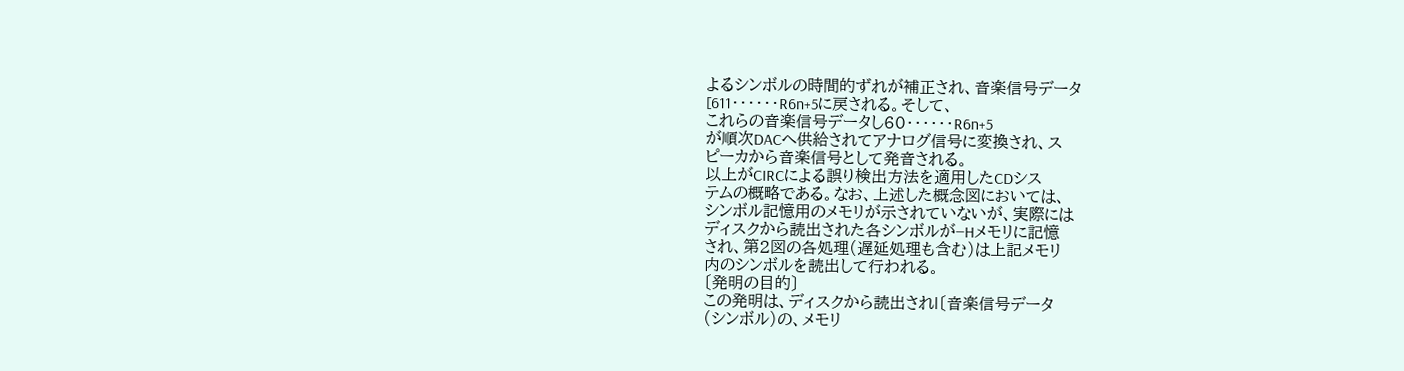よるシンボルの時間的ずれが補正され、音楽信号データ
[611・・・・・・R6n+5に戻される。そして、
これらの音楽信号データし60・・・・・・R6n+5
が順次DACへ供給されてアナログ信号に変換され、ス
ピーカから音楽信号として発音される。
以上がCIRCによる誤り検出方法を適用したCDシス
テムの概略である。なお、上述した概念図においては、
シンボル記憶用のメモリが示されていないが、実際には
ディスクから読出された各シンボルが−Hメモリに記憶
され、第2図の各処理(遅延処理も含む)は上記メモリ
内のシンボルを読出して行われる。
〔発明の目的〕
この発明は、ディスクから読出されl〔音楽信号データ
(シンボル)の、メモリ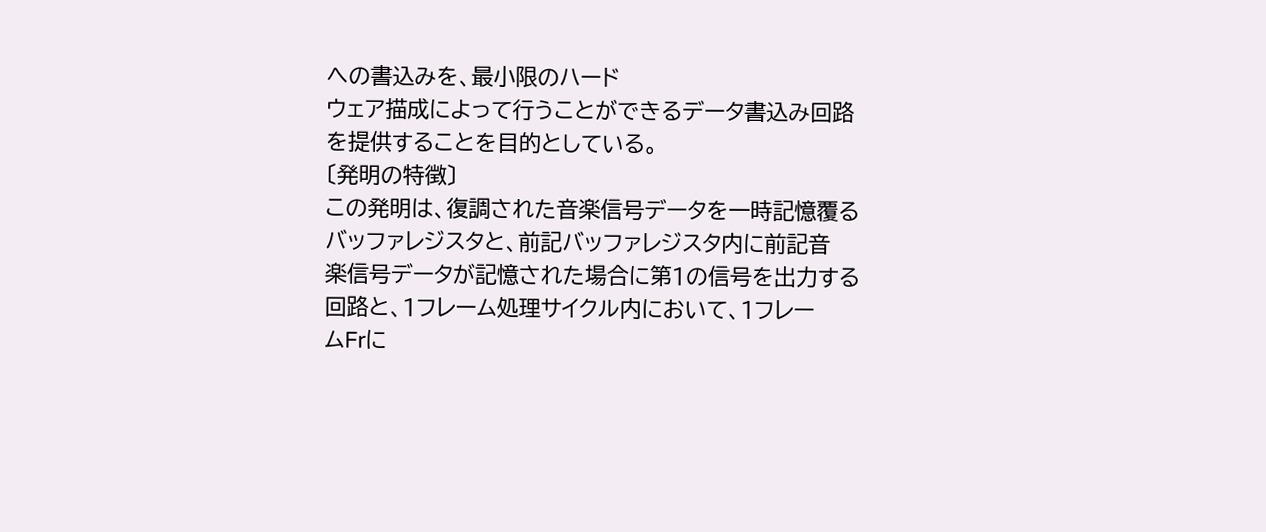への書込みを、最小限のハード
ウェア描成によって行うことができるデータ書込み回路
を提供することを目的としている。
〔発明の特徴〕
この発明は、復調された音楽信号データを一時記憶覆る
バッファレジスタと、前記バッファレジスタ内に前記音
楽信号データが記憶された場合に第1の信号を出力する
回路と、1フレーム処理サイクル内において、1フレー
ムFrに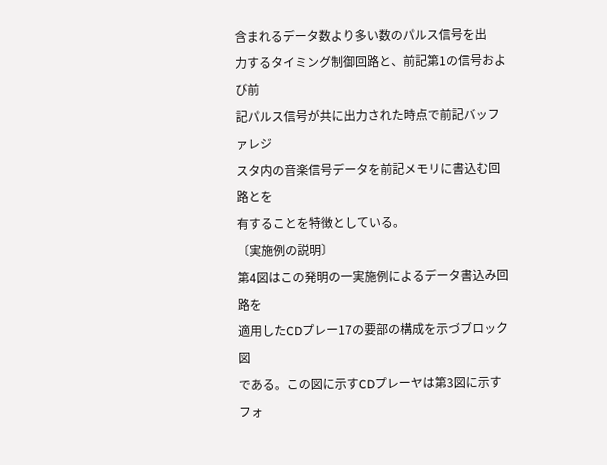含まれるデータ数より多い数のパルス信号を出
力するタイミング制御回路と、前記第1の信号および前
記パルス信号が共に出力された時点で前記バッファレジ
スタ内の音楽信号データを前記メモリに書込む回路とを
有することを特徴としている。
〔実施例の説明〕
第4図はこの発明の一実施例によるデータ書込み回路を
適用したCDプレー17の要部の構成を示づブロック図
である。この図に示すCDプレーヤは第3図に示すフォ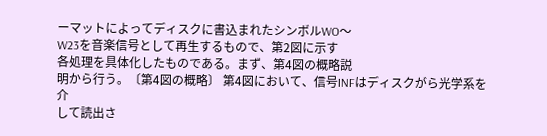ーマットによってディスクに書込まれたシンボルWO〜
W23を音楽信号として再生するもので、第2図に示す
各処理を具体化したものである。まず、第4図の概略説
明から行う。〔第4図の概略〕 第4図において、信号INFはディスクがら光学系を介
して読出さ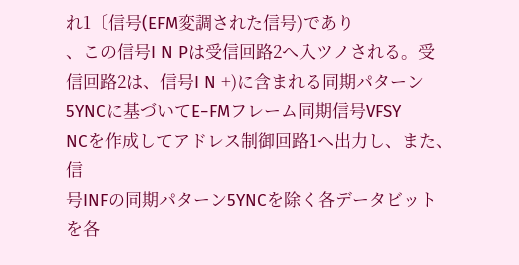れ1〔信号(EFM変調された信号)であり
、この信号I N Pは受信回路2へ入ツノされる。受
信回路2は、信号I N +)に含まれる同期パターン
5YNCに基づいてE−FMフレーム同期信号VFSY
NCを作成してアドレス制御回路1へ出力し、また、信
号INFの同期パターン5YNCを除く各データビット
を各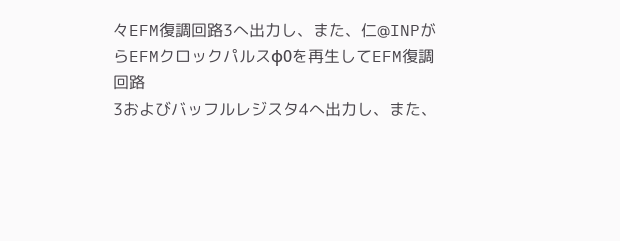々EFM復調回路3へ出力し、また、仁@INPが
らEFMクロックパルスφ0を再生してEFM復調回路
3およびバッフルレジスタ4へ出力し、また、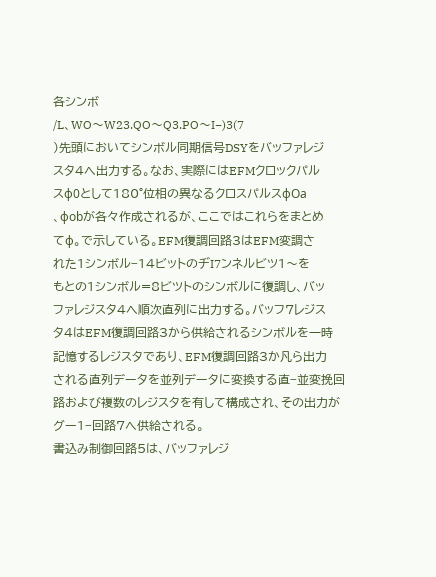各シンボ
/L、WO〜W23.QO〜Q3.PO〜I−)3(7
)先頭においてシンボル同期信号DSYをバッファレジ
スタ4へ出力する。なお、実際にはEFMクロックパル
スφ0として180°位相の異なるクロスパルスφOa
、φobが各々作成されるが、ここではこれらをまとめ
てφ。で示している。EFM復調回路3はEFM変調さ
れた1シンボル−14ビットのヂI7ンネルビツ1〜を
もとの1シンボル=8ビツトのシンボルに復調し、バッ
ファレジスタ4へ順次直列に出力する。バッフ7レジス
タ4はEFM復調回路3から供給されるシンボルを一時
記憶するレジスタであり、EFM復調回路3か凡ら出力
される直列データを並列データに変換する直−並変挽回
路および複数のレジスタを有して構成され、その出力が
グー1−回路7へ供給される。
書込み制御回路5は、バッファレジ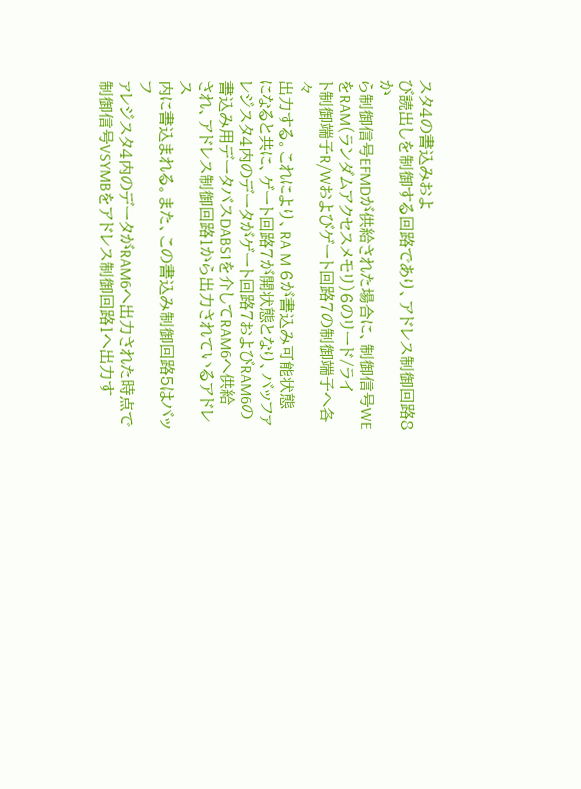スタ4の書込みおよ
び読出しを制御する回路であり、アドレス制御回路8か
ら制御信号EFMDが供給された場合に、制御信号WE
をRAM(ランダムアクセスメモリ)6のリード/ライ
ト制御端子R/Wおよびゲート回路7の制御端子へ各々
出力する。これにより、RA M 6が書込み可能状態
になると共に、ゲート回路7が開状態となり、バッファ
レジスタ4内のデータがゲート回路7およびRAM6の
書込み用データバスDABS1を介してRAM6へ供給
され、アドレス制御回路1から出力されているアドレス
内に書込まれる。また、この書込み制御回路5はバッフ
ァレジスタ4内のデータがRAM6へ出力された時点で
制御信号VSYMBをアドレス制御回路1へ出力す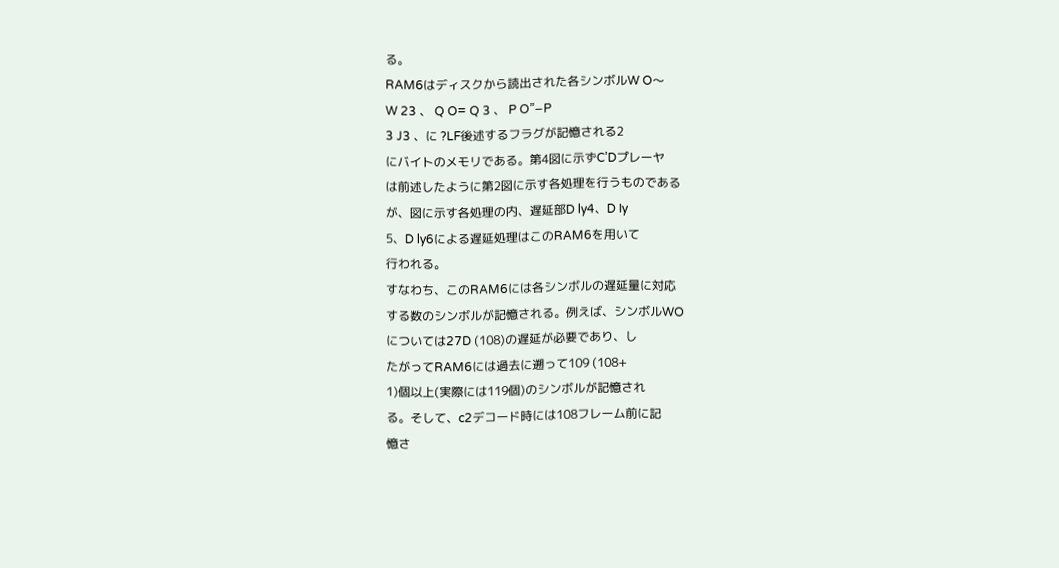る。
RAM6はディスクから読出された各シンボルW O〜
W 23 、 Q O= Q 3 、 P O”−P
3 J3 、に ?LF後述するフラグが記憶される2
にバイトのメモリである。第4図に示ずC’Dプレーヤ
は前述したように第2図に示す各処理を行うものである
が、図に示す各処理の内、遅延部D ly4、D Iy
5、D ly6による遅延処理はこのRAM6を用いて
行われる。
すなわち、このRAM6には各シンボルの遅延量に対応
する数のシンボルが記憶される。例えば、シンボルWO
については27D (108)の遅延が必要であり、し
たがってRAM6には過去に遡って109 (108+
1)個以上(実際には119個)のシンボルが記憶され
る。そして、c2デコード時には108フレーム前に記
憶さ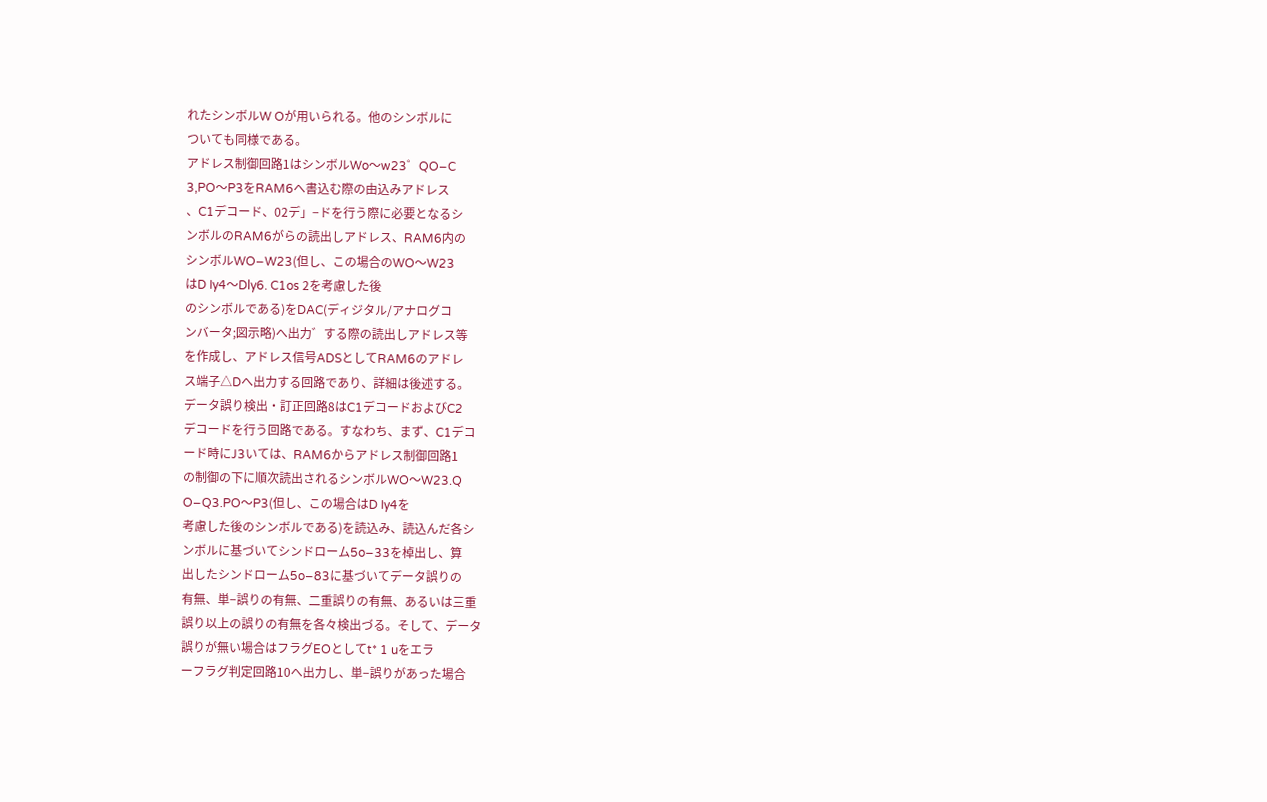れたシンボルW Oが用いられる。他のシンボルに
ついても同様である。
アドレス制御回路1はシンボルWo〜w23゜QO−C
3,PO〜P3をRAM6へ書込む際の由込みアドレス
、C1デコード、02デ」−ドを行う際に必要となるシ
ンボルのRAM6がらの読出しアドレス、RAM6内の
シンボルWO−W23(但し、この場合のWO〜W23
はD Iy4〜Dly6. C1os 2を考慮した後
のシンボルである)をDAC(ディジタル/アナログコ
ンバータ;図示略)へ出力゛する際の読出しアドレス等
を作成し、アドレス信号ADSとしてRAM6のアドレ
ス端子△Dへ出力する回路であり、詳細は後述する。
データ誤り検出・訂正回路8はC1デコードおよびC2
デコードを行う回路である。すなわち、まず、C1デコ
ード時にJ3いては、RAM6からアドレス制御回路1
の制御の下に順次読出されるシンボルWO〜W23.Q
O−Q3.PO〜P3(但し、この場合はD Iy4を
考慮した後のシンボルである)を読込み、読込んだ各シ
ンボルに基づいてシンドローム5o−33を棹出し、算
出したシンドローム5o−83に基づいてデータ誤りの
有無、単−誤りの有無、二重誤りの有無、あるいは三重
誤り以上の誤りの有無を各々検出づる。そして、データ
誤りが無い場合はフラグEOとしてt* 1 uをエラ
ーフラグ判定回路10へ出力し、単−誤りがあった場合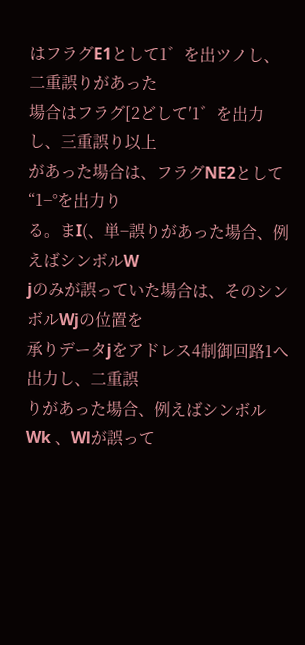はフラグE1として1゛を出ツノし、二重誤りがあった
場合はフラグ[2どして′1゛を出力し、三重誤り以上
があった場合は、フラグNE2として“1−°を出力り
る。まI(、単−誤りがあった場合、例えばシンボルW
jのみが誤っていた場合は、そのシンボルWjの位置を
承りデータjをアドレス4制御回路1へ出力し、二重誤
りがあった場合、例えばシンボルWk 、Wlが誤って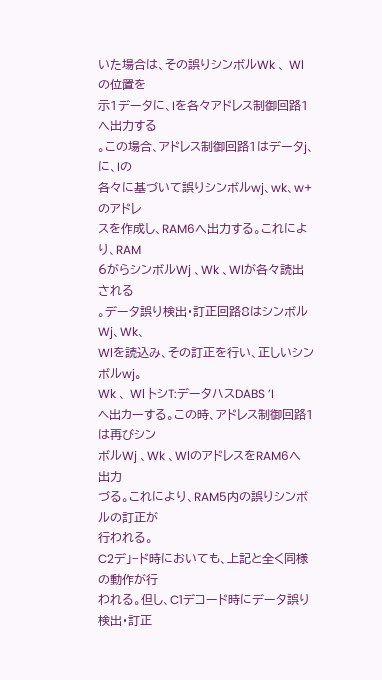いた場合は、その誤りシンボルWk 、 Wlの位置を
示1データに、Iを各々アドレス制御回路1へ出力する
。この場合、アドレス制御回路1はデータj、に、Iの
各々に基づいて誤りシンボルwj、wk、w+のアドレ
スを作成し、RAM6へ出力する。これにより、RAM
6がらシンボルWj 、Wk 、Wlが各々読出される
。データ誤り検出・訂正回路8はシンボルWj、Wk、
Wlを読込み、その訂正を行い、正しいシンボルwj。
Wk 、 Wl トシT:データハスDABS ’I
ヘ出カーする。この時、アドレス制御回路1は再びシン
ボルWj 、Wk 、WlのアドレスをRAM6へ出力
づる。これにより、RAM5内の誤りシンボルの訂正が
行われる。
C2デ」−ド時においても、上記と全く同様の動作が行
われる。但し、C1デコード時にデータ誤り検出・訂正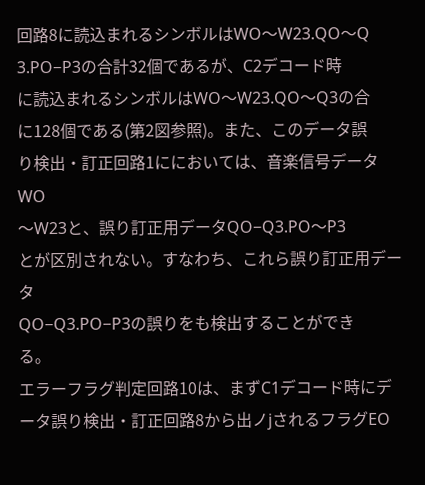回路8に読込まれるシンボルはWO〜W23.QO〜Q
3.PO−P3の合計32個であるが、C2デコード時
に読込まれるシンボルはWO〜W23.QO〜Q3の合
に128個である(第2図参照)。また、このデータ誤
り検出・訂正回路1ににおいては、音楽信号データWO
〜W23と、誤り訂正用データQO−Q3.PO〜P3
とが区別されない。すなわち、これら誤り訂正用データ
QO−Q3.PO−P3の誤りをも検出することができ
る。
エラーフラグ判定回路10は、まずC1デコード時にデ
ータ誤り検出・訂正回路8から出ノjされるフラグEO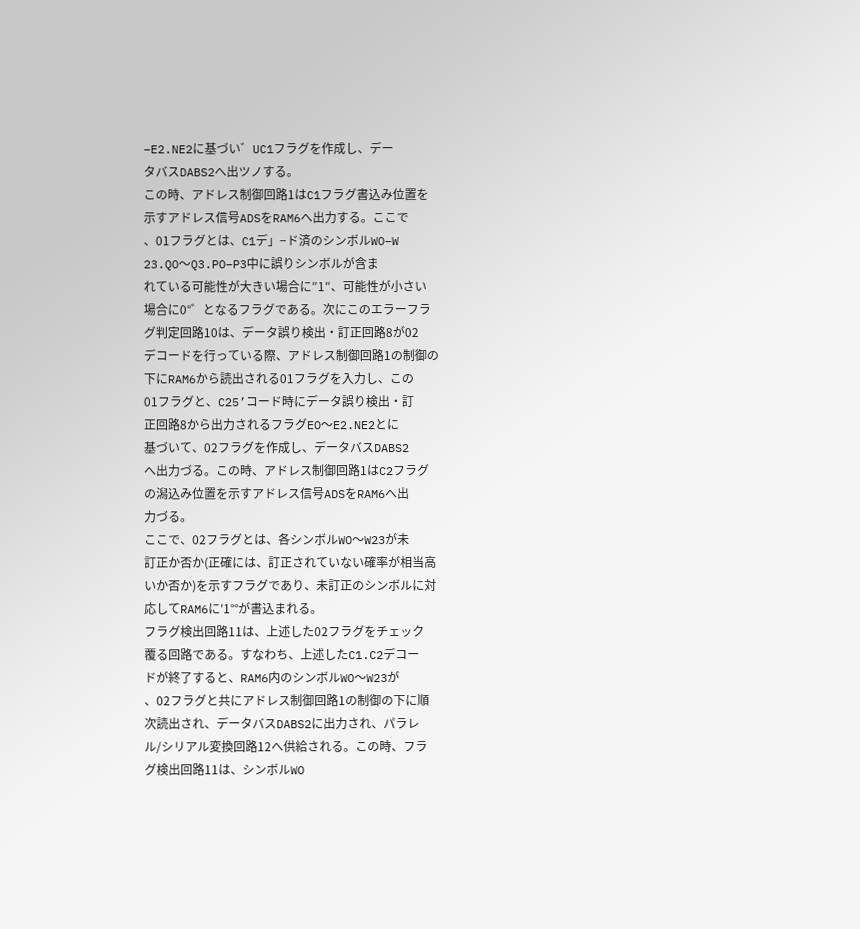−E2.NE2に基づい゛UC1フラグを作成し、デー
タバスDABS2へ出ツノする。
この時、アドレス制御回路1はC1フラグ書込み位置を
示すアドレス信号ADSをRAM6へ出力する。ここで
、01フラグとは、C1デ」−ド済のシンボルWO−W
23.QO〜Q3.PO−P3中に誤りシンボルが含ま
れている可能性が大きい場合に″1″、可能性が小さい
場合に0°゛となるフラグである。次にこのエラーフラ
グ判定回路10は、データ誤り検出・訂正回路8が02
デコードを行っている際、アドレス制御回路1の制御の
下にRAM6から読出される01フラグを入力し、この
01フラグと、C25’コード時にデータ誤り検出・訂
正回路8から出力されるフラグEO〜E2.NE2とに
基づいて、02フラグを作成し、データバスDABS2
へ出力づる。この時、アドレス制御回路1はC2フラグ
の潟込み位置を示すアドレス信号ADSをRAM6へ出
力づる。
ここで、02フラグとは、各シンボルWO〜W23が未
訂正か否か(正確には、訂正されていない確率が相当高
いか否か)を示すフラグであり、未訂正のシンボルに対
応してRAM6に′1°°が書込まれる。
フラグ検出回路11は、上述した02フラグをチェック
覆る回路である。すなわち、上述したC1.C2デコー
ドが終了すると、RAM6内のシンボルWO〜W23が
、02フラグと共にアドレス制御回路1の制御の下に順
次読出され、データバスDABS2に出力され、パラレ
ル/シリアル変換回路12へ供給される。この時、フラ
グ検出回路11は、シンボルWO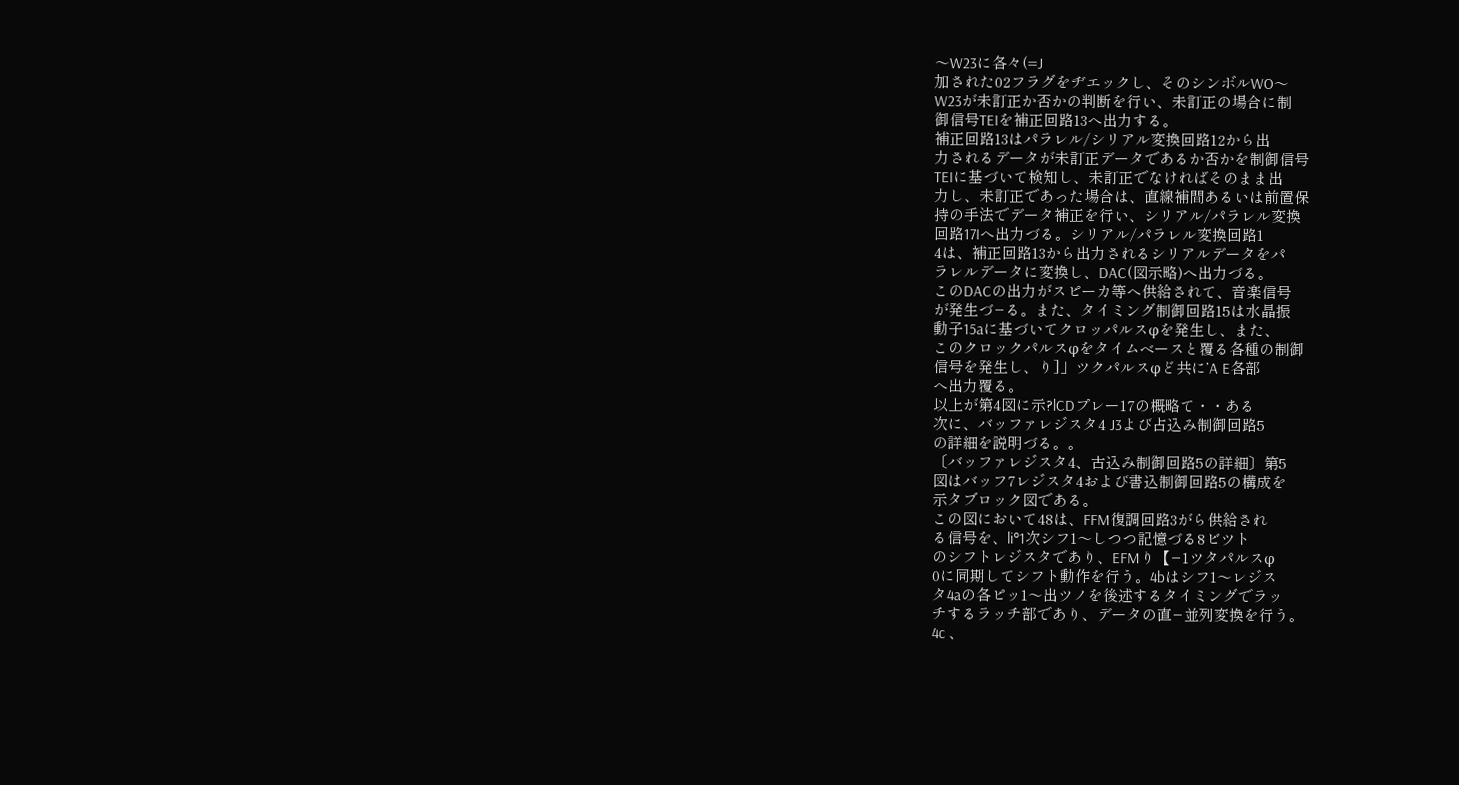〜W23に各々(=J
加された02フラグをヂエックし、そのシンボルWO〜
W23が未訂正か否かの判断を行い、未訂正の場合に制
御信号TEIを補正回路13へ出力する。
補正回路13はパラレル/シリアル変換回路12から出
力されるデータが未訂正データであるか否かを制御信号
TEIに基づいて検知し、未訂正でなければそのまま出
力し、未訂正であった場合は、直線補間あるいは前置保
持の手法でデータ補正を行い、シリアル/パラレル変換
回路17Iへ出力づる。シリアル/パラレル変換回路1
4は、補正回路13から出力されるシリアルデータをパ
ラレルデータに変換し、DAC(図示略)へ出力づる。
このDACの出力がスピーカ等へ供給されて、音楽信号
が発生づ−る。また、タイミング制御回路15は水晶振
動子15aに基づいてクロッパルスφを発生し、また、
このクロックパルスφをタイムベースと覆る各種の制御
信号を発生し、り]」ツクパルスφど共に’A E各部
へ出力覆る。
以上が第4図に示?lCDプレー17の概略て・・ある
次に、バッファレジスタ4 J3よび占込み制御回路5
の詳細を説明づる。。
〔バッファレジスタ4、古込み制御回路5の詳細〕第5
図はバッフ7レジスタ4および書込制御回路5の構成を
示タブロック図である。
この図において48は、FFM復調回路3がら供給され
る信号を、li°1次シフ1〜しつつ記憶づる8ビツト
のシフトレジスタであり、EFMり【−1ツタパルスφ
0に同期してシフト動作を行う。4bはシフ1〜レジス
タ4aの各ピッ1〜出ツノを後述するタイミングでラッ
チするラッチ部であり、データの直−並列変換を行う。
4c 、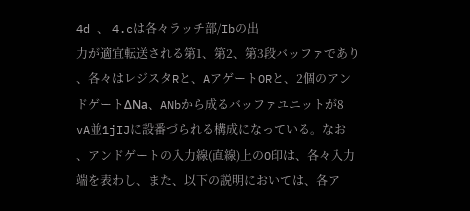4d 、 4.cは各々ラッチ部/Ibの出
力が適宜転送される第1、第2、第3段バッファであり
、各々はレジスタRと、AアゲートORと、2個のアン
ドゲートΔNa、ANbから成るバッファユニットが8
vA並1jIJに設番づられる構成になっている。なお
、アンドゲートの入力線(直線)上のO印は、各々入力
端を表わし、また、以下の説明においては、各ア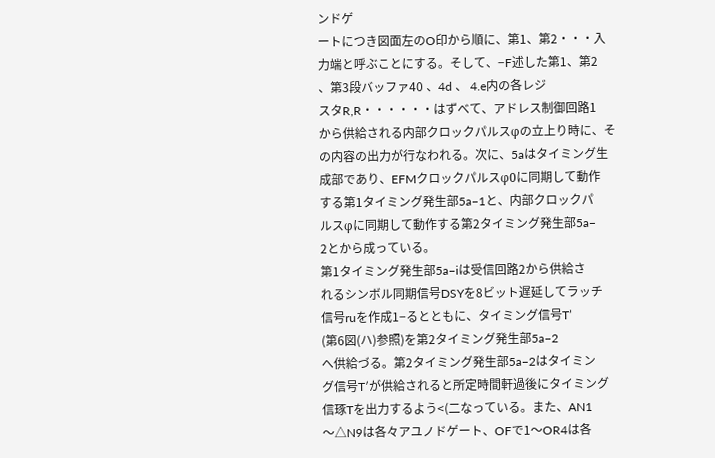ンドゲ
ートにつき図面左のO印から順に、第1、第2・・・入
力端と呼ぶことにする。そして、−F述した第1、第2
、第3段バッファ40 、4d 、 4.e内の各レジ
スタR,R・・・・・・はずべて、アドレス制御回路1
から供給される内部クロックパルスφの立上り時に、そ
の内容の出力が行なわれる。次に、5aはタイミング生
成部であり、EFMクロックパルスφ0に同期して動作
する第1タイミング発生部5a−1と、内部クロックパ
ルスφに同期して動作する第2タイミング発生部5a−
2とから成っている。
第1タイミング発生部5a−iは受信回路2から供給さ
れるシンボル同期信号DSYを8ビット遅延してラッチ
信号ruを作成1−るとともに、タイミング信号T’
(第6図(ハ)参照)を第2タイミング発生部5a−2
へ供給づる。第2タイミング発生部5a−2はタイミン
グ信号T′が供給されると所定時間軒過後にタイミング
信琢Tを出力するよう<(二なっている。また、AN1
〜△N9は各々アユノドゲート、OFで1〜OR4は各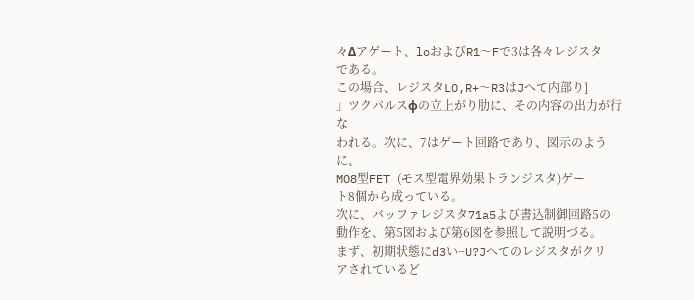々Δアゲート、loおよびR1〜Fで3は各々レジスタ
である。
この場合、レジスタLO,R+〜R3はJへて内部り]
」ツクパルスφの立上がり肋に、その内容の出力が行な
われる。次に、7はゲート回路であり、図示のように、
MO8型FET (モス型電界効果トランジスタ)ゲー
ト8個から成っている。
次に、バッファレジスタ71a5よび書込制御回路5の
動作を、第5図および第6図を参照して説明づる。
まず、初期状態にd3い−U?Jへてのレジスタがクリ
アされているど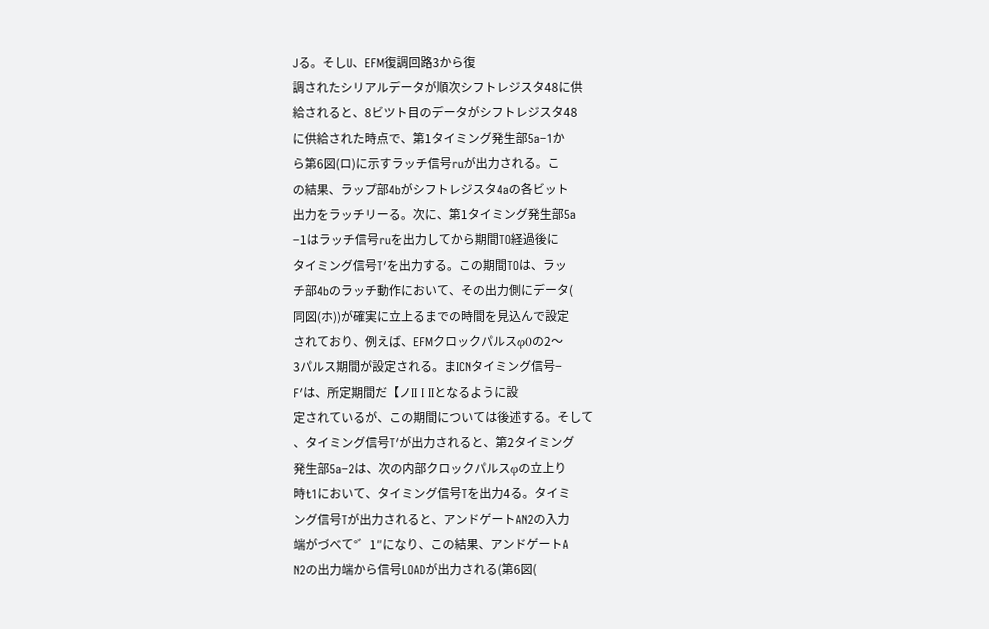Jる。そしU、EFM復調回路3から復
調されたシリアルデータが順次シフトレジスタ48に供
給されると、8ビツト目のデータがシフトレジスタ48
に供給された時点で、第1タイミング発生部5a−1か
ら第6図(ロ)に示すラッチ信号ruが出力される。こ
の結果、ラップ部4bがシフトレジスタ4aの各ビット
出力をラッチリーる。次に、第1タイミング発生部5a
−1はラッチ信号ruを出力してから期間TO経過後に
タイミング信号T′を出力する。この期間TOは、ラッ
チ部4bのラッチ動作において、その出力側にデータ(
同図(ホ))が確実に立上るまでの時間を見込んで設定
されており、例えば、EFMクロックパルスφ0の2〜
3パルス期間が設定される。まICNタイミング信号−
F′は、所定期間だ【ノII I IIとなるように設
定されているが、この期間については後述する。そして
、タイミング信号T′が出力されると、第2タイミング
発生部5a−2は、次の内部クロックパルスφの立上り
時t1において、タイミング信号Tを出力4る。タイミ
ング信号Tが出力されると、アンドゲートAN2の入力
端がづべて°゛1″になり、この結果、アンドゲートA
N2の出力端から信号LOADが出力される(第6図(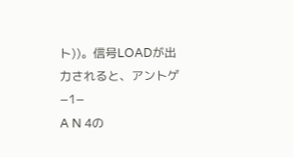ト))。信号LOADが出力されると、アントゲ−1−
A N 4の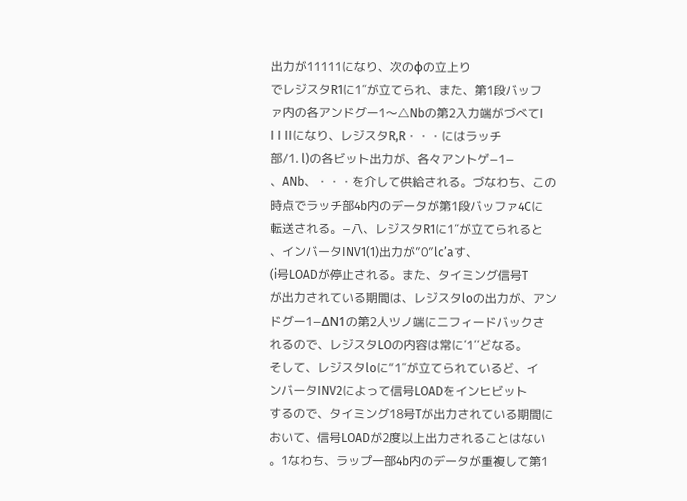出力が11111になり、次のφの立上り
でレジスタR1に1″が立てられ、また、第1段バッフ
ァ内の各アンドグー1〜△Nbの第2入力端がづべてI
I I IIになり、レジスタR,R・・・にはラッチ
部/1. l)の各ビット出力が、各々アントゲ−1−
、ANb、・・・を介して供給される。づなわち、この
時点でラッチ部4b内のデータが第1段バッファ4Cに
転送される。−八、レジスタR1に1″が立てられると
、インバータINV1(1)出力が”0”lc’aす、
(i号LOADが停止される。また、タイミング信号T
が出力されている期間は、レジスタloの出力が、アン
ドグー1−ΔN1の第2人ツノ端にニフィードバックさ
れるので、レジスタLOの内容は常に′1′′どなる。
そして、レジスタloに“1″が立てられているど、イ
ンバータINV2によって信号LOADをインヒビット
するので、タイミング18号Tが出力されている期間に
おいて、信号LOADが2度以上出力されることはない
。1なわち、ラップ一部4b内のデータが重複して第1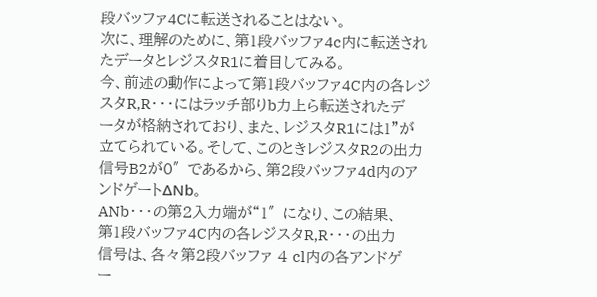段バッファ4Cに転送されることはない。
次に、理解のために、第1段バッファ4c内に転送され
たデータとレジスタR1に着目してみる。
今、前述の動作によって第1段バッファ4C内の各レジ
スタR,R・・・にはラッチ部りb力上ら転送されたデ
ータが格納されており、また、レジスタR1には1”が
立てられている。そして、このときレジスタR2の出力
信号B2が0″であるから、第2段バッファ4d内のア
ンドゲートΔNb。
ANb・・・の第2入力端が“1″になり、この結果、
第1段バッファ4C内の各レジスタR,R・・・の出力
信号は、各々第2段バッファ 4 cl内の各アンドゲ
ー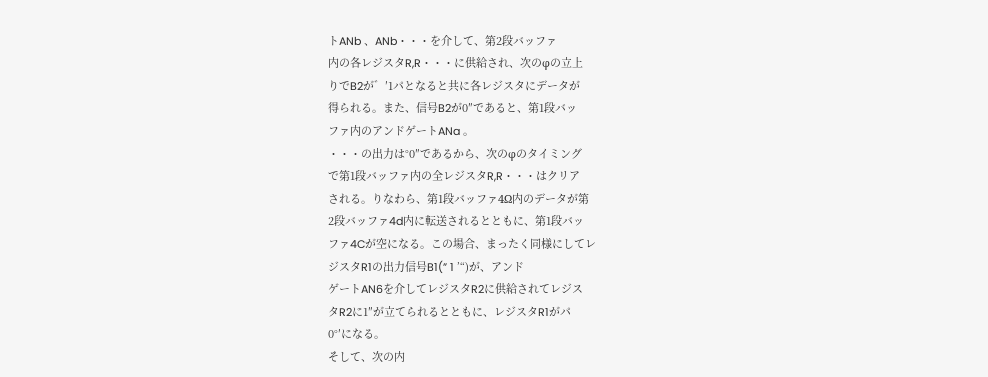トANb 、ANb・・・を介して、第2段バッファ
内の各レジスタR,R・・・に供給され、次のφの立上
りでB2が゛′1パとなると共に各レジスタにデータが
得られる。また、信号B2が0″であると、第1段バッ
ファ内のアンドゲートANa 。
・・・の出力は°0″であるから、次のφのタイミング
で第1段バッファ内の全レジスタR,R・・・はクリア
される。りなわら、第1段バッファ4Ω内のデータが第
2段バッファ4d内に転送されるとともに、第1段バッ
ファ4Cが空になる。この場合、まったく同様にしてレ
ジスタR1の出力信号B1(” 1 ’“)が、アンド
ゲートAN6を介してレジスタR2に供給されてレジス
タR2に1″が立てられるとともに、レジスタR1がパ
0°′になる。
そして、次の内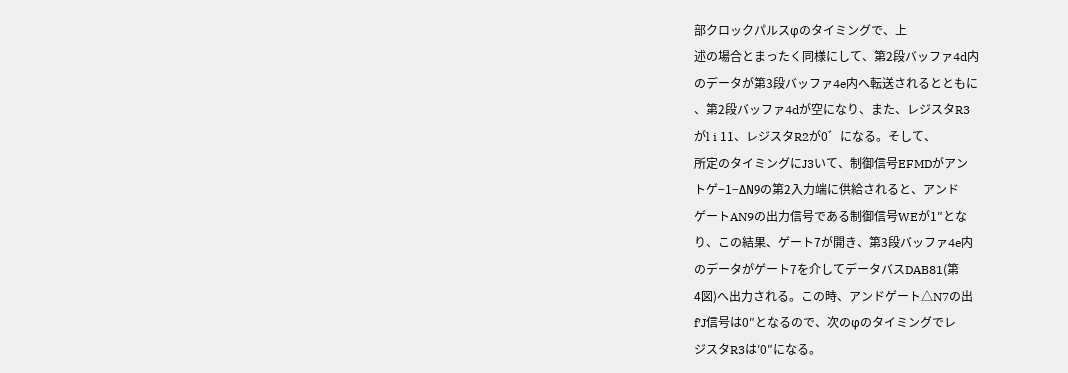部クロックパルスφのタイミングで、上
述の場合とまったく同様にして、第2段バッファ4d内
のデータが第3段バッファ4e内へ転送されるとともに
、第2段バッファ4dが空になり、また、レジスタR3
がl i 11、レジスタR2が0゛になる。そして、
所定のタイミングにJ3いて、制御信号EFMDがアン
トゲ−1−ΔN9の第2入力端に供給されると、アンド
ゲートAN9の出力信号である制御信号WEが1″とな
り、この結果、ゲート7が開き、第3段バッファ4e内
のデータがゲート7を介してデータバスDAB81(第
4図)へ出力される。この時、アンドゲート△N7の出
f′J信号は0″となるので、次のφのタイミングでレ
ジスタR3は′0″になる。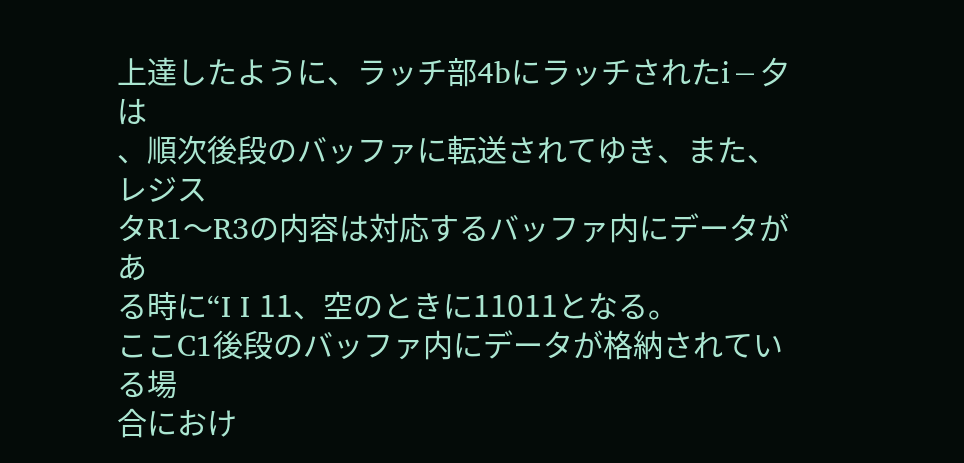上達したように、ラッチ部4bにラッチされたi−夕は
、順次後段のバッファに転送されてゆき、また、レジス
タR1〜R3の内容は対応するバッファ内にデータがあ
る時に“I I 11、空のときに11011となる。
ここC1後段のバッファ内にデータが格納されている場
合におけ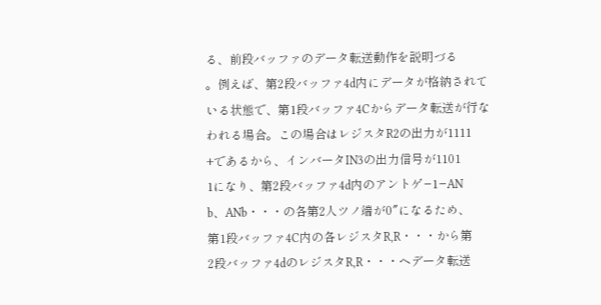る、前段バッファのデータ転送動作を説明づる
。例えば、第2段バッファ4d内にデータが格納されて
いる状態で、第1段バッファ4Cからデータ転送が行な
われる場合。この場合はレジスタR2の出力が1111
+であるから、インバータIN3の出力信号が1101
1になり、第2段バッファ4d内のアントゲ−1−AN
b、ANb・・・の各第2人ツノ端が0″になるため、
第1段バッファ4C内の各レジスタR,R・・・から第
2段バッファ4dのレジスタR,R・・・ヘデータ転送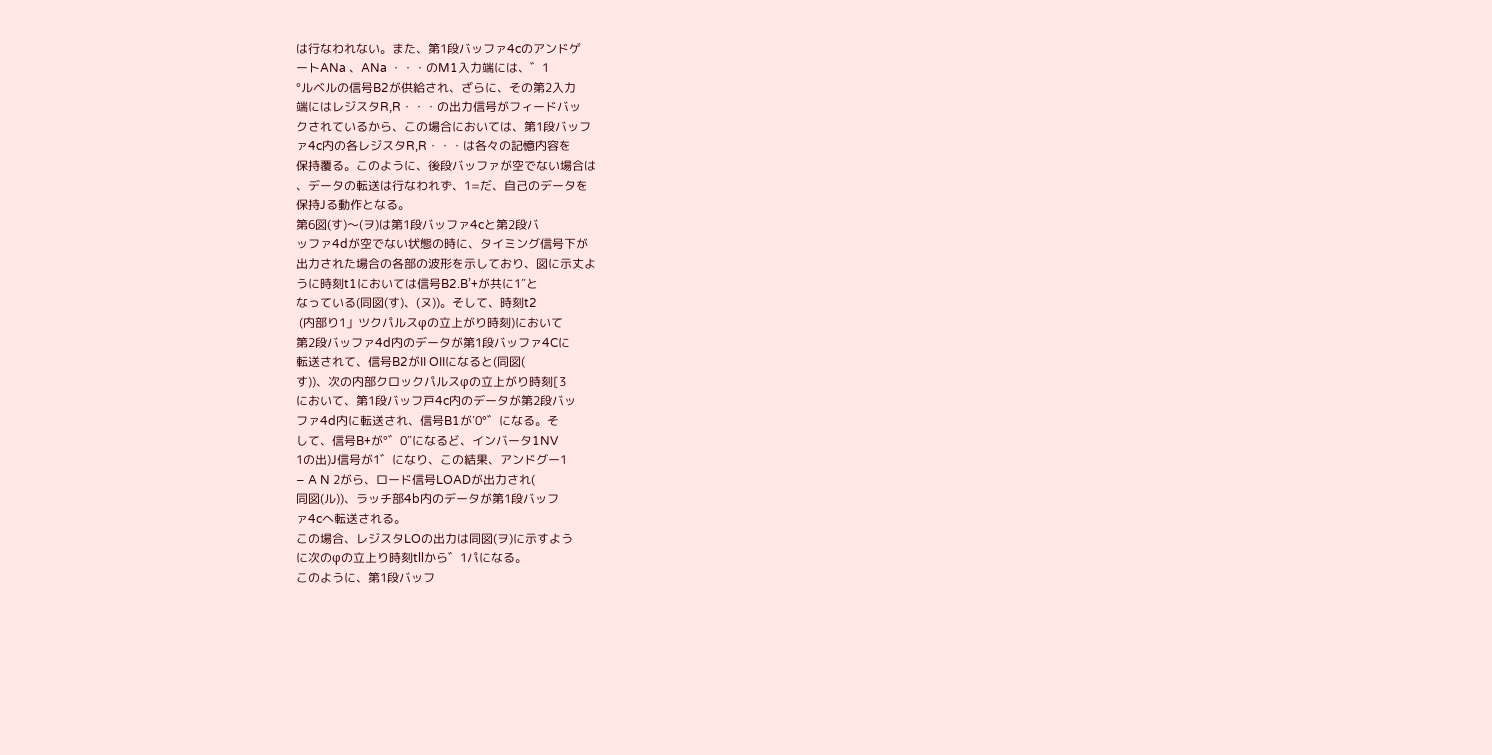は行なわれない。また、第1段バッファ4cのアンドゲ
ートANa 、ANa ・・・のM1入力端には、゛1
°ルベルの信号B2が供給され、ざらに、その第2入力
端にはレジスタR,R・・・の出力信号がフィードバッ
クされているから、この場合においては、第1段バッフ
ァ4c内の各レジスタR,R・・・は各々の記憶内容を
保持覆る。このように、後段バッファが空でない場合は
、データの転送は行なわれず、1=だ、自己のデータを
保持Jる動作となる。
第6図(す)〜(ヲ)は第1段バッファ4cと第2段バ
ッファ4dが空でない状態の時に、タイミング信号下が
出力された場合の各部の波形を示しており、図に示丈よ
うに時刻t1においては信号B2.B’+が共に1″と
なっている(同図(す)、(ヌ))。そして、時刻t2
 (内部り1」ツクパルスφの立上がり時刻)において
第2段バッファ4d内のデータが第1段バッファ4Cに
転送されて、信号B2がII OIIになると(同図(
す))、次の内部クロックパルスφの立上がり時刻[3
において、第1段バッフ戸4c内のデータが第2段バッ
ファ4d内に転送され、信号B1が′0°゛になる。そ
して、信号B+が°゛0″になるど、インバータ1NV
1の出)J信号が1゛になり、この結果、アンドグー1
− A N 2がら、ロード信号LOADが出力され(
同図(ル))、ラッチ部4b内のデータが第1段バッフ
ァ4cへ転送される。
この場合、レジスタLOの出力は同図(ヲ)に示すよう
に次のφの立上り時刻tllから゛1パになる。
このように、第1段バッフ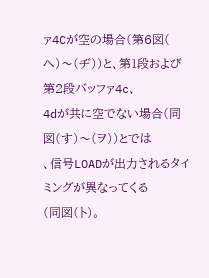ァ4Cが空の場合(第6図(
へ)〜(ヂ))と、第1段および第2段バッファ4c、
4dが共に空でない場合(同図(す)〜(ヲ))とでは
、信号LOADが出力されるタイミングが異なってくる
(同図(ト)。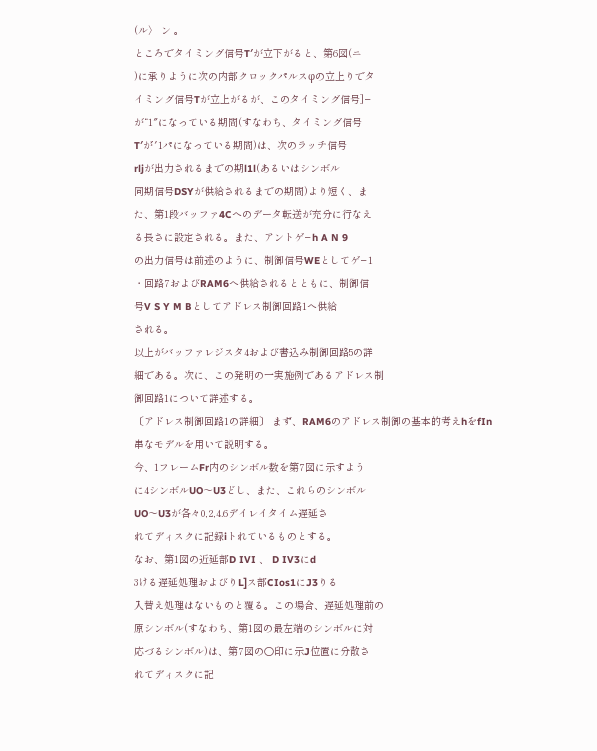(ル〉 ン 。
ところでタイミング信号T′が立下がると、第6図(ニ
)に承りように次の内部クロックパルスφの立上りでタ
イミング信号Tが立上がるが、このタイミング信号]−
が“1″になっている期間(すなわち、タイミング信号
T′が゛′1パになっている期間)は、次のラッチ信号
rljが出力されるまでの期l1l(あるいはシンボル
同期信号DSYが供給されるまでの期間)より短く、ま
た、第1段バッファ4Cへのデータ転送が充分に行なえ
る長さに設定される。また、アントゲ−h A N 9
の出力信号は前述のように、制御信号WEとしてゲ−1
・回路7およびRAM6へ供給されるとともに、制御信
号V S Y M Bとしてアドレス制御回路1へ供給
される。
以上がバッファレジスタ4および書込み制御回路5の詳
細である。次に、この発明の一実施例であるアドレス制
御回路1について詳述する。
〔アドレス制御回路1の詳細〕 まず、RAM6のアドレス制御の基本的考えhをfIn
串なモデルを用いて説明する。
今、1フレームFr内のシンボル数を第7図に示すよう
に4シンボルUO〜U3どし、また、これらのシンボル
UO〜U3が各々0,2,4.6デイレイタイム遅延さ
れてディスクに記録iトれているものとする。
なお、第1図の近延部D IVI 、 D IV3にd
3ける遅延処理およびりL]ス部CIos1にJ3りる
入替え処理はないものと覆る。この場合、遅延処理前の
原シンボル(すなわち、第1図の最左端のシンボルに対
応づるシンボル)は、第7図の○印に示J位置に分散さ
れてディスクに記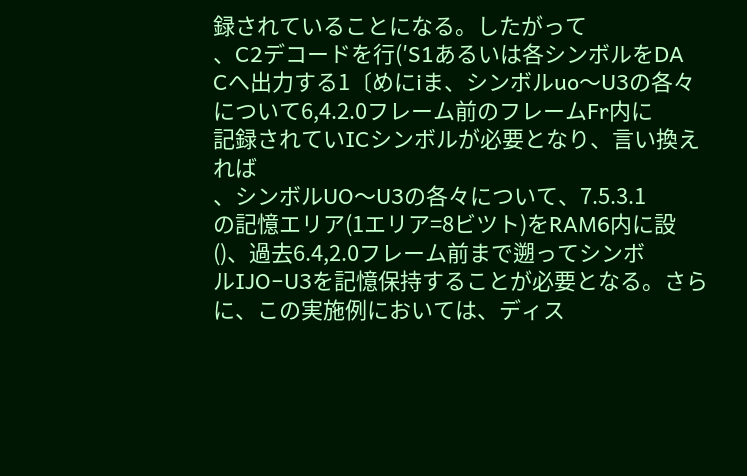録されていることになる。したがって
、C2デコードを行(′S1あるいは各シンボルをDA
Cへ出力する1〔めにiま、シンボルuo〜U3の各々
について6,4.2.0フレーム前のフレームFr内に
記録されていICシンボルが必要となり、言い換えれば
、シンボルUO〜U3の各々について、7.5.3.1
の記憶エリア(1エリア=8ビツト)をRAM6内に設
()、過去6.4,2.0フレーム前まで遡ってシンボ
ルIJO−U3を記憶保持することが必要となる。さら
に、この実施例においては、ディス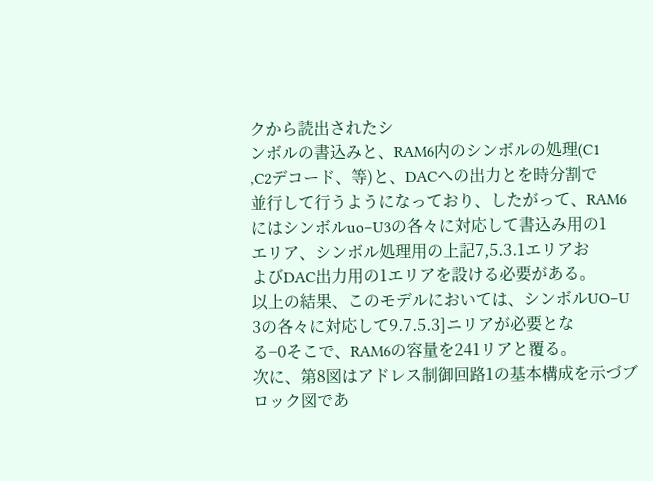クから読出されたシ
ンボルの書込みと、RAM6内のシンボルの処理(C1
,C2デコード、等)と、DACへの出力とを時分割で
並行して行うようになっており、したがって、RAM6
にはシンボルuo−U3の各々に対応して書込み用の1
エリア、シンボル処理用の上記7,5.3.1エリアお
よびDAC出力用の1エリアを設ける必要がある。
以上の結果、このモデルにおいては、シンボルUO−U
3の各々に対応して9.7.5.3]ニリアが必要とな
る−0そこで、RAM6の容量を241リアと覆る。
次に、第8図はアドレス制御回路1の基本構成を示づブ
ロック図であ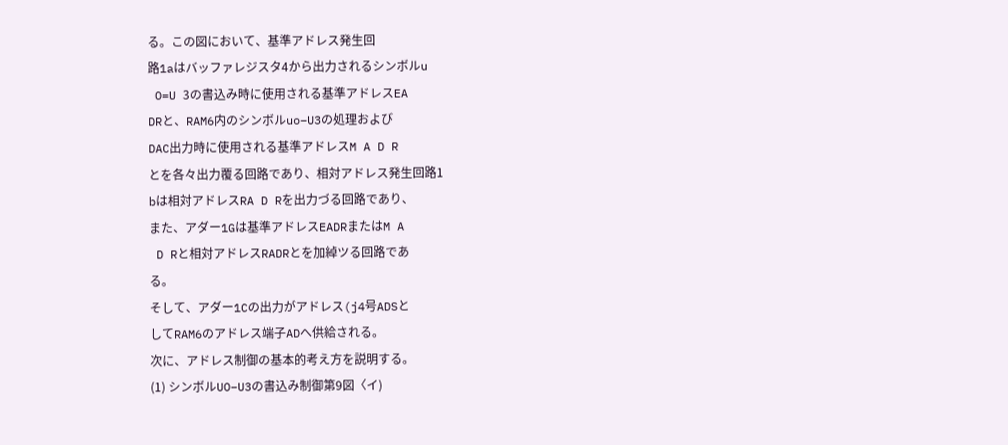る。この図において、基準アドレス発生回
路1aはバッファレジスタ4から出力されるシンボルu
 O=U 3の書込み時に使用される基準アドレスEA
DRと、RAM6内のシンボルuo−U3の処理および
DAC出力時に使用される基準アドレスM A D R
とを各々出力覆る回路であり、相対アドレス発生回路1
bは相対アドレスRA D Rを出力づる回路であり、
また、アダー1Gは基準アドレスEADRまたはM A
 D Rと相対アドレスRADRとを加綽ツる回路であ
る。
そして、アダー1Cの出力がアドレス(j4号ADSと
してRAM6のアドレス端子ADへ供給される。
次に、アドレス制御の基本的考え方を説明する。
(1) シンボルUO−U3の書込み制御第9図〈イ)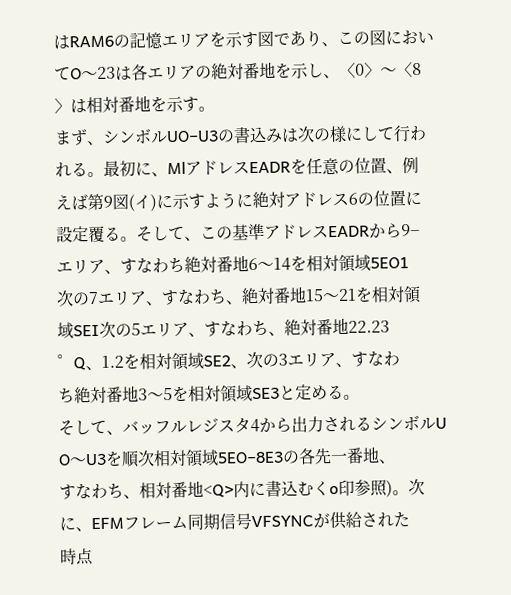はRAM6の記憶エリアを示す図であり、この図におい
てO〜23は各エリアの絶対番地を示し、〈0〉〜〈8
〉は相対番地を示す。
まず、シンボルUO−U3の書込みは次の様にして行わ
れる。最初に、MlアドレスEADRを任意の位置、例
えば第9図(イ)に示すように絶対アドレス6の位置に
設定覆る。そして、この基準アドレスEADRから9−
エリア、すなわち絶対番地6〜14を相対領域5EO1
次の7エリア、すなわち、絶対番地15〜21を相対領
域SEI次の5エリア、すなわち、絶対番地22.23
゜Q、1.2を相対領域SE2、次の3エリア、すなわ
ち絶対番地3〜5を相対領域SE3と定める。
そして、バッフルレジスタ4から出力されるシンボルU
O〜U3を順次相対領域5EO−8E3の各先一番地、
すなわち、相対番地<Q>内に書込むくo印参照)。次
に、EFMフレーム同期信号VFSYNCが供給された
時点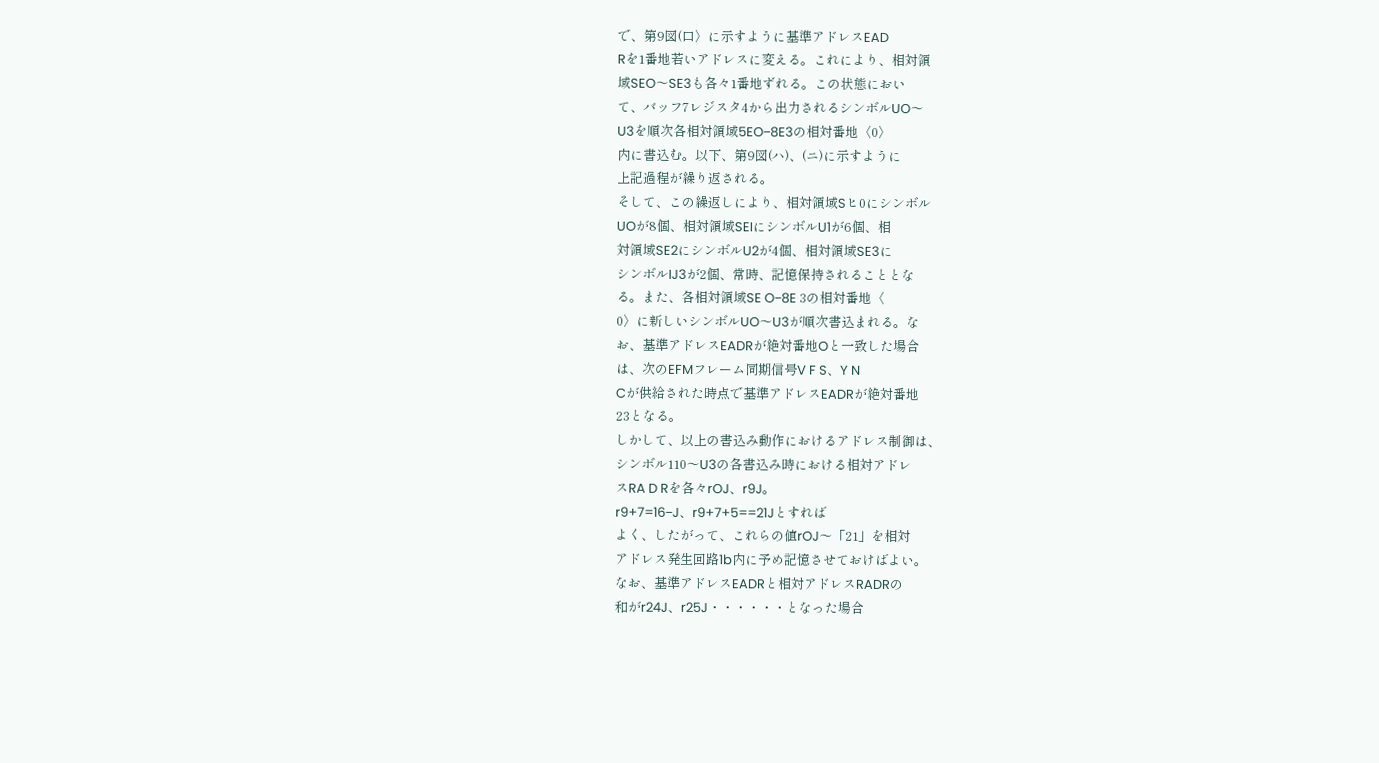で、第9図(口〉に示すように基準アドレスEAD
Rを1番地若いアドレスに変える。これにより、相対領
域SEO〜SE3も各々1番地ずれる。この状態におい
て、バッフ7レジスタ4から出力されるシンボルUO〜
U3を順次各相対領域5EO−8E3の相対番地〈0〉
内に書込む。以下、第9図(ハ)、(ニ)に示すように
上記過程が繰り返される。
そして、この繰返しにより、相対領域Sヒ0にシンボル
UOが8個、相対領域SEIにシンボルU1が6個、相
対領域SE2にシンボルU2が4個、相対領域SE3に
シンボルIJ3が2個、常時、記憶保持されることとな
る。また、各相対領域SE O−8E 3の相対番地〈
0〉に新しいシンボルUO〜U3が順次書込まれる。な
お、基準アドレスEADRが絶対番地Oと一致した場合
は、次のEFMフレーム同期信号V F S、Y N
Cが供給された時点で基準アドレスEADRが絶対番地
23となる。
しかして、以上の書込み動作におけるアドレス制御は、
シンボル110〜U3の各書込み時における相対アドレ
スRA D Rを各々rOJ、r9J。
r9+7=16−J、r9+7+5==21Jとすれば
よく、したがって、これらの値rOJ〜「21」を相対
アドレス発生回路1b内に予め記憶させておけばよい。
なお、基準アドレスEADRと相対アドレスRADRの
和がr24J、r25J・・・・・・となった場合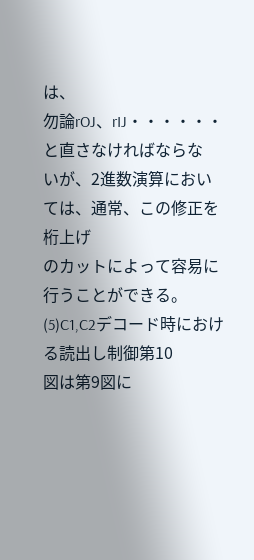は、
勿論rOJ、rIJ・・・・・・と直さなければならな
いが、2進数演算においては、通常、この修正を桁上げ
のカットによって容易に行うことができる。
(5)C1,C2デコード時における読出し制御第10
図は第9図に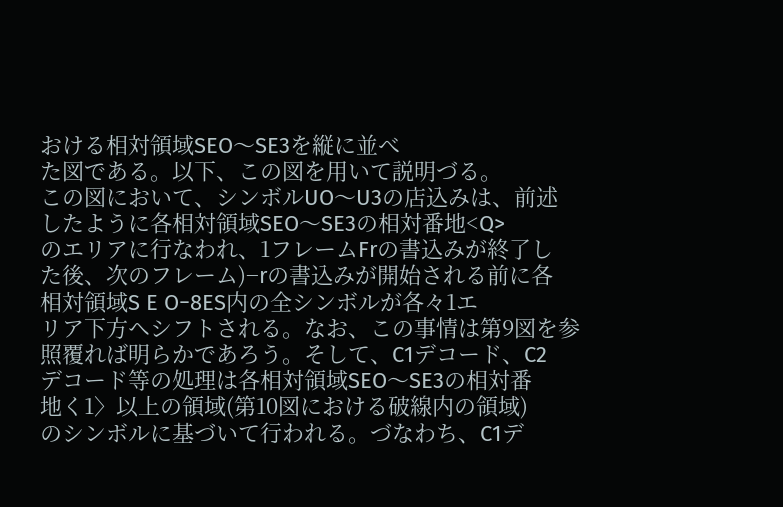おける相対領域SEO〜SE3を縦に並べ
た図である。以下、この図を用いて説明づる。
この図において、シンボルUO〜U3の店込みは、前述
したように各相対領域SEO〜SE3の相対番地<Q>
のエリアに行なわれ、1フレームFrの書込みが終了し
た後、次のフレーム)−rの書込みが開始される前に各
相対領域S E O−8ES内の全シンボルが各々1エ
リア下方ヘシフトされる。なお、この事情は第9図を参
照覆れば明らかであろう。そして、C1デコード、C2
デコード等の処理は各相対領域SEO〜SE3の相対番
地く1〉以上の領域(第10図における破線内の領域)
のシンボルに基づいて行われる。づなわち、C1デ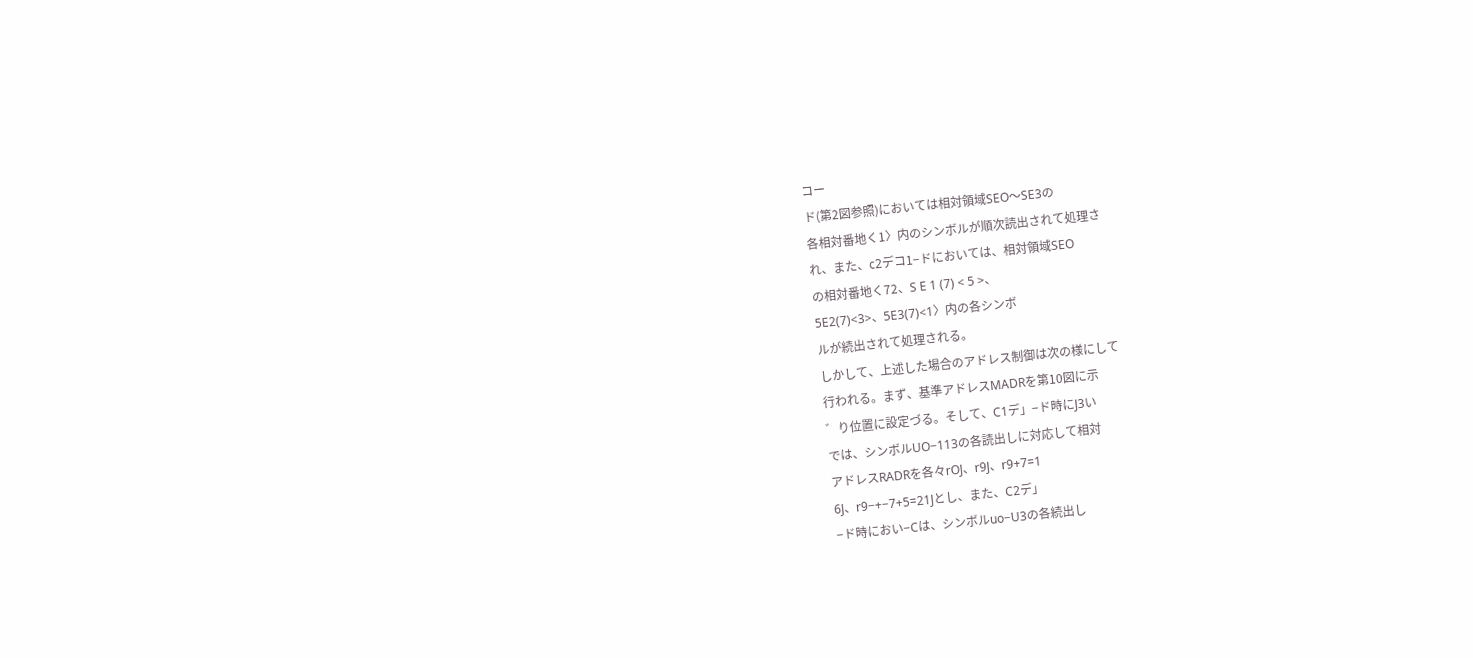コー
ド(第2図参照)においては相対領域SEO〜SE3の
各相対番地く1〉内のシンボルが順次読出されて処理さ
れ、また、c2デコ1−ドにおいては、相対領域SEO
の相対番地く72、S E 1 (7) < 5 >、
5E2(7)<3>、5E3(7)<1〉内の各シンボ
ルが続出されて処理される。
しかして、上述した場合のアドレス制御は次の様にして
行われる。まず、基準アドレスMADRを第10図に示
゛り位置に設定づる。そして、C1デ」−ド時にJ3い
では、シンボルUO−113の各読出しに対応して相対
アドレスRADRを各々rOJ、r9J、r9+7=1
6J、r9−+−7+5=21Jとし、また、C2デ」
−ド時におい−Cは、シンボルuo−U3の各続出し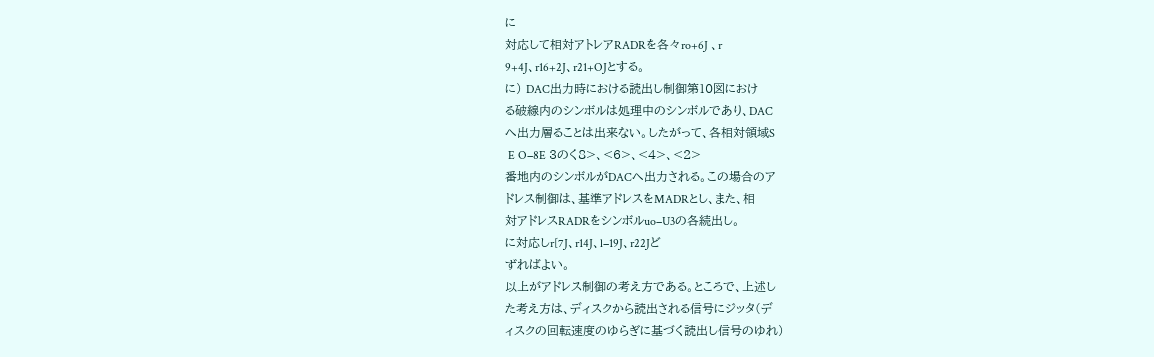に
対応して相対アトレアRADRを各々ro+6J 、r
9+4J、r16+2J、r21+OJとする。
に) DAC出力時における読出し制御第10図におけ
る破線内のシンボルは処理中のシンボルであり、DAC
へ出力層ることは出来ない。したがって、各相対領域S
 E O−8E 3のく8>、<6>、<4>、<2>
番地内のシンボルがDACへ出力される。この場合のア
ドレス制御は、基準アドレスをMADRとし、また、相
対アドレスRADRをシンボルuo−U3の各続出し。
に対応しr[7J、r14J、l−19J、r22Jど
ずればよい。
以上がアドレス制御の考え方である。ところで、上述し
た考え方は、ディスクから読出される信号にジッタ(デ
ィスクの回転速度のゆらぎに基づく読出し信号のゆれ)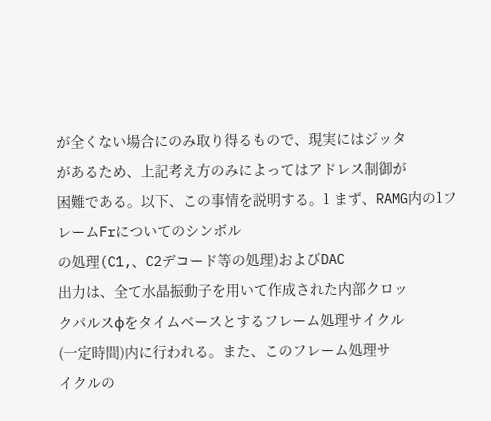が全くない場合にのみ取り得るもので、現実にはジッタ
があるため、上記考え方のみによってはアドレス制御が
困難である。以下、この事情を説明する。1 まず、RAMG内の1フレームFrについてのシンボル
の処理(C1,、C2デコード等の処理)およびDAC
出力は、全て水晶振動子を用いて作成された内部クロッ
クパルスφをタイムベースとするフレーム処理サイクル
(一定時間)内に行われる。また、このフレーム処理サ
イクルの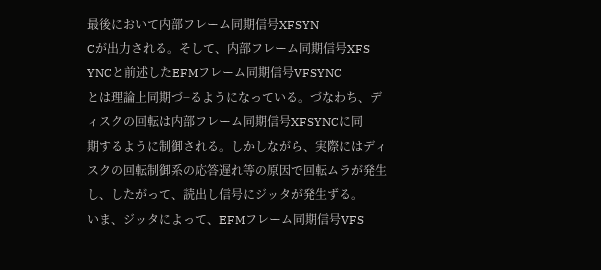最後において内部フレーム同期信号XFSYN
Cが出力される。そして、内部フレーム同期信号XFS
YNCと前述したEFMフレーム同期信号VFSYNC
とは理論上同期づ−るようになっている。づなわち、デ
ィスクの回転は内部フレーム同期信号XFSYNCに同
期するように制御される。しかしながら、実際にはディ
スクの回転制御系の応答遅れ等の原因で回転ムラが発生
し、したがって、読出し信号にジッタが発生ずる。
いま、ジッタによって、EFMフレーム同期信号VFS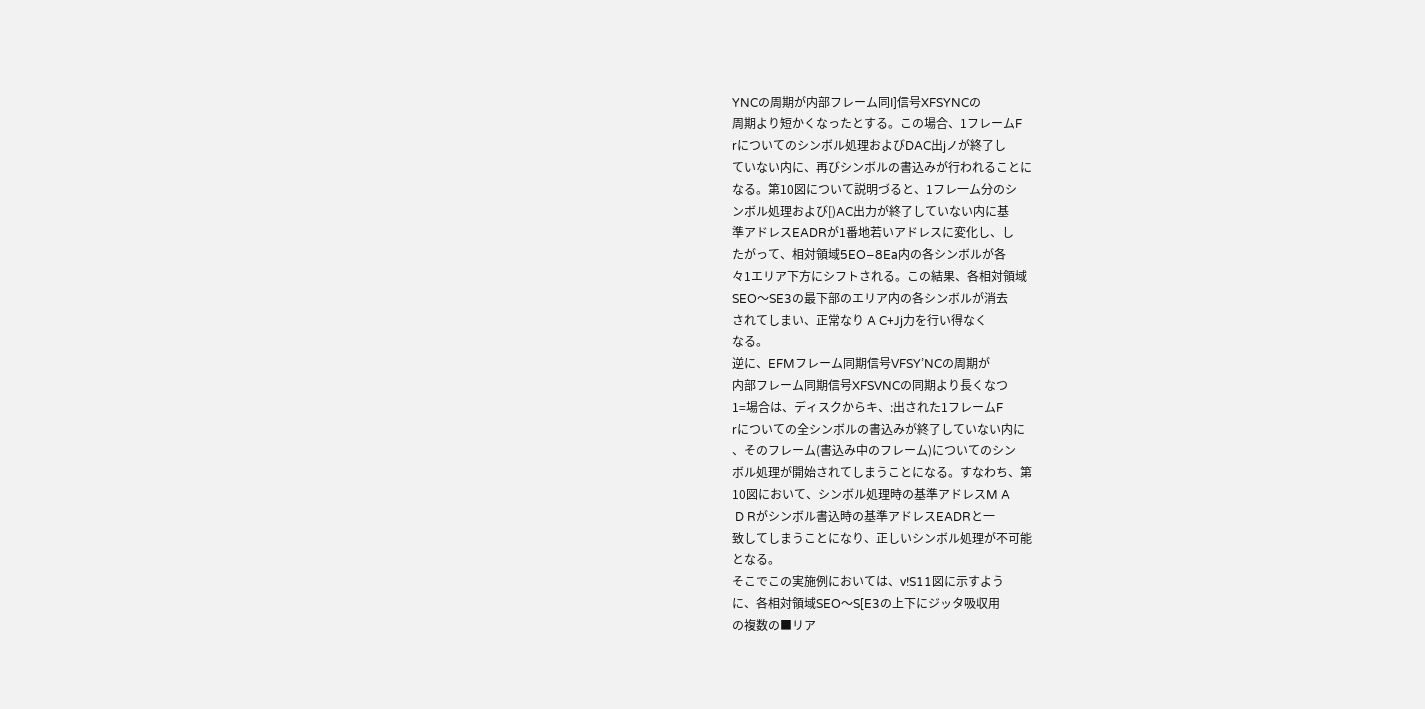YNCの周期が内部フレーム同I]信号XFSYNCの
周期より短かくなったとする。この場合、1フレームF
rについてのシンボル処理およびDAC出jノが終了し
ていない内に、再びシンボルの書込みが行われることに
なる。第10図について説明づると、1フレ一ム分のシ
ンボル処理および[)AC出力が終了していない内に基
準アドレスEADRが1番地若いアドレスに変化し、し
たがって、相対領域5EO−8Ea内の各シンボルが各
々1エリア下方にシフトされる。この結果、各相対領域
SEO〜SE3の最下部のエリア内の各シンボルが消去
されてしまい、正常なり A C+Jj力を行い得なく
なる。
逆に、EFMフレーム同期信号VFSY’NCの周期が
内部フレーム同期信号XFSVNCの同期より長くなつ
1=場合は、ディスクからキ、:出された1フレームF
rについての全シンボルの書込みが終了していない内に
、そのフレーム(書込み中のフレーム)についてのシン
ボル処理が開始されてしまうことになる。すなわち、第
10図において、シンボル処理時の基準アドレスM A
 D Rがシンボル書込時の基準アドレスEADRと一
致してしまうことになり、正しいシンボル処理が不可能
となる。
そこでこの実施例においては、v!S11図に示すよう
に、各相対領域SEO〜S[E3の上下にジッタ吸収用
の複数の■リア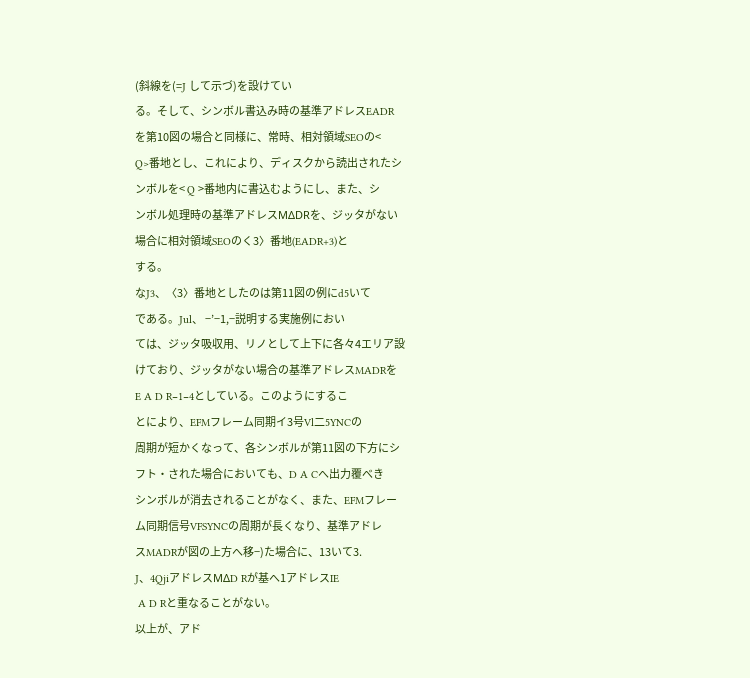(斜線を(=J して示づ)を設けてい
る。そして、シンボル書込み時の基準アドレスEADR
を第10図の場合と同様に、常時、相対領域SEOの<
Q>番地とし、これにより、ディスクから読出されたシ
ンボルを< Q >番地内に書込むようにし、また、シ
ンボル処理時の基準アドレスMΔDRを、ジッタがない
場合に相対領域SEOのく3〉番地(EADR+3)と
する。
なJ3、〈3〉番地としたのは第11図の例にd5いて
である。Jul、 −’−1,−説明する実施例におい
ては、ジッタ吸収用、リノとして上下に各々4エリア設
けており、ジッタがない場合の基準アドレスMADRを
E A D R−1−4としている。このようにするこ
とにより、EFMフレーム同期イ3号Vl二5YNCの
周期が短かくなって、各シンボルが第11図の下方にシ
フト・された場合においても、D A Cへ出力覆べき
シンボルが消去されることがなく、また、EFMフレー
ム同期信号VFSYNCの周期が長くなり、基準アドレ
スMADRが図の上方へ移−)た場合に、13いて3.
J、4QjiアドレスMΔD Rが基へ1アドレスIE
 A D Rと重なることがない。
以上が、アド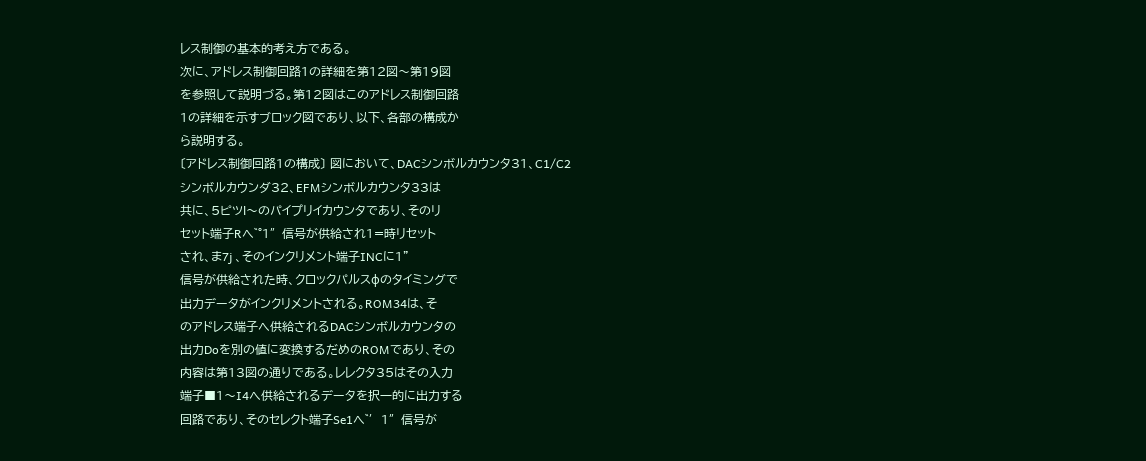レス制御の基本的考え方である。
次に、アドレス制御回路1の詳細を第12図〜第19図
を参照して説明づる。第12図はこのアドレス制御回路
1の詳細を示すブロック図であり、以下、各部の構成か
ら説明する。
〔アドレス制御回路1の構成〕 図において、DACシンボルカウンタ31、C1/C2
シンボルカウンダ32、EFMシンボルカウンタ33は
共に、5ピツl〜のパイプリイカウンタであり、そのリ
セット端子Rへ゛°1″信号が供給され1=時リセット
され、ま7j 、そのインクリメント端子INCに1”
信号が供給された時、クロックパルスφのタイミングで
出力データがインクリメントされる。ROM34は、そ
のアドレス端子へ供給されるDACシンボルカウンタの
出力Doを別の値に変換するだめのROMであり、その
内容は第13図の通りである。レレクタ35はその入力
端子■1〜I4へ供給されるデータを択一的に出力する
回路であり、そのセレクト端子Se1へ゛′1″信号が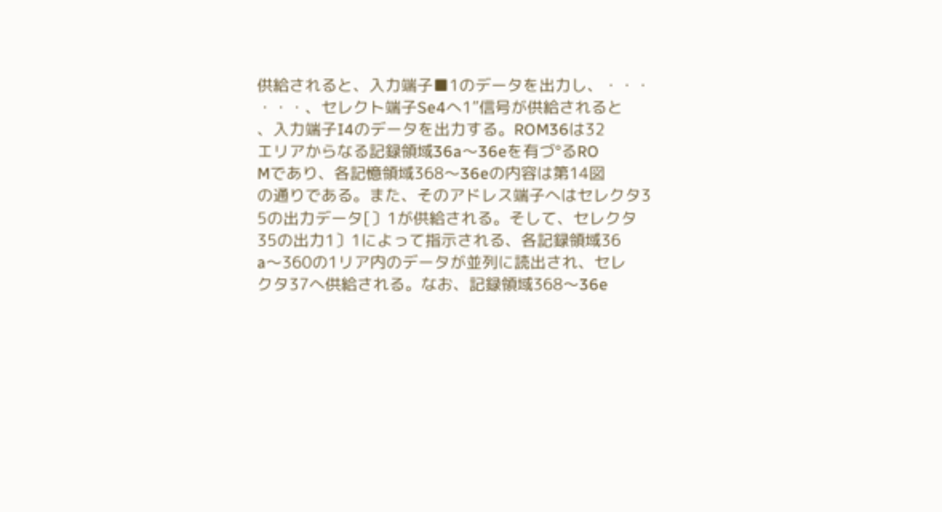供給されると、入力端子■1のデータを出力し、・・・
・・・、セレクト端子Se4へ1”信号が供給されると
、入力端子I4のデータを出力する。ROM36は32
エリアからなる記録領域36a〜36eを有づ°るRO
Mであり、各記憶領域368〜36eの内容は第14図
の通りである。また、そのアドレス端子へはセレクタ3
5の出力データ[〕1が供給される。そして、セレクタ
35の出力1〕1によって指示される、各記録領域36
a〜360の1リア内のデータが並列に読出され、セレ
クタ37へ供給される。なお、記録領域368〜36e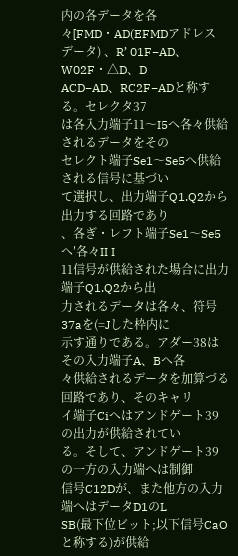内の各データを各々[FMD・AD(EFMDアドレス
データ) 、R’ 01F−AD、W02F・△D、D
ACD−AD、RC2F−ADと称する。セレクタ37
は各入力端子11〜I5へ各々供給されるデータをその
セレクト端子Se1〜Se5へ供給される信号に基づい
て選択し、出力端子Q1.Q2から出力する回路であり
、各ぎ・レフト端子Se1〜Se5へ′各々II I
11信号が供給された場合に出力端子Q1.Q2から出
力されるデータは各々、符号37aを(=Jした枠内に
示す通りである。アダー38はその入力端子A、Bへ各
々供給されるデータを加算づる回路であり、そのキャリ
イ端子Ciへはアンドゲート39の出力が供給されてい
る。そして、アンドゲート39の一方の入力端へは制御
信号C12Dが、また他方の入力端へはデータD1のL
SB(最下位ビット;以下信号CaOと称する)が供給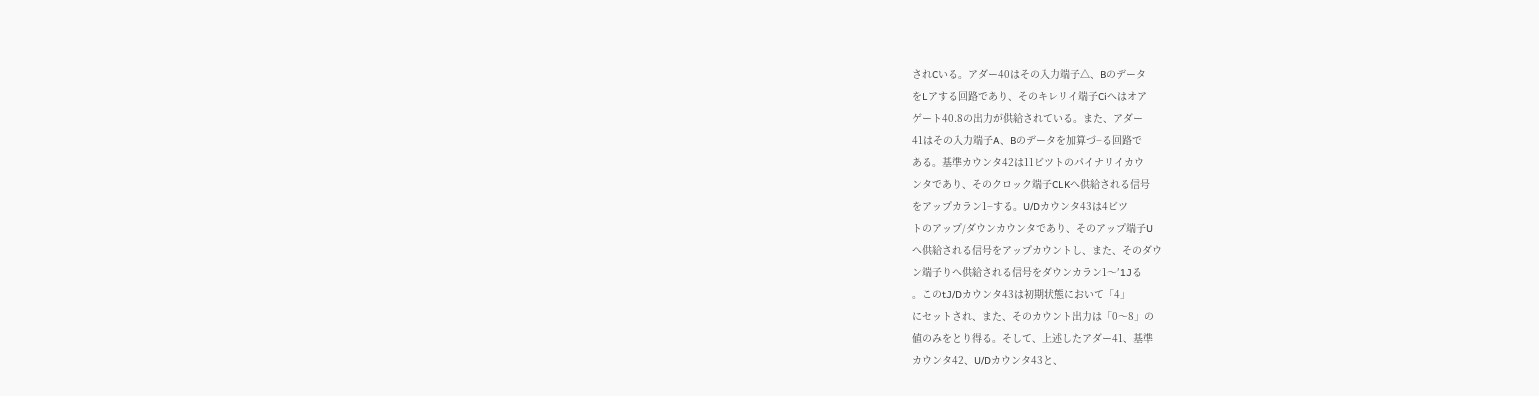されCいる。アダー40はその入力端子△、Bのデータ
をLアする回路であり、そのキレリイ端子Ciへはオア
ゲート40.8の出力が供給されている。また、アダー
41はその入力端子A、Bのデータを加算づ−る回路で
ある。基準カウンタ42は11ビツトのパイナリイカウ
ンタであり、そのクロック端子CLKへ供給される信号
をアップカラン1−する。U/Dカウンタ43は4ビツ
トのアップ/ダウンカウンタであり、そのアップ端子U
へ供給される信号をアップカウントし、また、そのダウ
ン端子りへ供給される信号をダウンカラン1〜′1Jる
。このtJ/Dカウンタ43は初期状態において「4」
にセットされ、また、そのカウント出力は「0〜8」の
値のみをとり得る。そして、上述したアダー41、基準
カウンタ42、U/Dカウンタ43と、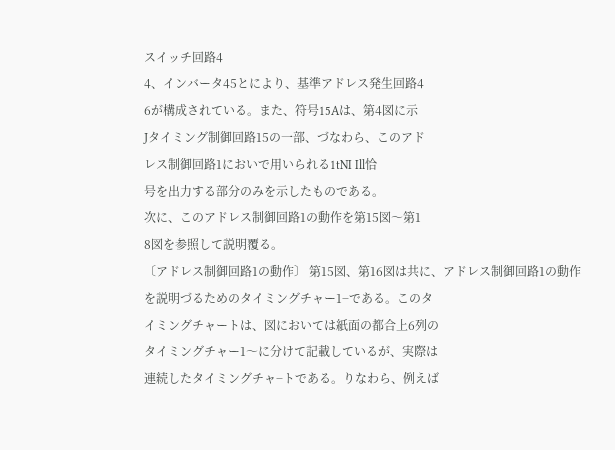スイッチ回路4
4、インバータ45とにより、基準アドレス発生回路4
6が構成されている。また、符号15Aは、第4図に示
Jタイミング制御回路15の一部、づなわら、このアド
レス制御回路1においで用いられる1tNI Ill恰
号を出力する部分のみを示したものである。
次に、このアドレス制御回路1の動作を第15図〜第1
8図を参照して説明覆る。
〔アドレス制御回路1の動作〕 第15図、第16図は共に、アドレス制御回路1の動作
を説明づるためのタイミングチャー1−である。このタ
イミングチャートは、図においては紙面の都合上6列の
タイミングチャー1〜に分けて記載しているが、実際は
連続したタイミングチャ−トである。りなわら、例えば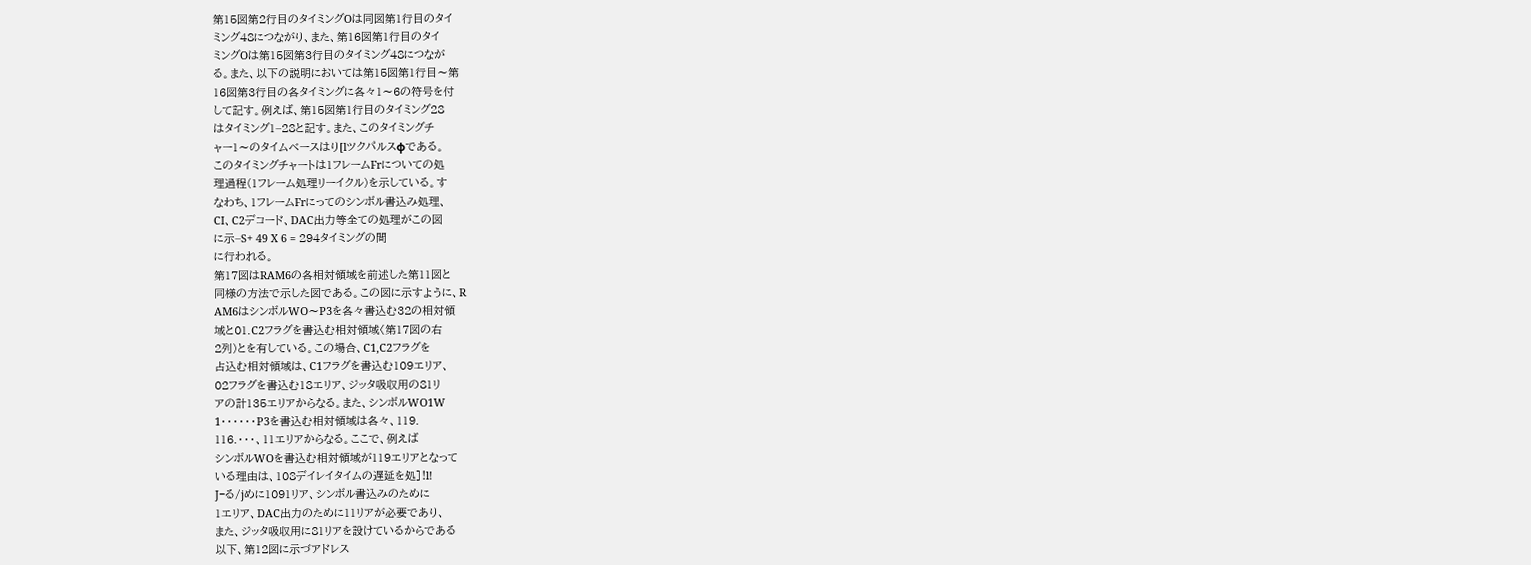第15図第2行目のタイミングOは同図第1行目のタイ
ミング48につながり、また、第16図第1行目のタイ
ミングOは第15図第3行目のタイミング48につなが
る。また、以下の説明においては第15図第1行目〜第
16図第3行目の各タイミングに各々1〜6の符号を付
して記す。例えば、第15図第1行目のタイミング28
はタイミング1−28と記す。また、このタイミングチ
ャー1〜のタイムベースはり[lツクパルスφである。
このタイミングチャートは1フレームFrについての処
理過程(1フレーム処理リーイクル)を示している。す
なわち、1フレームFrにってのシンボル書込み処理、
CI、C2デコード、DAC出力等全ての処理がこの図
に示−S+ 49 X 6 = 294タイミングの間
に行われる。
第17図はRAM6の各相対領域を前述した第11図と
同様の方法で示した図である。この図に示すように、R
AM6はシンボルWO〜P3を各々書込む32の相対領
域と01.C2フラグを書込む相対領域〈第17図の右
2列)とを有している。この場合、C1,C2フラグを
占込む相対領域は、C1フラグを書込む109エリア、
02フラグを書込む18エリア、ジッタ吸収用の81リ
アの計135エリアからなる。また、シンボルWO1W
1・・・・・・P3を書込む相対領域は各々、119.
116.・・・、11エリアからなる。ここで、例えば
シンボルWOを書込む相対領域が119エリアとなって
いる理由は、108デイレイタイムの遅延を処]!l!
J−る/jめに1091リア、シンボル書込みのために
1エリア、DAC出力のために11リアが必要であり、
また、ジッタ吸収用に81リアを設けているからである
以下、第12図に示づアドレス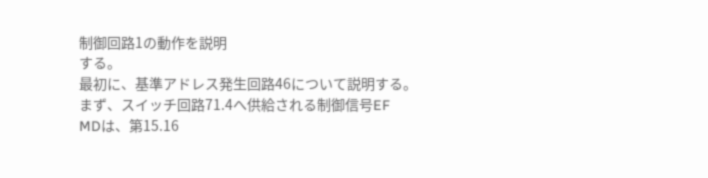制御回路1の動作を説明
する。
最初に、基準アドレス発生回路46について説明する。
まず、スイッチ回路71.4へ供給される制御信号EF
MDは、第15.16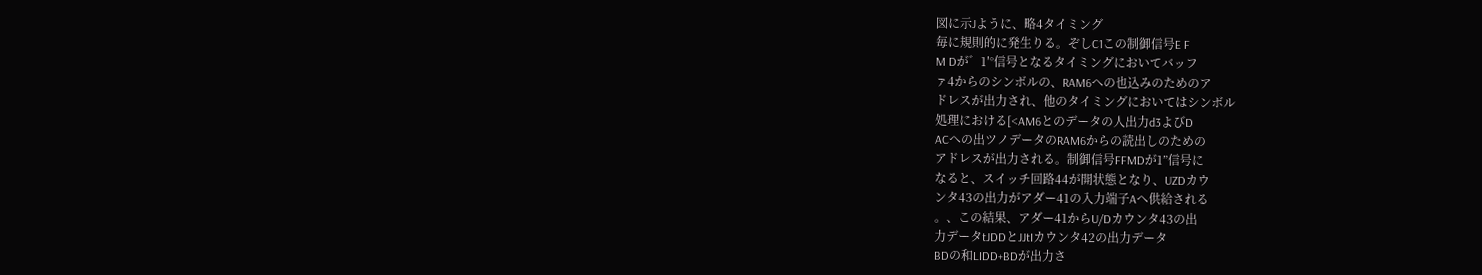図に示Jように、略4タイミング
毎に規則的に発生りる。ぞしC1この制御信号E F
M Dが゛1′°信号となるタイミングにおいてバッフ
ァ4からのシンボルの、RAM6への也込みのためのア
ドレスが出力され、他のタイミングにおいてはシンボル
処理における[<AM6とのデータの人出力d3よびD
ACへの出ツノデータのRAM6からの読出しのための
アドレスが出力される。制御信号FFMDが1”信号に
なると、スイッチ回路44が開状態となり、UZDカウ
ンタ43の出力がアダー41の入力端子Aへ供給される
。、この結果、アダー41からU/Dカウンタ43の出
力データtJDDとJJtIカウンタ42の出力データ
BDの和LIDD+BDが出力さ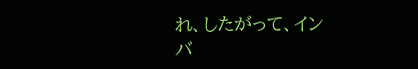れ、したがって、イン
バ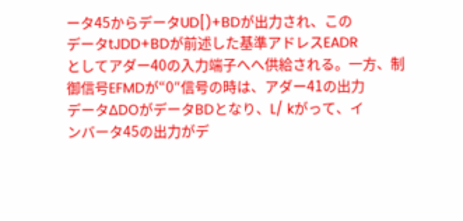ータ45からデータUD[)+BDが出力され、この
データtJDD+BDが前述した基準アドレスEADR
としてアダー40の入力端子へへ供給される。一方、制
御信号EFMDが“0″信号の時は、アダー41の出力
データΔDOがデータBDとなり、L/ kがって、イ
ンバータ45の出力がデ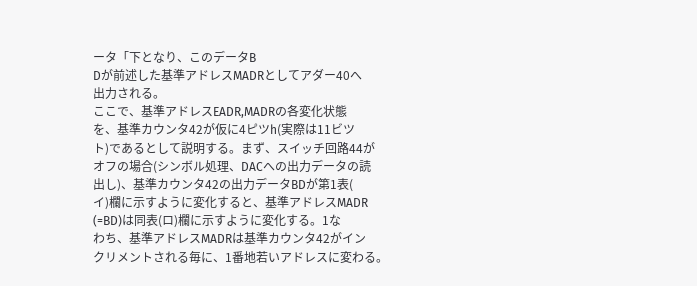ータ「下となり、このデータB
Dが前述した基準アドレスMADRとしてアダー40へ
出力される。
ここで、基準アドレスEADR,MADRの各変化状態
を、基準カウンタ42が仮に4ピツh(実際は11ビツ
ト)であるとして説明する。まず、スイッチ回路44が
オフの場合(シンボル処理、DACへの出力データの読
出し)、基準カウンタ42の出力データBDが第1表(
イ)欄に示すように変化すると、基準アドレスMADR
(=BD)は同表(ロ)欄に示すように変化する。1な
わち、基準アドレスMADRは基準カウンタ42がイン
クリメントされる毎に、1番地若いアドレスに変わる。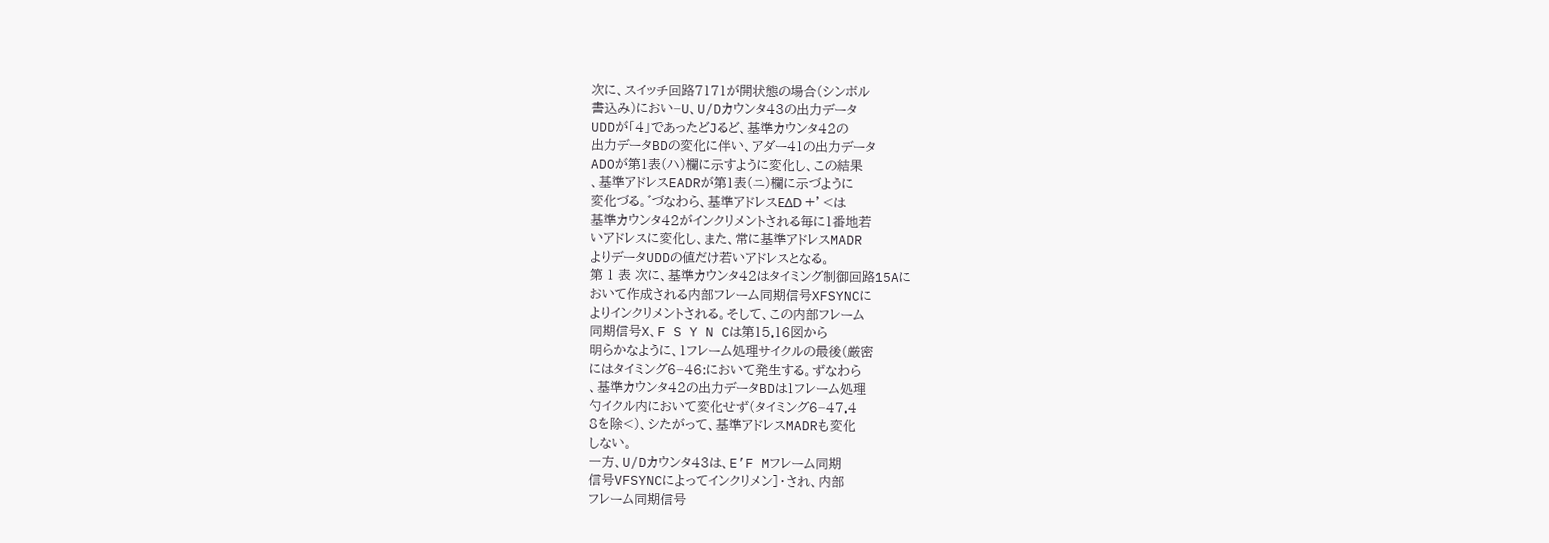次に、スイッチ回路7171が開状態の場合(シンボル
書込み)におい−U、U/Dカウンタ43の出力データ
UDDが「4」であったどJるど、基準カウンタ42の
出力データBDの変化に伴い、アダー41の出力データ
ADOが第1表(ハ)欄に示すように変化し、この結果
、基準アドレスEADRが第1表(ニ)欄に示づように
変化づる。゛づなわら、基準アドレスEΔD +’<は
基準カウンタ42がインクリメントされる毎に1番地若
いアドレスに変化し、また、常に基準アドレスMADR
よりデータUDDの値だけ若いアドレスとなる。
第 1 表 次に、基準カウンタ42はタイミング制御回路15Aに
おいて作成される内部フレーム同期信号XFSYNCに
よりインクリメントされる。そして、この内部フレーム
同期信号X、F S Y N Cは第15.16図から
明らかなように、1フレーム処理サイクルの最後(厳密
にはタイミング6−46:において発生する。ずなわら
、基準カウンタ42の出力データBDは1フレーム処理
勺イクル内において変化せず(タイミング6−47.4
8を除<)、シたがって、基準アドレスMADRも変化
しない。
一方、U/Dカウンタ43は、E’F Mフレーム同期
信号VFSYNCによってインクリメン]・され、内部
フレーム同期信号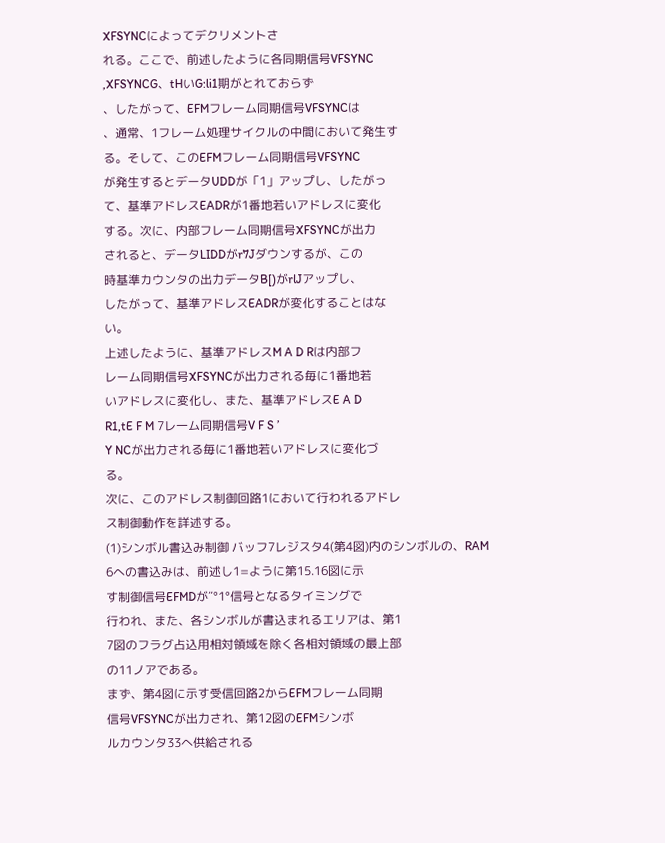XFSYNCによってデクリメントさ
れる。ここで、前述したように各同期信号VFSYNC
,XFSYNCG、tHいG:li1期がとれておらず
、したがって、EFMフレーム同期信号VFSYNCは
、通常、1フレーム処理サイクルの中間において発生す
る。そして、このEFMフレーム同期信号VFSYNC
が発生するとデータUDDが「1」アップし、したがっ
て、基準アドレスEADRが1番地若いアドレスに変化
する。次に、内部フレーム同期信号XFSYNCが出力
されると、データLIDDがr7Jダウンするが、この
時基準カウンタの出力データB[)がrlJアップし、
したがって、基準アドレスEADRが変化することはな
い。
上述したように、基準アドレスM A D Rは内部フ
レーム同期信号XFSYNCが出力される毎に1番地若
いアドレスに変化し、また、基準アドレスE A D
R1,tE F M 7レ一ム同期信号V F S ’
Y NCが出力される毎に1番地若いアドレスに変化づ
る。
次に、このアドレス制御回路1において行われるアドレ
ス制御動作を詳述する。
(1)シンボル書込み制御 バッフ7レジスタ4(第4図)内のシンボルの、RAM
6への書込みは、前述し1=ように第15.16図に示
す制御信号EFMDが″°1°信号となるタイミングで
行われ、また、各シンボルが書込まれるエリアは、第1
7図のフラグ占込用相対領域を除く各相対領域の最上部
の11ノアである。
まず、第4図に示す受信回路2からEFMフレーム同期
信号VFSYNCが出力され、第12図のEFMシンボ
ルカウンタ33へ供給される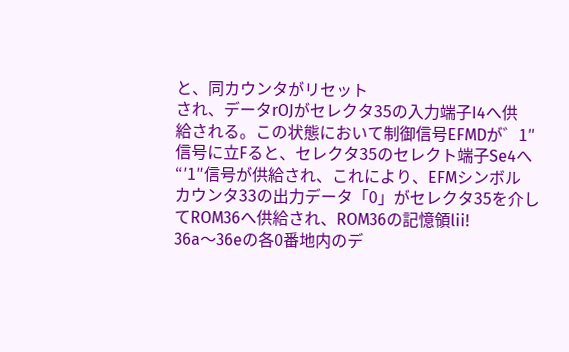と、同カウンタがリセット
され、データrOJがセレクタ35の入力端子I4へ供
給される。この状態において制御信号EFMDが゛1″
信号に立Fると、セレクタ35のセレクト端子Se4へ
“′1″信号が供給され、これにより、EFMシンボル
カウンタ33の出力データ「0」がセレクタ35を介し
てROM36へ供給され、ROM36の記憶領lii!
36a〜36eの各0番地内のデ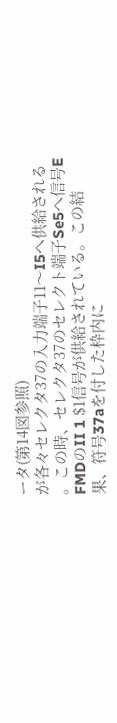ータ(第14図参照)
が各々セレクタ37の入力端子11〜I5へ供給される
。この時、セレクタ37のセレクト端子Se5へ信号E
FMDのII 1 $1信号が供給されている。この結
果、符号37aを付した枠内に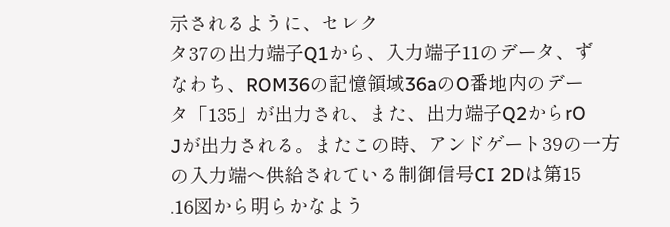示されるように、セレク
タ37の出力端子Q1から、入力端子11のデータ、ず
なわち、ROM36の記憶領域36aのO番地内のデー
タ「135」が出力され、また、出力端子Q2からrO
Jが出力される。またこの時、アンドゲート39の一方
の入力端へ供給されている制御信号CI 2Dは第15
.16図から明らかなよう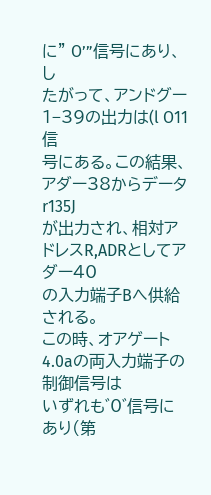に” O’”信号にあり、し
たがって、アンドグー1−39の出力は(l O11信
号にある。この結果、アダー38からデータr135J
が出力され、相対アドレスR,ADRとしてアダー40
の入力端子Bへ供給される。
この時、オアゲート4.0aの両入力端子の制御信号は
いずれも゛0゛信号にあり(第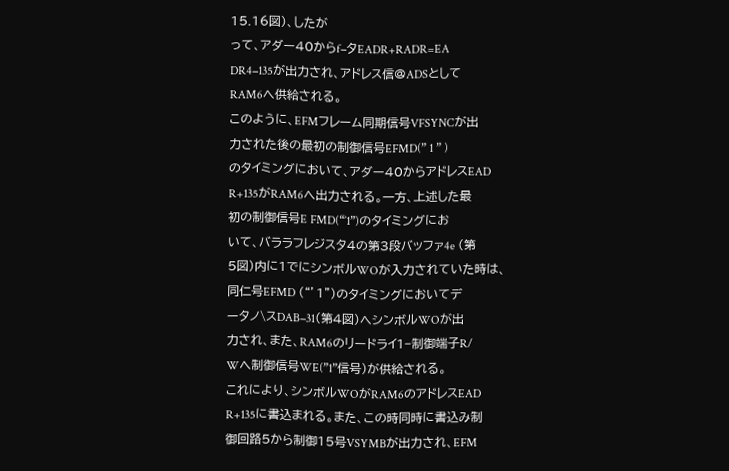15.16図)、したが
って、アダー40からf−タEADR+RADR=EA
DR4−135が出力され、アドレス信@ADSとして
RAM6へ供給される。
このように、EFMフレーム同期信号VFSYNCが出
力された後の最初の制御信号EFMD(” 1 ” )
のタイミングにおいて、アダー40からアドレスEAD
R+135がRAM6へ出力される。一方、上述した最
初の制御信号E FMD(“’1”)のタイミングにお
いて、バララフレジスタ4の第3段バッファ4e (第
5図)内に1でにシンボルWOが入力されていた時は、
同仁号EFMD (“’1”)のタイミングにおいてデ
ータノ\スDAB−31(第4図)へシンボルWOが出
力され、また、RAM6のリードライ1−制御端子R/
Wへ制御信号WE(”1”信号)が供給される。
これにより、シンボルWOがRAM6のアドレスEAD
R+135に書込まれる。また、この時同時に書込み制
御回路5から制御15号VSYMBが出力され、EFM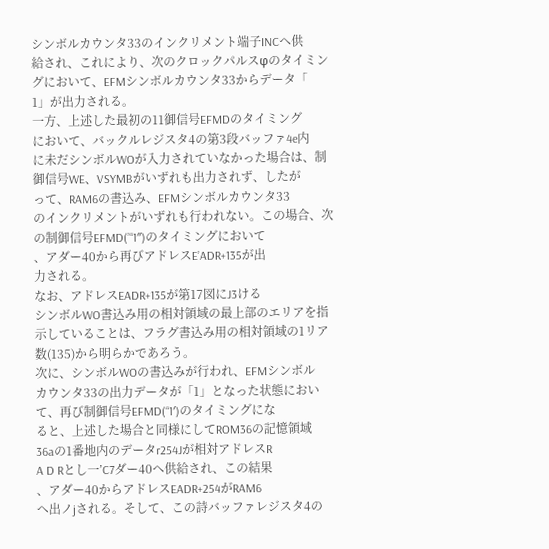シンボルカウンタ33のインクリメント端子INCへ供
給され、これにより、次のクロックパルスφのタイミン
グにおいて、EFMシンボルカウンタ33からデータ「
1」が出力される。
一方、上述した最初の11御信号EFMDのタイミング
において、バックルレジスタ4の第3段バッファ4e内
に未だシンボルWOが入力されていなかった場合は、制
御信号WE、VSYMBがいずれも出力されず、したが
って、RAM6の書込み、EFMシンボルカウンタ33
のインクリメントがいずれも行われない。この場合、次
の制御信号EFMD(’“1″)のタイミングにおいて
、アダー40から再びアドレスE’ADR+135が出
力される。
なお、アドレスEADR+135が第17図にJ3ける
シンボルWO書込み用の相対領域の最上部のエリアを指
示していることは、フラグ書込み用の相対領域の1リア
数(135)から明らかであろう。
次に、シンボルWOの書込みが行われ、EFMシンボル
カウンタ33の出力データが「1」となった状態におい
て、再び制御信号EFMD(“1′)のタイミングにな
ると、上述した場合と同様にしてROM36の記憶領域
36aの1番地内のデータr254Jが相対アドレスR
A D Rとし一’C7ダー40へ供給され、この結果
、アダー40からアドレスEADR+254がRAM6
へ出ノjされる。そして、この詩バッファレジスタ4の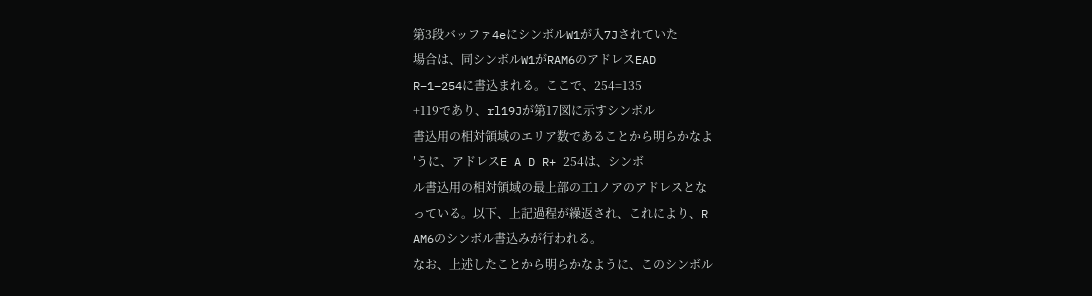第3段バッファ4eにシンボルW1が入7Jされていた
場合は、同シンボルW1がRAM6のアドレスEAD
R−1−254に書込まれる。ここで、254=135
+119であり、rl19Jが第17図に示すシンボル
書込用の相対領域のエリア数であることから明らかなよ
′うに、アドレスE A D R+ 254は、シンボ
ル書込用の相対領域の最上部の工1ノアのアドレスとな
っている。以下、上記過程が繰返され、これにより、R
AM6のシンボル書込みが行われる。
なお、上述したことから明らかなように、このシンボル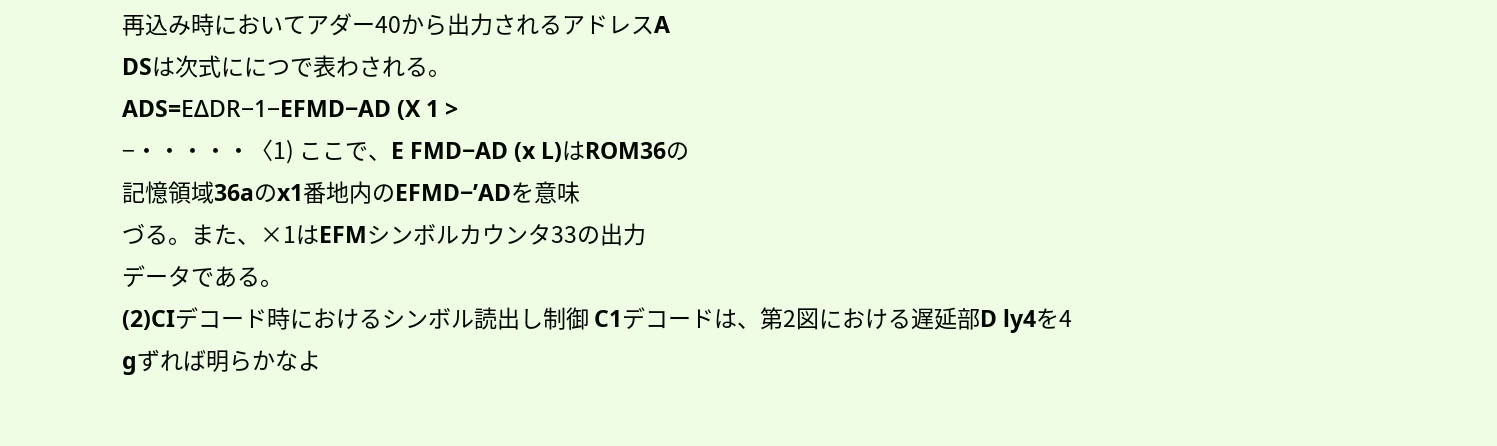再込み時においてアダー40から出力されるアドレスA
DSは次式ににつで表わされる。
ADS=EΔDR−1−EFMD−AD (X 1 >
−・・・・・〈1) ここで、E FMD−AD (x L)はROM36の
記憶領域36aのx1番地内のEFMD−’ADを意味
づる。また、×1はEFMシンボルカウンタ33の出力
データである。
(2)CIデコード時におけるシンボル読出し制御 C1デコードは、第2図における遅延部D ly4を4
gずれば明らかなよ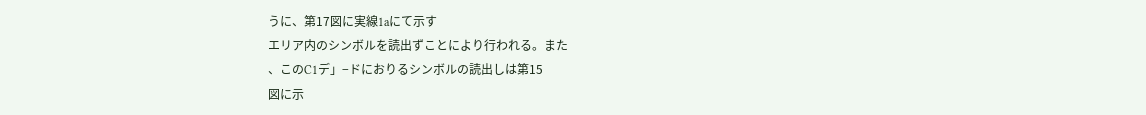うに、第17図に実線1aにて示す
エリア内のシンボルを読出ずことにより行われる。また
、このC1デ」−ドにおりるシンボルの読出しは第15
図に示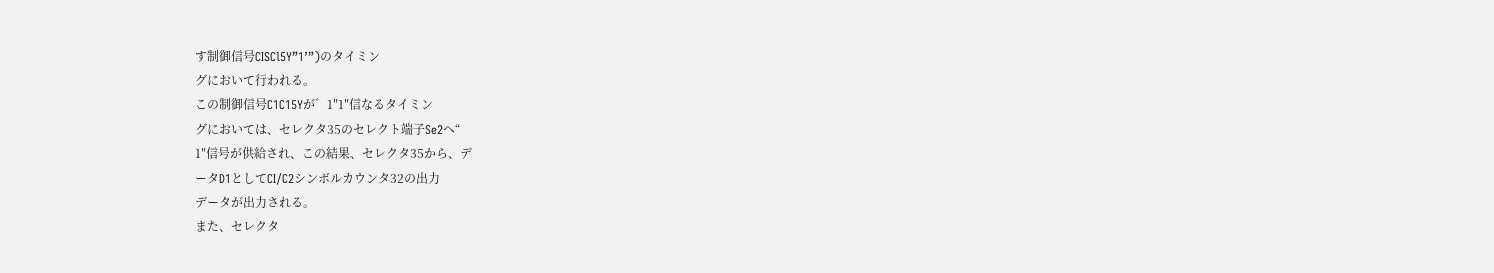す制御信号CISCl5Y”1’”)のタイミン
グにおいて行われる。
この制御信号C1C15Yが゛1″1″信なるタイミン
グにおいては、セレクタ35のセレクト端子Se2へ“
1″信号が供給され、この結果、セレクタ35から、デ
ータD1としてCI/C2シンボルカウンタ32の出力
データが出力される。
また、セレクタ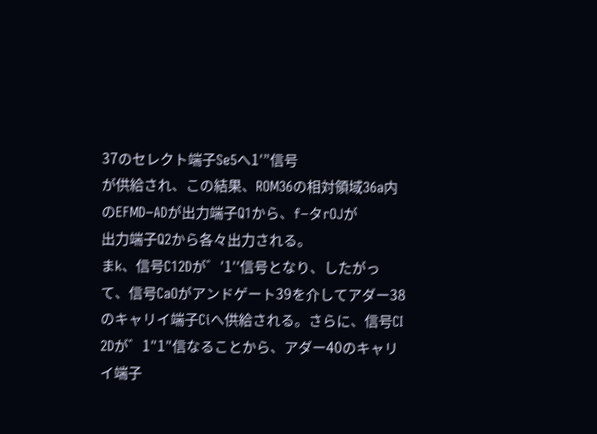37のセレクト端子Se5へ1′”信号
が供給され、この結果、ROM36の相対領域36a内
のEFMD−ADが出力端子Q1から、f−タrOJが
出力端子Q2から各々出力される。
まk、信号C12Dが゛′1′′信号となり、したがっ
て、信号CaOがアンドゲート39を介してアダー38
のキャリイ端子Ciへ供給される。さらに、信号CI
2Dが゛1″1″信なることから、アダー40のキャリ
イ端子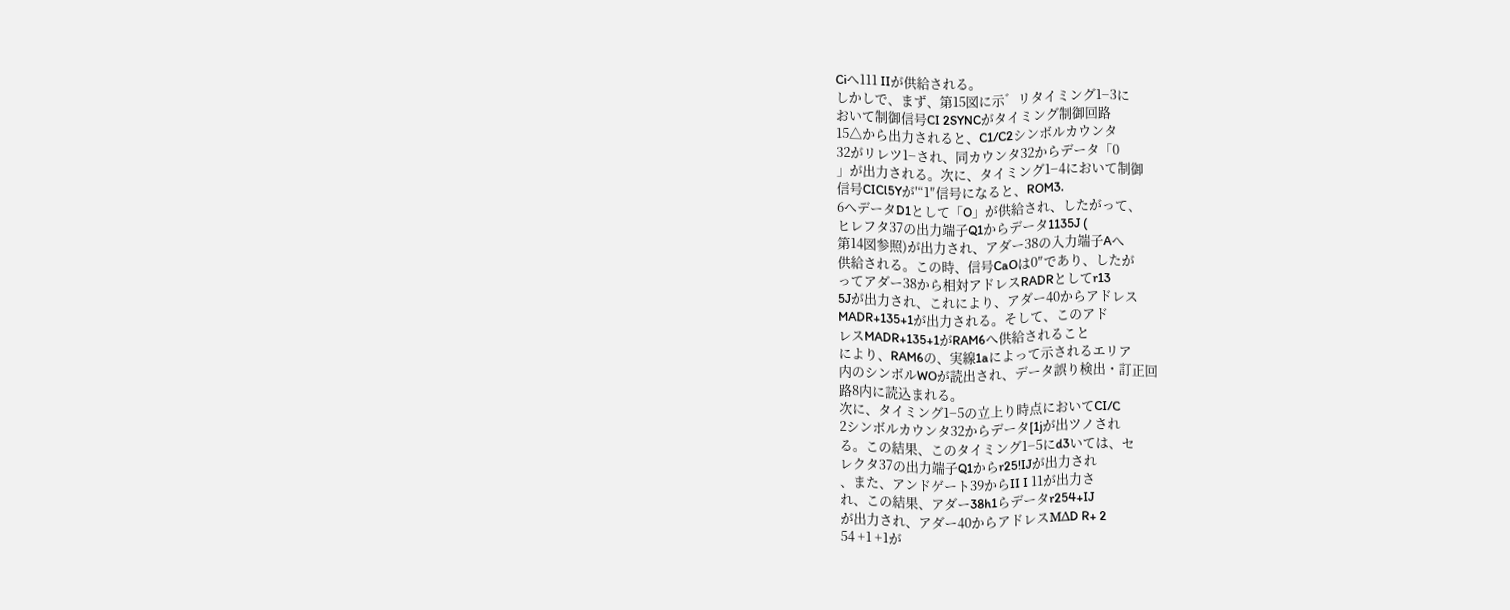Ciへ111 IIが供給される。
しかしで、まず、第15図に示゛リタイミング1−3に
おいて制御信号CI 2SYNCがタイミング制御回路
15△から出力されると、C1/C2シンボルカウンタ
32がリレツ1−され、同カウンタ32からデータ「0
」が出力される。次に、タイミング1−4において制御
信号CICl5Yが′“1″信号になると、ROM3.
6へデータD1として「O」が供給され、したがって、
ヒレフタ37の出力端子Q1からデータ1135J (
第14図参照)が出力され、アダー38の入力端子Aへ
供給される。この時、信号CaOは0″であり、したが
ってアダー38から相対アドレスRADRとしてr13
5Jが出力され、これにより、アダー40からアドレス
MADR+135+1が出力される。そして、このアド
レスMADR+135+1がRAM6へ供給されること
により、RAM6の、実線1aによって示されるエリア
内のシンボルWOが読出され、データ誤り検出・訂正回
路8内に読込まれる。
次に、タイミング1−5の立上り時点においてCI/C
2シンボルカウンタ32からデータ[1jが出ツノされ
る。この結果、このタイミング1−5にd3いては、セ
レクタ37の出力端子Q1からr25!IJが出力され
、また、アンドゲート39からII I 11が出力さ
れ、この結果、アダー38h1らデータr254+IJ
が出力され、アダー40からアドレスMΔD R+ 2
54 +1 +1が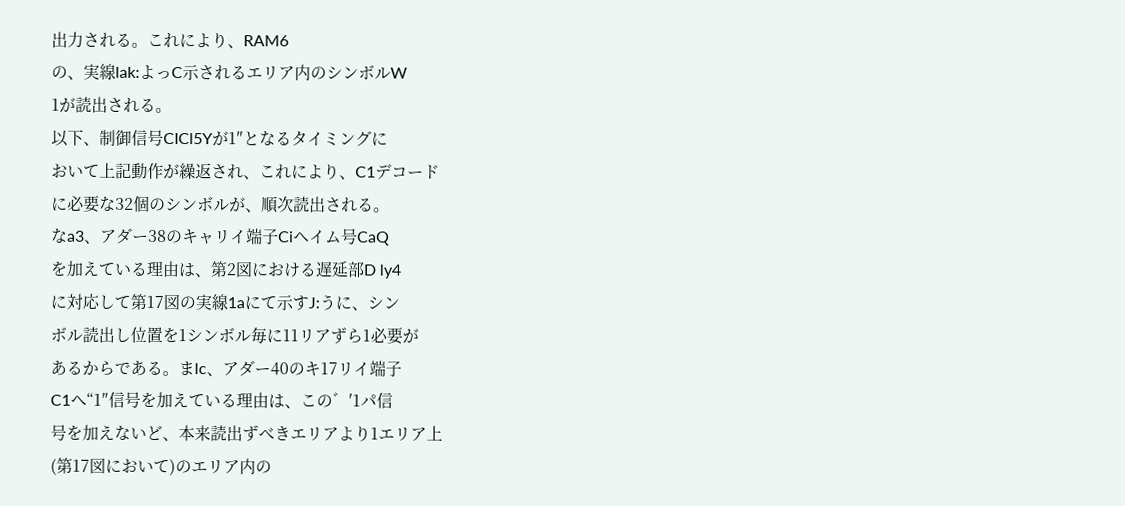出力される。これにより、RAM6
の、実線lak:よっC示されるエリア内のシンボルW
1が読出される。
以下、制御信号CICl5Yが1″となるタイミングに
おいて上記動作が繰返され、これにより、C1デコード
に必要な32個のシンボルが、順次読出される。
なa3、アダー38のキャリイ端子Ciヘイム号CaQ
を加えている理由は、第2図における遅延部D ly4
に対応して第17図の実線1aにて示すJ:うに、シン
ボル読出し位置を1シンボル毎に11リアずら1必要が
あるからである。まlc、アダー40のキ17リイ端子
C1へ“1″信号を加えている理由は、この゛′1パ信
号を加えないど、本来読出ずべきエリアより1エリア上
(第17図において)のエリア内の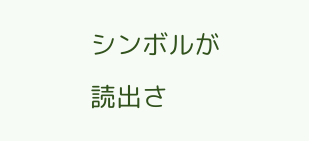シンボルが読出さ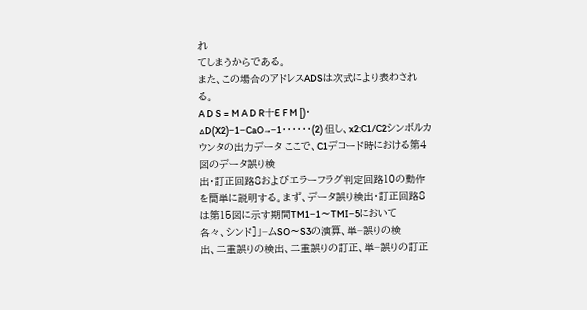れ
てしまうからである。
また、この場合のアドレスADSは次式により表わされ
る。
A D S = M A D R十E F M [)・
△D(X2)−1−CaO→−1・・・・・・(2) 但し、x2:C1/C2シンボルカウンタの出力データ ここで、C1デコード時における第4図のデータ誤り検
出・訂正回路8およびエラーフラグ判定回路10の動作
を簡単に説明する。まず、データ誤り検出・訂正回路8
は第15図に示す期間TM1−1〜TMI−5において
各々、シンド]」−ムSO〜S3の演算、単−誤りの検
出、二重誤りの検出、二重誤りの訂正、単−誤りの訂正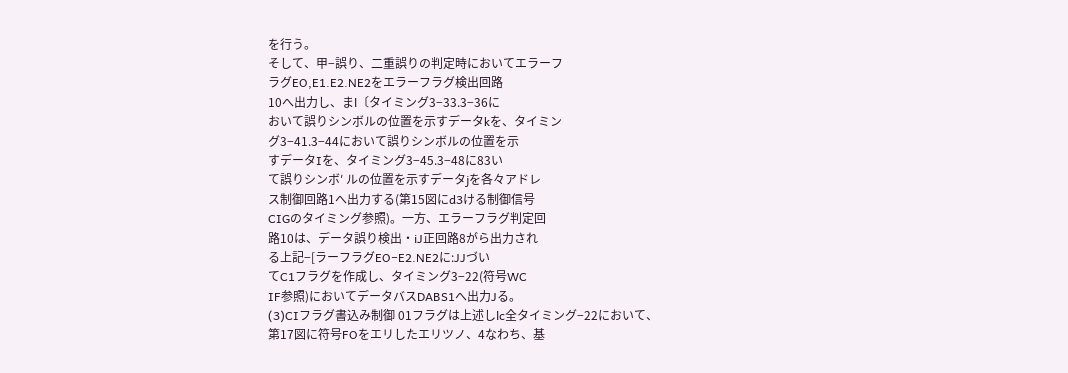を行う。
そして、甲−誤り、二重誤りの判定時においてエラーフ
ラグEO,E1.E2.NE2をエラーフラグ検出回路
10へ出力し、まl〔タイミング3−33.3−36に
おいて誤りシンボルの位置を示すデータkを、タイミン
グ3−41.3−44において誤りシンボルの位置を示
すデータIを、タイミング3−45.3−48に83い
て誤りシンボ′ ルの位置を示すデータjを各々アドレ
ス制御回路1へ出力する(第15図にd3ける制御信号
CIGのタイミング参照)。一方、エラーフラグ判定回
路10は、データ誤り検出・iJ正回路8がら出力され
る上記−[ラーフラグEO−E2.NE2に:JJづい
てC1フラグを作成し、タイミング3−22(符号WC
IF参照)においてデータバスDABS1へ出力Jる。
(3)CIフラグ書込み制御 01フラグは上述しlc全タイミング−22において、
第17図に符号FOをエリしたエリツノ、4なわち、基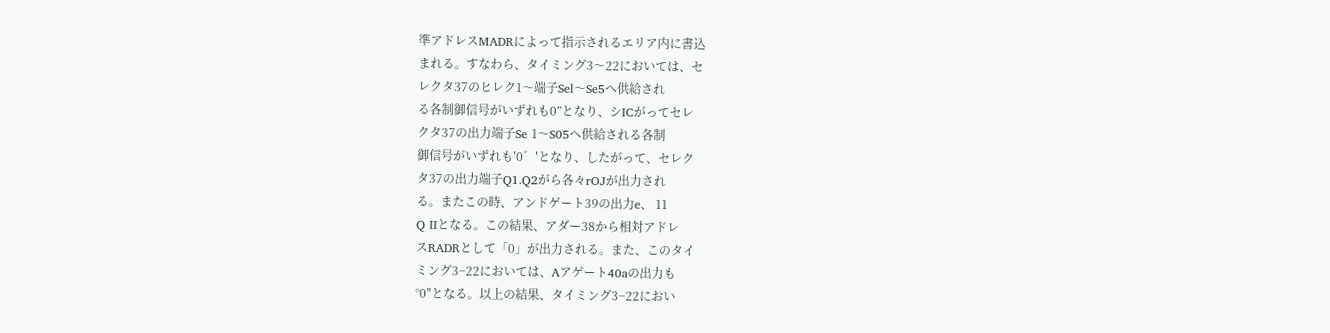準アドレスMADRによって指示されるエリア内に書込
まれる。すなわら、タイミング3〜22においては、セ
レクタ37のヒレク1〜端子Sel〜Se5へ供給され
る各制御信号がいずれも0”となり、シICがってセレ
クタ37の出力端子Se 1〜S05へ供給される各制
御信号がいずれも′0゛′となり、したがって、セレク
タ37の出力端子Q1.Q2がら各々rOJが出力され
る。またこの時、アンドゲート39の出力e、 11
Q IIとなる。この結果、アダー38から相対アドレ
スRADRとして「0」が出力される。また、このタイ
ミング3−22においては、Aアゲート40aの出力も
°0″となる。以上の結果、タイミング3−22におい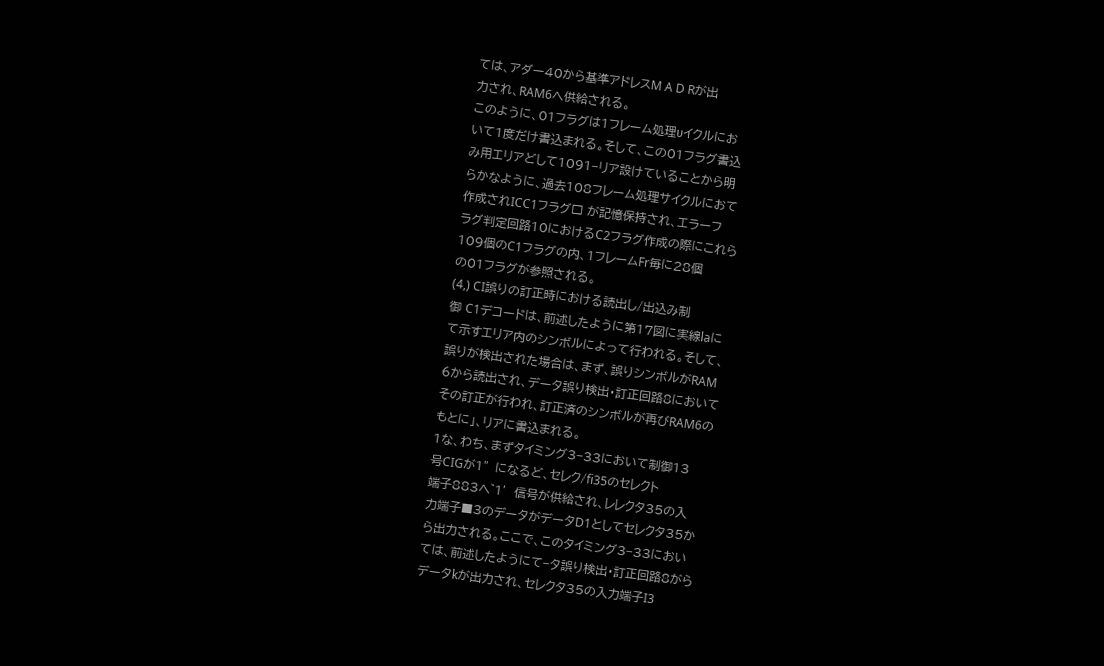ては、アダー40から基準アドレスM A D Rが出
力され、RAM6へ供給される。
このように、01フラグは1フレーム処理υイクルにお
いて1度だけ書込まれる。そして、この01フラグ書込
み用エリアどして1091−リア設けていることから明
らかなように、過去108フレーム処理サイクルにおて
作成されICC1フラグ□ が記憶保持され、エラーフ
ラグ判定回路10におけるC2フラグ作成の際にこれら
109個のC1フラグの内、1フレームFr毎に28個
の01フラグが参照される。
(4,) CI誤りの訂正時における読出し/出込み制
御 C1デコードは、前述したように第17図に実線laに
て示すエリア内のシンボルによって行われる。そして、
誤りが検出された場合は、まず、誤りシンボルがRAM
6から読出され、データ誤り検出・訂正回路8において
その訂正が行われ、訂正済のシンボルが再びRAM6の
もとに」、リアに書込まれる。
1な、わち、まずタイミング3−33において制御13
号CIGが1″になるど、セレク/fi35のセレクト
端子883へ゛1′信号が供給され、レレクタ35の入
力端子■3のデータがデータD1としてセレクタ35か
ら出力される。ここで、このタイミング3−33におい
ては、前述したようにて−タ誤り検出・訂正回路8がら
データkが出力され、セレクタ35の入力端子I3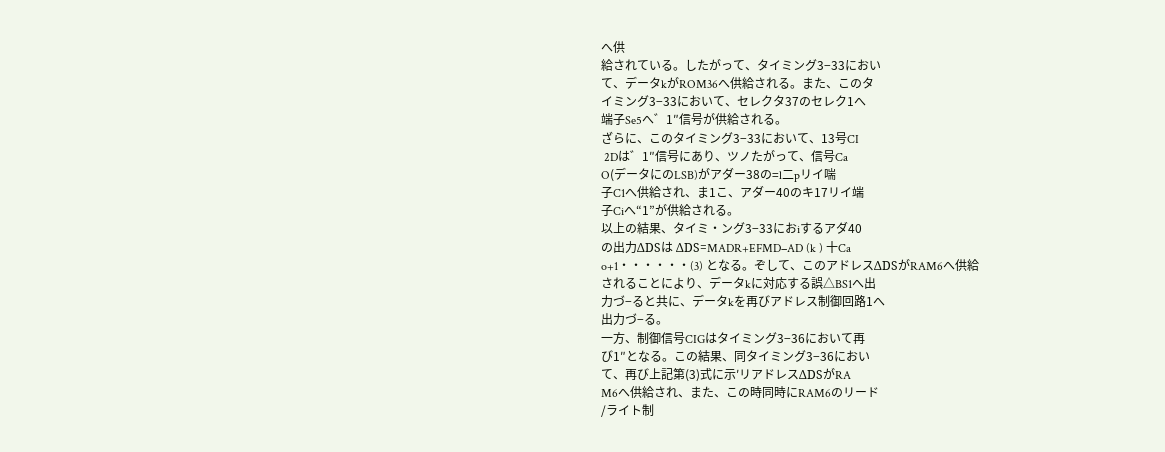へ供
給されている。したがって、タイミング3−33におい
て、データkがROM36へ供給される。また、このタ
イミング3−33において、セレクタ37のセレク1へ
端子Se5へ゛1″信号が供給される。
ざらに、このタイミング3−33において、13号CI
 2Dは゛1″信号にあり、ツノたがって、信号Ca
O(データにのLSB)がアダー38の=l二pリイ喘
子C1へ供給され、ま1こ、アダー40のキ17リイ端
子Ciへ“1”が供給される。
以上の結果、タイミ・ング3−33におiするアダ40
の出力ΔDSは ΔDS=MADR+EFMD−AD (k ) 十Ca
o+1・・・・・・(3) となる。ぞして、このアドレスΔDSがRAM6へ供給
されることにより、データkに対応する誤△BS1へ出
力づ−ると共に、データkを再びアドレス制御回路1へ
出力づ−る。
一方、制御信号CIGはタイミング3−36において再
び1″となる。この結果、同タイミング3−36におい
て、再び上記第(3)式に示′リアドレスΔDSがRA
M6へ供給され、また、この時同時にRAM6のリード
/ライト制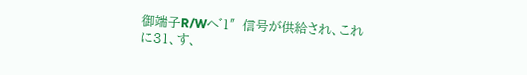御端子R/Wへ゛1″信号が供給され、これ
に31、す、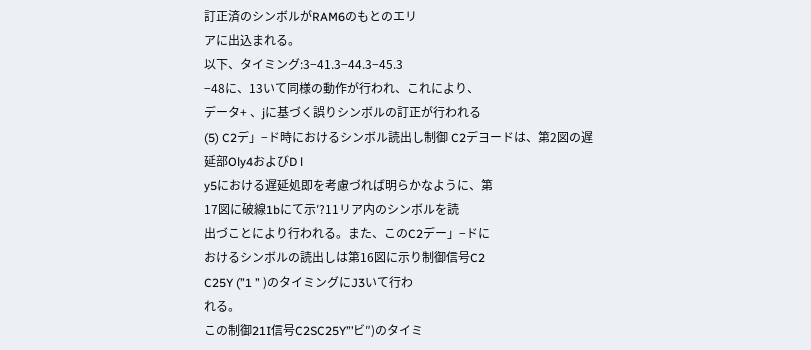訂正済のシンボルがRAM6のもとのエリ
アに出込まれる。
以下、タイミング:3−41.3−44.3−45.3
−48に、13いて同様の動作が行われ、これにより、
データ+ 、jに基づく誤りシンボルの訂正が行われる
(5) C2デ」−ド時におけるシンボル読出し制御 C2デヨードは、第2図の遅延部Oly4およびD l
y5における遅延処即を考慮づれば明らかなように、第
17図に破線1bにて示′?11リア内のシンボルを読
出づことにより行われる。また、このC2デー」−ドに
おけるシンボルの読出しは第16図に示り制御信号C2
C25Y (”1 ” )のタイミングにJ3いて行わ
れる。
この制御21I信号C2SC25Y”’ビ″)のタイミ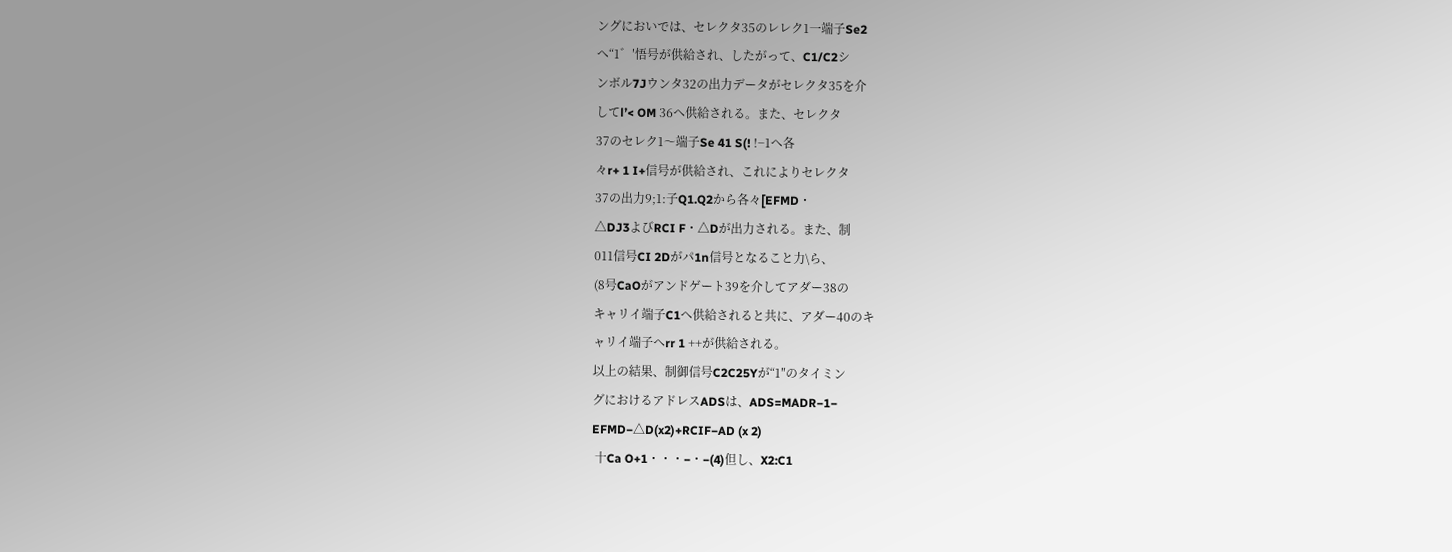ングにおいでは、セレクタ35のレレク1一端子Se2
へ“1゛′悟号が供給され、したがって、C1/C2シ
ンボル7Jウンタ32の出力データがセレクタ35を介
してl’< OM 36へ供給される。また、セレクタ
37のセレク1〜端子Se 41 S(! !−1へ各
々r+ 1 I+信号が供給され、これによりセレクタ
37の出力9;1:子Q1.Q2から各々[EFMD・
△DJ3よびRCI F・△Dが出力される。また、制
011信号CI 2Dがパ1n信号となること力\ら、
(8号CaOがアンドゲート39を介してアダー38の
キャリイ端子C1へ供給されると共に、アダー40のキ
ャリイ端子へrr 1 ++が供給される。
以上の結果、制御信号C2C25Yが“1″のタイミン
グにおけるアドレスADSは、ADS=MADR−1−
EFMD−△D(x2)+RCIF−AD (x 2)
 十Ca O+1・・・−・−(4)但し、X2:C1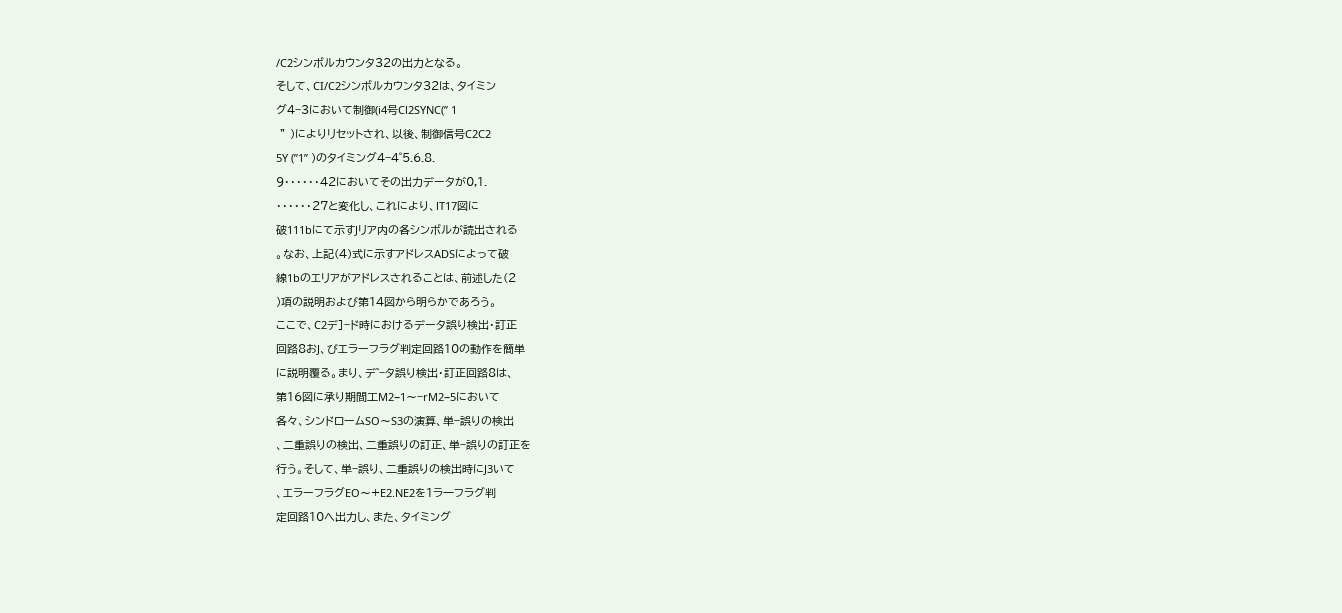/C2シンボルカウンタ32の出力となる。
そして、CI/C2シンボルカウンタ32は、タイミン
グ4−3において制御(i4号Cl2SYNC(” 1
 ” )によりリセットされ、以後、制御信号C2C2
5Y (”1” )のタイミング4−4゜5.6.8.
9・・・・・・42においてその出力データが0,1.
・・・・・・27と変化し、これにより、lT17図に
破111bにて示すJリア内の各シンボルが読出される
。なお、上記(4)式に示すアドレスADSによって破
線1bのエリアがアドレスされることは、前述した(2
)項の説明および第14図から明らかであろう。
ここで、C2デ]−ド時におけるデータ誤り検出・訂正
回路8おJ、びエラーフラグ判定回路10の動作を簡単
に説明覆る。まり、デ゛−タ誤り検出・訂正回路8は、
第16図に承り期間工M2−1〜−rM2−5において
各々、シンドロームSO〜S3の演算、単−誤りの検出
、二重誤りの検出、二重誤りの訂正、単−誤りの訂正を
行う。そして、単−誤り、二重誤りの検出時にJ3いて
、エラーフラグEO〜+E2.NE2を1ラ一フラグ判
定回路10へ出力し、また、タイミング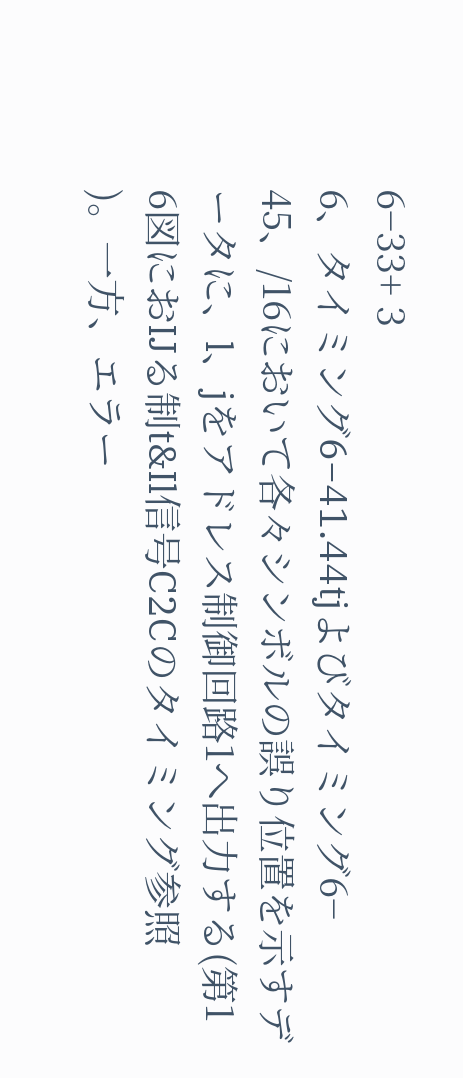6−33+ 3
6、タイミング6−41.44tjよびタイミング6−
45、/16において各々シンボルの誤り位置を示すデ
ータに、l、jをアドレス制御回路1へ出力する(第1
6図におIJる制t&Il信号C2Cのタイミング参照
)。一方、エラー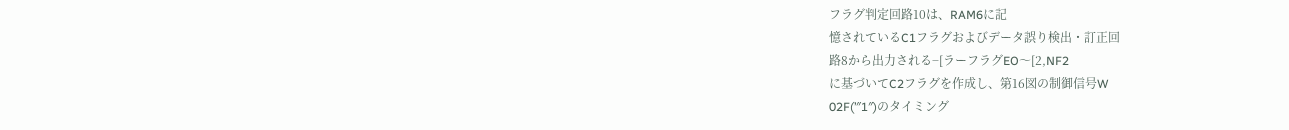フラグ判定回路10は、RAM6に記
憶されているC1フラグおよびデータ誤り検出・訂正回
路8から出力される−[ラーフラグEO〜[2,NF2
に基づいてC2フラグを作成し、第16図の制御信号W
02F(’″1″)のタイミング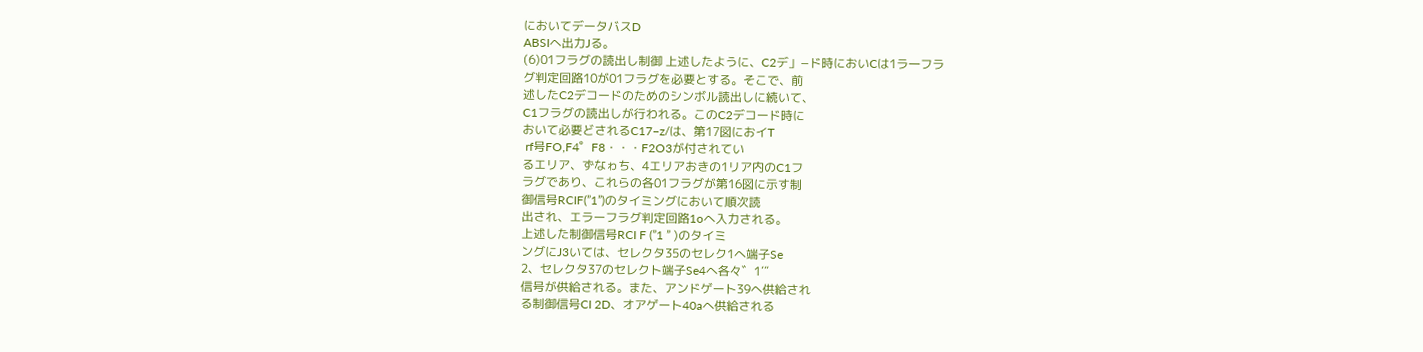においてデータバスD
ABSIへ出力Jる。
(6)01フラグの読出し制御 上述したように、C2デ」−ド時においCは1ラ一フラ
グ判定回路10が01フラグを必要とする。そこで、前
述したC2デコードのためのシンボル読出しに続いて、
C1フラグの読出しが行われる。このC2デコード時に
おいて必要どされるC17−z/は、第17図におイT
 rf号FO,F4゜F8・・・F2O3が付されてい
るエリア、ずなゎち、4エリアおきの1リア内のC1フ
ラグであり、これらの各01フラグが第16図に示す制
御信号RCIF(”1”)のタイミングにおいて順次読
出され、エラーフラグ判定回路1oへ入力される。
上述した制御信号RCI F (”1 ” )のタイミ
ングにJ3いては、セレクタ35のセレク1へ端子Se
2、セレクタ37のセレクト端子Se4へ各々゛1′″
信号が供給される。また、アンドゲート39へ供給され
る制御信号CI 2D、オアゲート40aへ供給される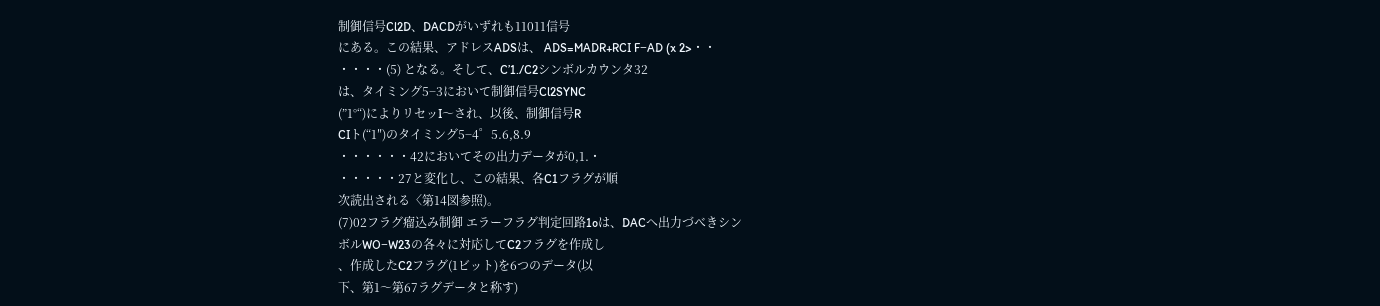制御信号Cl2D、DACDがいずれも11011信号
にある。この結果、アドレスADSは、 ADS=MADR+RCI F−AD (x 2>・・
・・・・(5) となる。そして、C’1./C2シンボルカウンタ32
は、タイミング5−3において制御信号Cl2SYNC
(”1°“)によりリセッI〜され、以後、制御信号R
CIト(“1″)のタイミング5−4゜5.6,8.9
・・・・・・42においてその出力データが0,1.・
・・・・・27と変化し、この結果、各C1フラグが順
次読出される〈第14図参照)。
(7)02フラグ瘤込み制御 エラーフラグ判定回路1oは、DACへ出力づべきシン
ボルWO−W23の各々に対応してC2フラグを作成し
、作成したC2フラグ(1ビット)を6つのデータ(以
下、第1〜第67ラグデータと称す)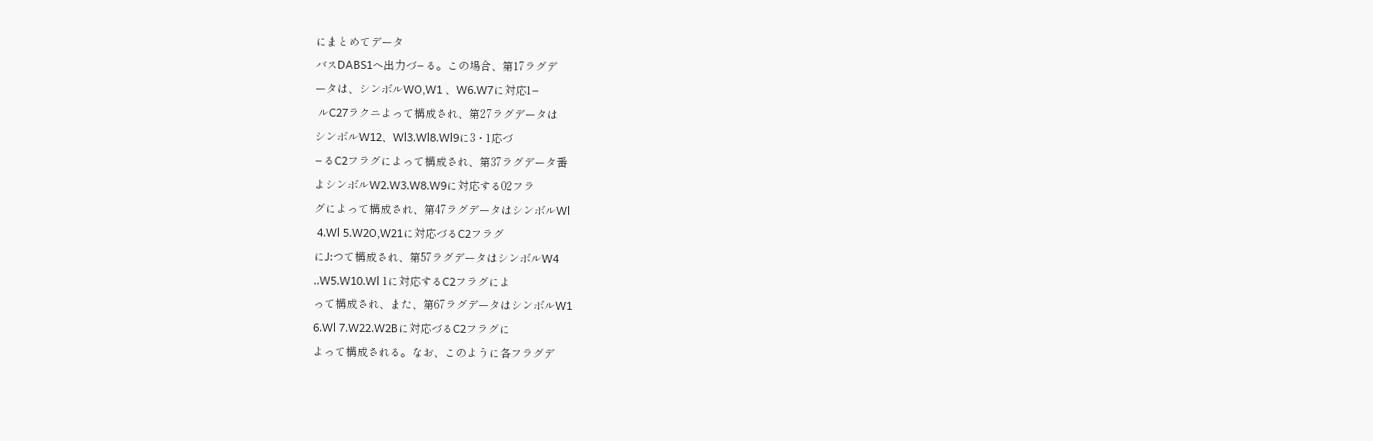にまとめてデータ
バスDABS1へ出力づ−る。この場合、第17ラグデ
ータは、シンボルWO,W1 、W6.W7に対応1−
 ルC27ラクニよって構成され、第27ラグデータは
シンボルW12、Wl3.Wl8.Wl9に3・1応づ
−るC2フラグによって構成され、第37ラグデータ番
よシンボルW2.W3.W8.W9に対応する02フラ
グによって構成され、第47ラグデータはシンボルWl
 4.Wl 5.W2O,W21に対応づるC2フラグ
にJ:つて構成され、第57ラグデータはシンボルW4
..W5.W10.Wl 1に対応するC2フラグによ
って構成され、また、第67ラグデータはシンボルW1
6.Wl 7.W22.W2Bに対応づるC2フラグに
よって構成される。なお、このように各フラグデ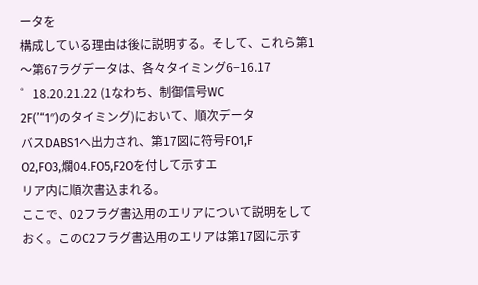ータを
構成している理由は後に説明する。そして、これら第1
〜第67ラグデータは、各々タイミング6−16.17
゜18.20.21.22 (1なわち、制御信号WC
2F(’“1″)のタイミング)において、順次データ
バスDABS1へ出力され、第17図に符号FO1,F
O2,FO3,爛04.FO5,F2Oを付して示すエ
リア内に順次書込まれる。
ここで、02フラグ書込用のエリアについて説明をして
おく。このC2フラグ書込用のエリアは第17図に示す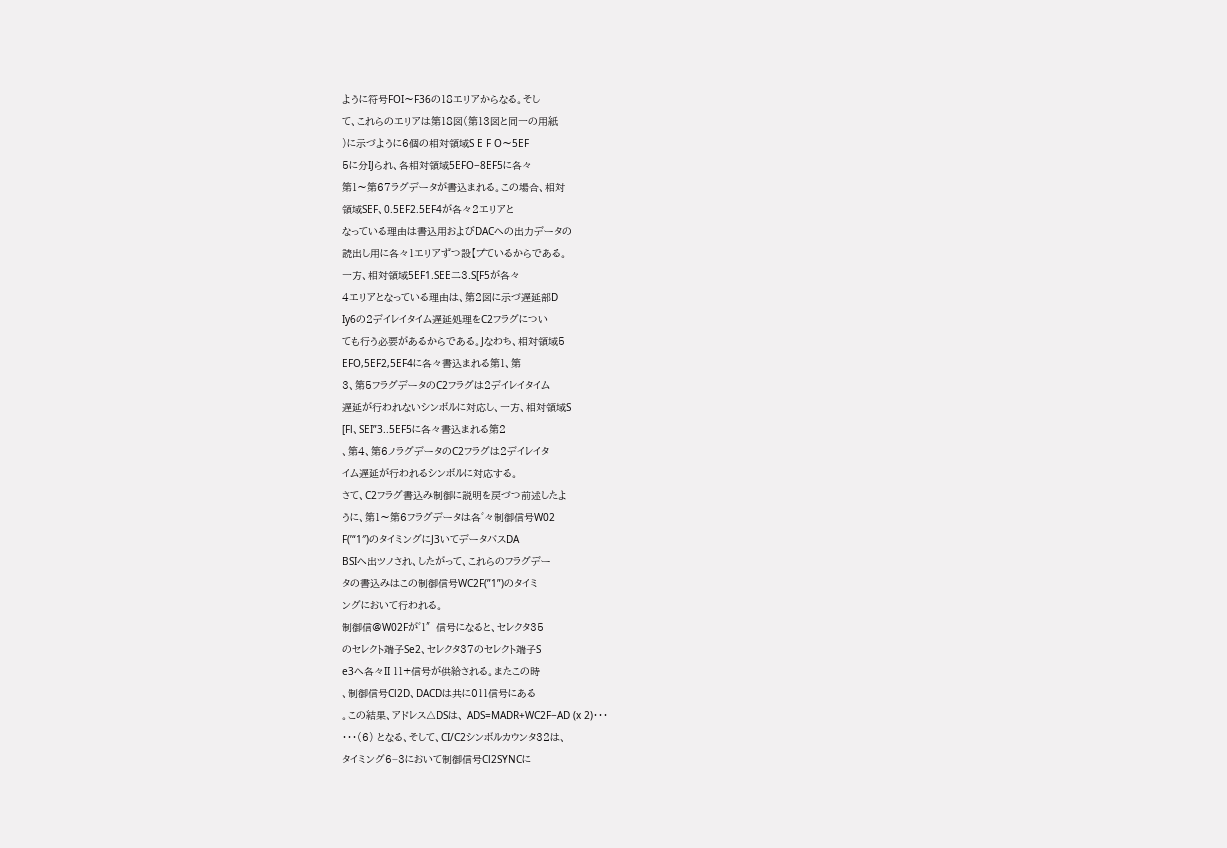ように符号FOI〜F36の18エリアからなる。そし
て、これらのエリアは第18図(第13図と同一の用紙
)に示づように6個の相対領域S E F O〜5EF
5に分IJられ、各相対領域5EFO−8EF5に各々
第1〜第67ラグデータが書込まれる。この場合、相対
領域SEF、0.5EF2.5EF4が各々2エリアと
なっている理由は書込用およびDACへの出力データの
読出し用に各々1エリアずつ設【プているからである。
一方、相対領域5EF1.SEE二3.S[F5が各々
4エリアとなっている理由は、第2図に示づ遅延部D
Iy6の2デイレイタイム遅延処理をC2フラグについ
ても行う必要があるからである。Jなわち、相対領域5
EFO,5EF2,5EF4に各々書込まれる第1、第
3、第5フラグデータのC2フラグは2デイレイタイム
遅延が行われないシンボルに対応し、一方、相対領域S
[Fl、SEI”3..5EF5に各々書込まれる第2
、第4、第6ノラグデータのC2フラグは2デイレイタ
イム遅延が行われるシンボルに対応する。
さて、C2フラグ書込み制御に説明を戻づつ前述したよ
うに、第1〜第6フラグデータは各゛々制御信号W02
F(’“1″)のタイミングにJ3いてデータバスDA
BSIへ出ツノされ、したがって、これらのフラグデー
タの書込みはこの制御信号WC2F(”1”)のタイミ
ングにおいて行われる。
制御信@W02Fが゛1″信号になると、セレクタ35
のセレクト端子Se2、セレクタ37のセレクト端子S
e3へ各々II 11+信号が供給される。またこの時
、制御信号Cl2D、DACDは共に011信号にある
。この結果、アドレス△DSは、 ADS=MADR+WC2F−AD (x 2)・・・
・・・(6) となる、そして、CI/C2シンボルカウンタ32は、
タイミング6−3において制御信号Cl2SYNCに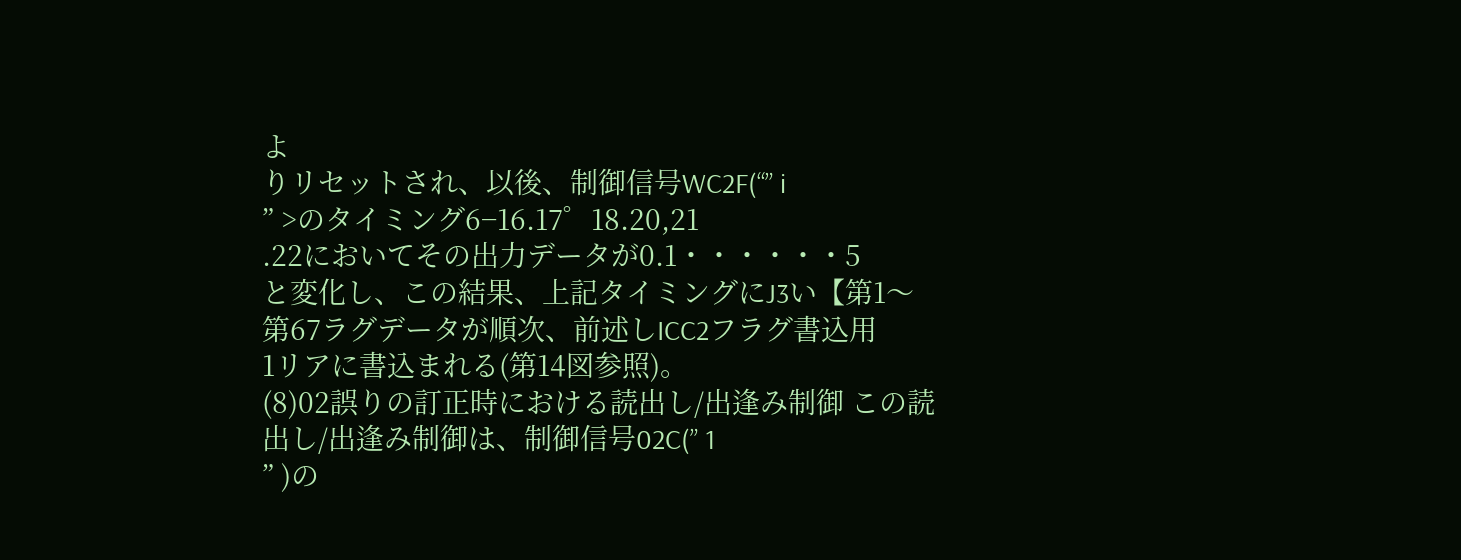よ
りリセットされ、以後、制御信号WC2F(“” i
” >のタイミング6−16.17゜18.20,21
.22においてその出力データが0.1・・・・・・5
と変化し、この結果、上記タイミングにJ3い【第1〜
第67ラグデータが順次、前述しICC2フラグ書込用
1リアに書込まれる(第14図参照)。
(8)02誤りの訂正時における読出し/出逢み制御 この読出し/出逢み制御は、制御信号02C(” 1
” )の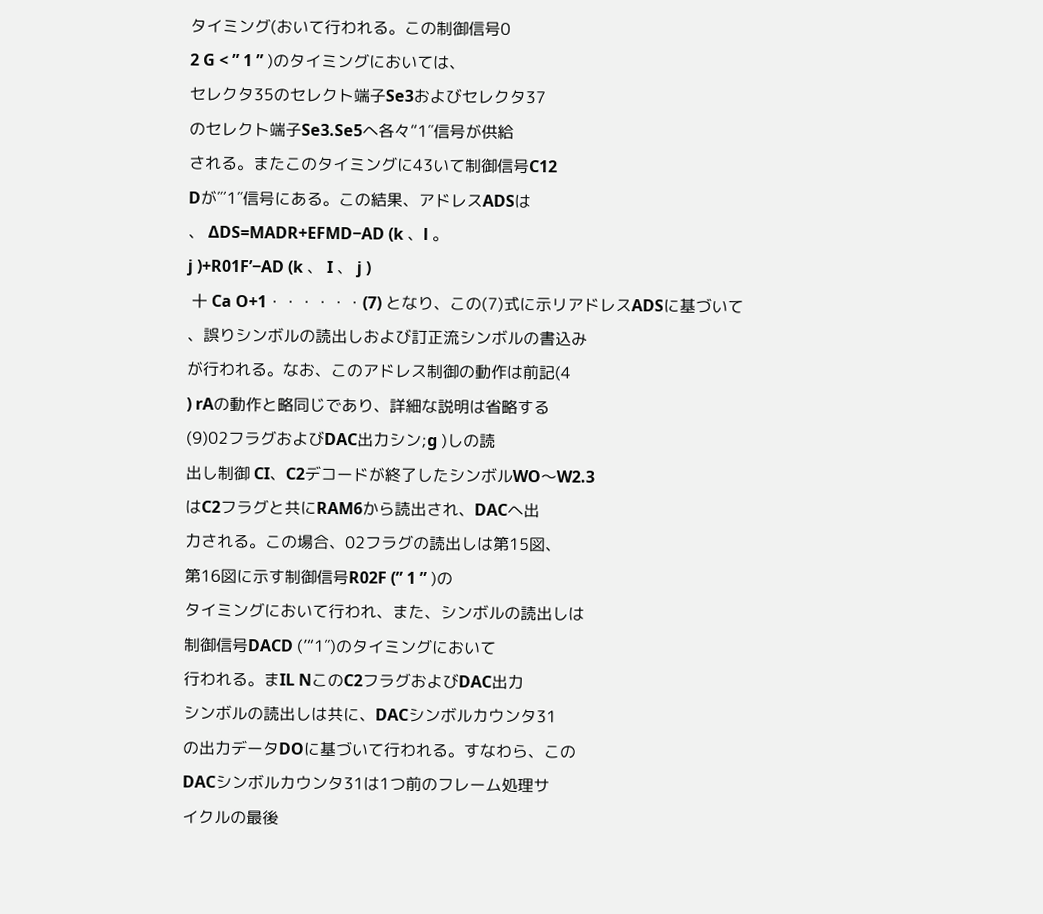タイミング(おいて行われる。この制御信号0
2 G < ” 1 ” )のタイミングにおいては、
セレクタ35のセレクト端子Se3およびセレクタ37
のセレクト端子Se3.Se5へ各々“1″信号が供給
される。またこのタイミングに43いて制御信号C12
Dが″′1″信号にある。この結果、アドレスADSは
、 ΔDS=MADR+EFMD−AD (k 、l 。
j )+R01F’−AD (k 、 I 、 j )
 十 Ca O+1・・・・・・(7) となり、この(7)式に示リアドレスADSに基づいて
、誤りシンボルの読出しおよび訂正流シンボルの書込み
が行われる。なお、このアドレス制御の動作は前記(4
) rAの動作と略同じであり、詳細な説明は省略する
(9)02フラグおよびDAC出力シン;g )しの読
出し制御 CI、C2デコードが終了したシンボルWO〜W2.3
はC2フラグと共にRAM6から読出され、DACへ出
力される。この場合、02フラグの読出しは第15図、
第16図に示す制御信号R02F (” 1 ” )の
タイミングにおいて行われ、また、シンボルの読出しは
制御信号DACD (’“1″)のタイミングにおいて
行われる。まIL NこのC2フラグおよびDAC出力
シンボルの読出しは共に、DACシンボルカウンタ31
の出力データDOに基づいて行われる。すなわら、この
DACシンボルカウンタ31は1つ前のフレーム処理サ
イクルの最後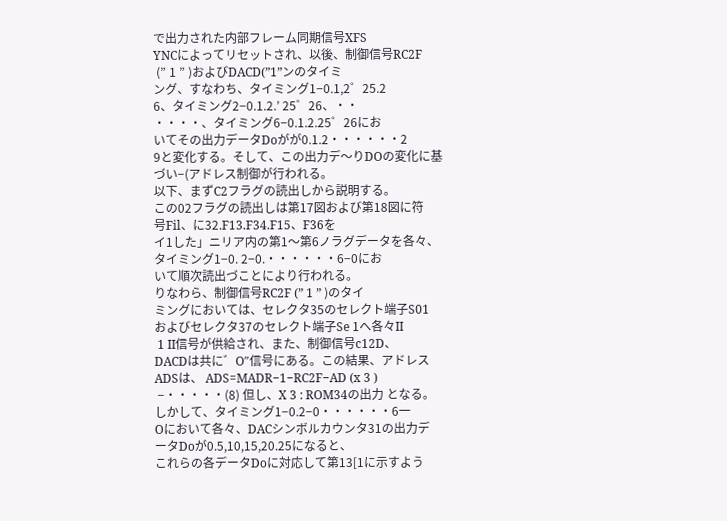で出力された内部フレーム同期信号XFS
YNCによってリセットされ、以後、制御信号RC2F
 (” 1 ” )およびDACD(”1”ンのタイミ
ング、すなわち、タイミング1−0.1,2゜25.2
6、タイミング2−0.1.2.’ 25゜26、・・
・・・・、タイミング6−0.1.2.25゜26にお
いてその出力データDoがが0.1.2・・・・・・2
9と変化する。そして、この出力デ〜りDOの変化に基
づい−(アドレス制御が行われる。
以下、まずC2フラグの読出しから説明する。
この02フラグの読出しは第17図および第18図に符
号Fil、に32.F13.F34.F15、F36を
イ1した」ニリア内の第1〜第6ノラグデータを各々、
タイミング1−0. 2−0.・・・・・・6−0にお
いて順次読出づことにより行われる。
りなわら、制御信号RC2F (” 1 ” )のタイ
ミングにおいては、セレクタ35のセレクト端子S01
およびセレクタ37のセレクト端子Se 1へ各々II
 1 II信号が供給され、また、制御信号c12D、
DACDは共に゛O″信号にある。この結果、アドレス
ADSは、 ADS=MADR−1−RC2F−AD (x 3 )
 −・・・・・(8) 但し、X 3 : ROM34の出力 となる。
しかして、タイミング1−0.2−0・・・・・・6一
Oにおいて各々、DACシンボルカウンタ31の出力デ
ータDoが0.5,10,15,20.25になると、
これらの各データDoに対応して第13[1に示すよう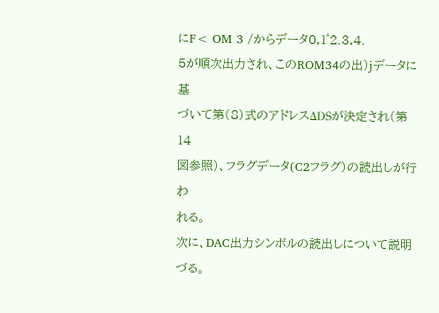にF< OM 3 /からデータ0,1゜2.3,4.
5が順次出力され、このROM34の出)jデータに基
づいて第(8)式のアドレスΔDSが決定され(第14
図参照)、フラグデータ(C2フラグ)の読出しが行わ
れる。
次に、DAC出力シンボルの読出しについて説明づる。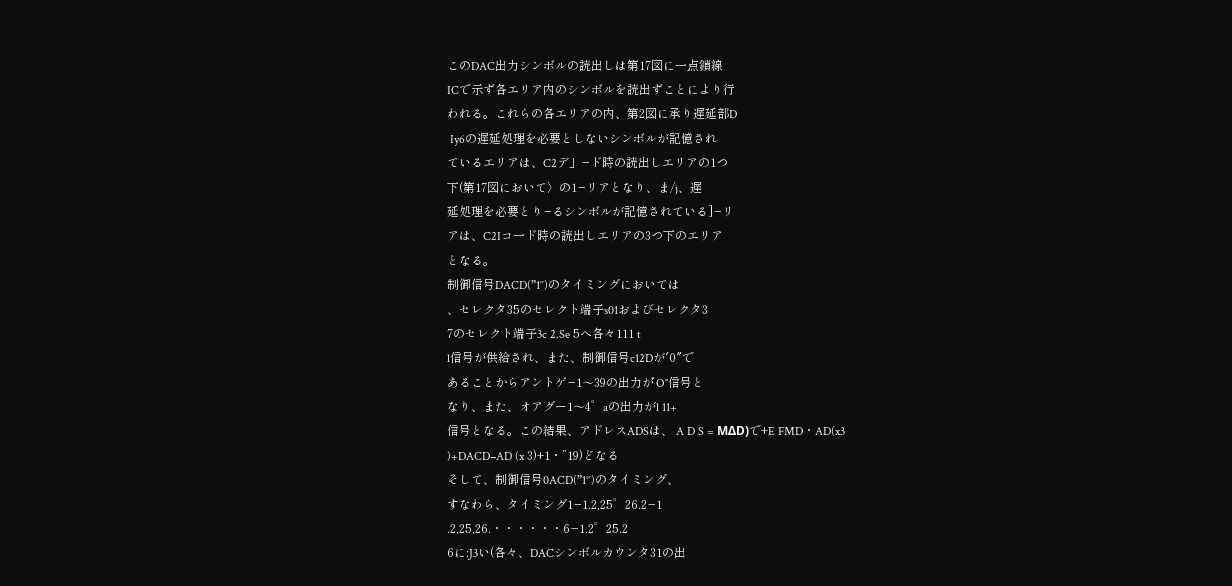このDAC出力シンボルの読出しは第17図に一点鎖線
ICで示ず各エリア内のシンボルを読出ずことにより行
われる。これらの各エリアの内、第2図に承り遅延部D
 Iy6の遅延処理を必要としないシンボルが記憶され
ているエリアは、C2デ」−ド時の読出しエリアの1つ
下(第17図において〉の1−リアとなり、ま/j、遅
延処理を必要とり−るシンボルが記憶されている]−リ
アは、C2Iコ一ド時の読出しエリアの3つ下のエリア
となる。
制御信号DACD(”1′′)のタイミングにおいては
、セレクタ35のセレクト端子s01およびセレクタ3
7のセレクト端子3c 2.Se 5へ各々111 t
l信号が供給され、また、制御信号c12Dが′0″で
あることからアントゲ−1〜39の出力が゛O″信号と
なり、また、オアグー1〜4゜aの出力がl 11+
信号となる。この結果、アドレスADSは、 A D S = MΔD)で+E FMD・AD(x3
)+DACD−AD (x 3)+1・”19)どなる
そして、制御信号0ACD(”1°′)のタイミング、
すなわら、タイミング1−1.2,25゜26.2−1
.2,25,26.・・・・・・6−1.2゜25.2
6に:J3い(各々、DACシンボルカウンタ31の出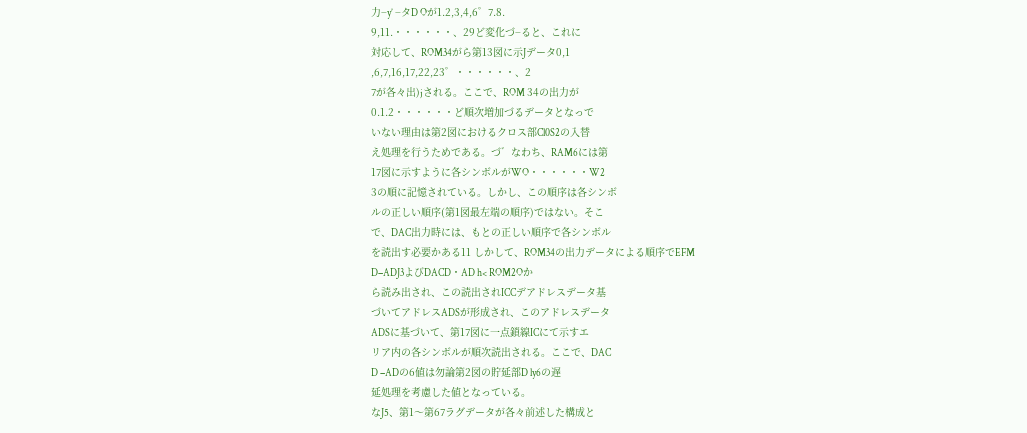力−y’ −タD Oが1.2,3,4,6゜7.8.
9,11.・・・・・・、29ど変化づ−ると、これに
対応して、ROM34がら第13図に示Jデータ0,1
,6,7,16,17,22,23゜・・・・・・、2
7が各々出)jされる。ここで、ROM 34の出力が
0.1.2・・・・・・ど順次増加づるデータとなっで
いない理由は第2図におけるクロス部Cl0S2の入替
え処理を行うためである。づ゛なわち、RAM6には第
17図に示すように各シンボルがWO・・・・・・W2
3の順に記憶されている。しかし、この順序は各シンボ
ルの正しい順序(第1図最左端の順序)ではない。そこ
で、DAC出力時には、もとの正しい順序で各シンボル
を読出す必要かある11 しかして、ROM34の出力データによる順序でEFM
D−ADJ3よびDACD・AD h< ROM2Oか
ら読み出され、この読出されICCデアドレスデータ基
づいてアドレスADSが形成され、このアドレスデータ
ADSに基づいて、第17図に一点鎖線ICにて示すエ
リア内の各シンボルが順次読出される。ここで、DAC
D −ADの6値は勿論第2図の貯延部D ly6の遅
延処理を考慮した値となっている。
なJ5、第1〜第67ラグデータが各々前述した構成と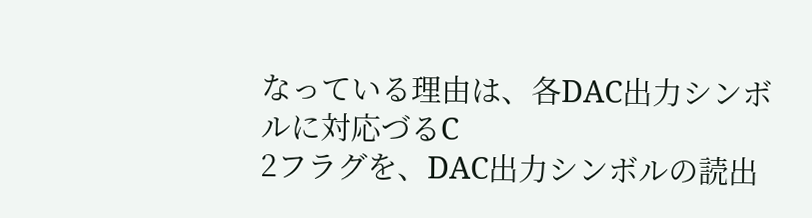なっている理由は、各DAC出力シンボルに対応づるC
2フラグを、DAC出力シンボルの読出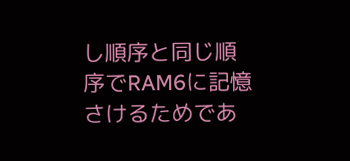し順序と同じ順
序でRAM6に記憶さけるためであ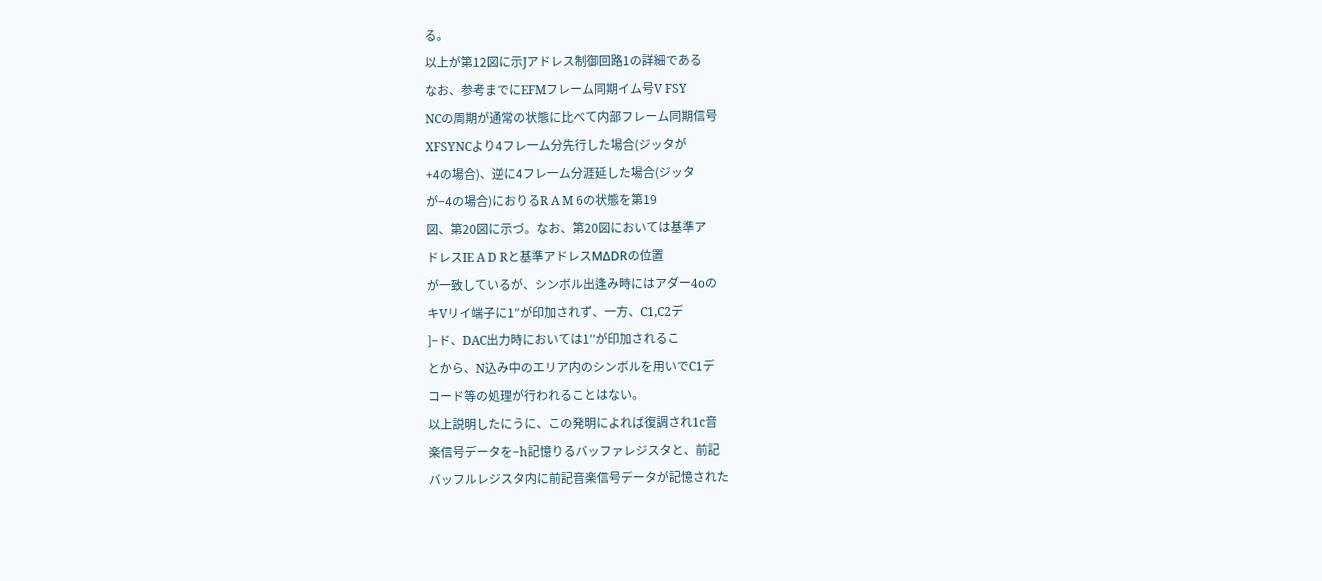る。
以上が第12図に示Jアドレス制御回路1の詳細である
なお、参考までにEFMフレーム同期イム号V FSY
NCの周期が通常の状態に比べて内部フレーム同期信号
XFSYNCより4フレ一ム分先行した場合(ジッタが
+4の場合)、逆に4フレ一ム分涯延した場合(ジッタ
が−4の場合)におりるR A M 6の状態を第19
図、第20図に示づ。なお、第20図においては基準ア
ドレスIE A D Rと基準アドレスMΔDRの位置
が一致しているが、シンボル出逢み時にはアダー4oの
キVリイ端子に1″が印加されず、一方、C1,C2デ
]−ド、DAC出力時においては1′′が印加されるこ
とから、N込み中のエリア内のシンボルを用いでC1デ
コード等の処理が行われることはない。
以上説明したにうに、この発明によれば復調され1c音
楽信号データを−h記憶りるバッファレジスタと、前記
バッフルレジスタ内に前記音楽信号データが記憶された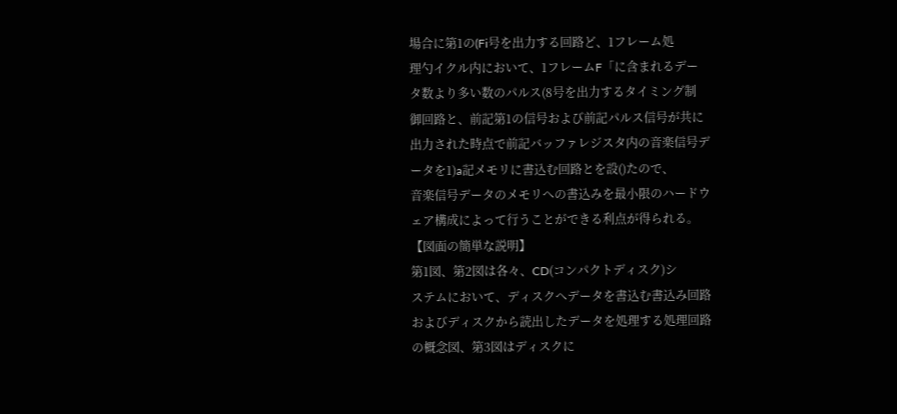場合に第1の(Fi号を出力する回路ど、1フレーム処
理勺イクル内において、1フレームF「に含まれるデー
タ数より多い数のパルス(8号を出力するタイミング制
御回路と、前記第1の信号および前記パルス信号が共に
出力された時点で前記バッファレジスタ内の音楽信号デ
ータを1)a記メモリに書込む回路とを設()たので、
音楽信号データのメモリへの書込みを最小限のハードウ
ェア構成によって行うことができる利点が得られる。
【図面の簡単な説明】
第1図、第2図は各々、CD(コンパクトディスク)シ
ステムにおいて、ディスクへデータを書込む書込み回路
およびディスクから読出したデータを処理する処理回路
の概念図、第3図はディスクに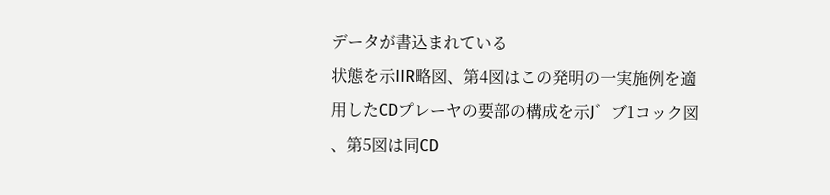データが書込まれている
状態を示IIR略図、第4図はこの発明の一実施例を適
用したCDプレーヤの要部の構成を示J゛ブ1コック図
、第5図は同CD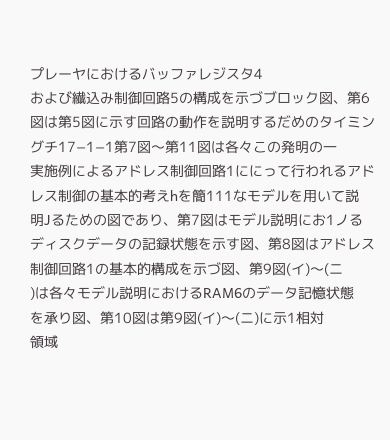プレーヤにおけるバッファレジスタ4
および繊込み制御回路5の構成を示づブロック図、第6
図は第5図に示す回路の動作を説明するだめのタイミン
グチ17−1−1第7図〜第11図は各々この発明の一
実施例によるアドレス制御回路1ににって行われるアド
レス制御の基本的考えhを簡111なモデルを用いて説
明Jるための図であり、第7図はモデル説明にお1ノる
ディスクデータの記録状態を示す図、第8図はアドレス
制御回路1の基本的構成を示づ図、第9図(イ)〜(ニ
)は各々モデル説明におけるRAM6のデータ記憶状態
を承り図、第10図は第9図(イ)〜(ニ)に示1相対
領域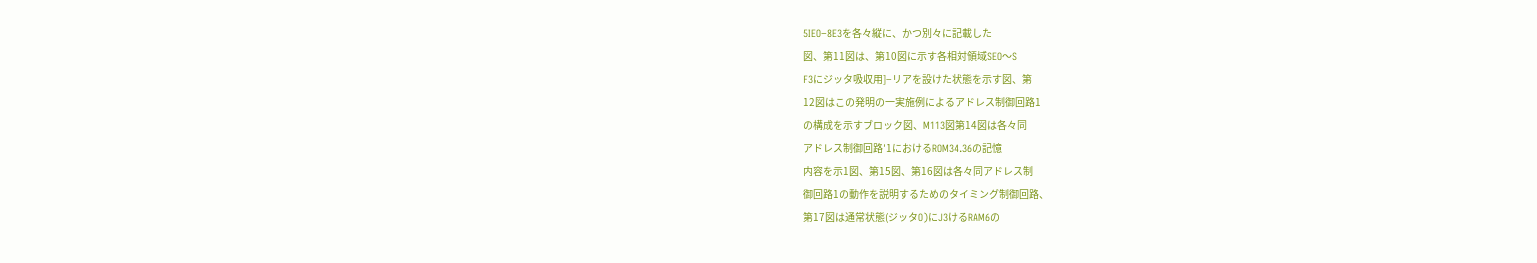5IEO−8E3を各々縦に、かつ別々に記載した
図、第11図は、第10図に示す各相対領域SEO〜S
F3にジッタ吸収用]−リアを設けた状態を示す図、第
12図はこの発明の一実施例によるアドレス制御回路1
の構成を示すブロック図、M113図第14図は各々同
アドレス制御回路′1におけるROM34.36の記憶
内容を示1図、第15図、第16図は各々同アドレス制
御回路1の動作を説明するためのタイミング制御回路、
第17図は通常状態(ジッタO)にJ3けるRAM6の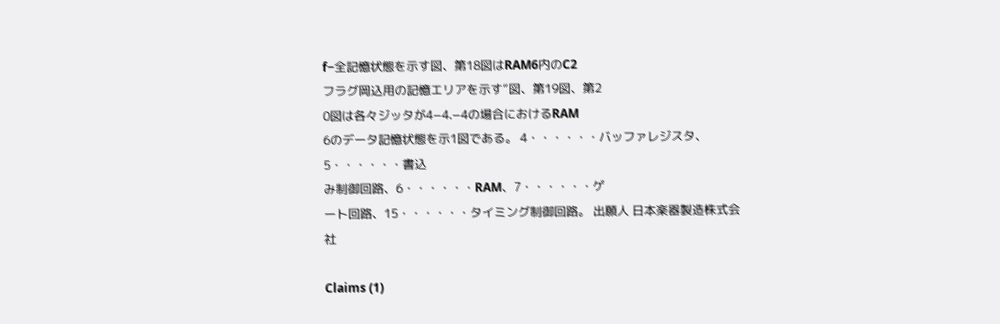f−全記憶状態を示す図、第18図はRAM6内のC2
フラグ岡込用の記憶エリアを示す”図、第19図、第2
0図は各々ジッタが4−4.−4の場合におけるRAM
6のデータ記憶状態を示1図である。 4・・・・・・バッファレジスタ、5・・・・・・書込
み制御回路、6・・・・・・RAM、7・・・・・・ゲ
ート回路、15・・・・・・タイミング制御回路。 出願人 日本楽器製造株式会社

Claims (1)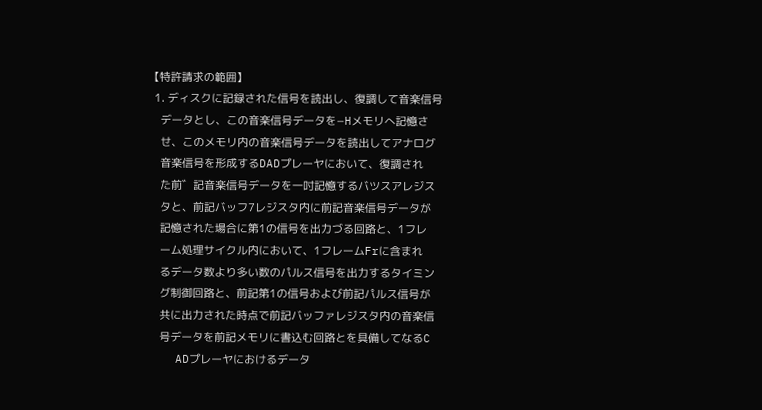【特許請求の範囲】
  1. ディスクに記録された信号を読出し、復調して音楽信号
    データとし、この音楽信号データを−Hメモリへ記憶さ
    せ、このメモリ内の音楽信号データを読出してアナログ
    音楽信号を形成するDADプレーヤにおいて、復調され
    た前゛記音楽信号データを一吋記憶するバツスアレジス
    タと、前記バッフ7レジスタ内に前記音楽信号データが
    記憶された場合に第1の信号を出力づる回路と、1フレ
    ーム処理サイクル内において、1フレームFrに含まれ
    るデータ数より多い数のパルス信号を出力するタイミン
    グ制御回路と、前記第1の信号および前記パルス信号が
    共に出力された時点で前記バッファレジスタ内の音楽信
    号データを前記メモリに書込む回路とを具備してなるC
    ADプレーヤにおけるデータ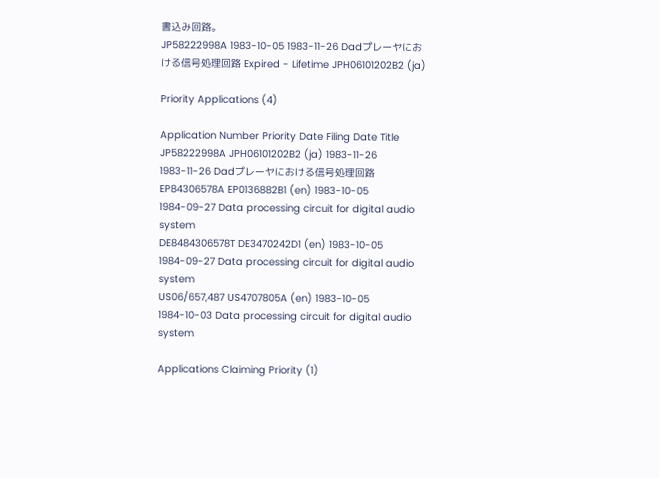書込み回路。
JP58222998A 1983-10-05 1983-11-26 Dadプレーヤにおける信号処理回路 Expired - Lifetime JPH06101202B2 (ja)

Priority Applications (4)

Application Number Priority Date Filing Date Title
JP58222998A JPH06101202B2 (ja) 1983-11-26 1983-11-26 Dadプレーヤにおける信号処理回路
EP84306578A EP0136882B1 (en) 1983-10-05 1984-09-27 Data processing circuit for digital audio system
DE8484306578T DE3470242D1 (en) 1983-10-05 1984-09-27 Data processing circuit for digital audio system
US06/657,487 US4707805A (en) 1983-10-05 1984-10-03 Data processing circuit for digital audio system

Applications Claiming Priority (1)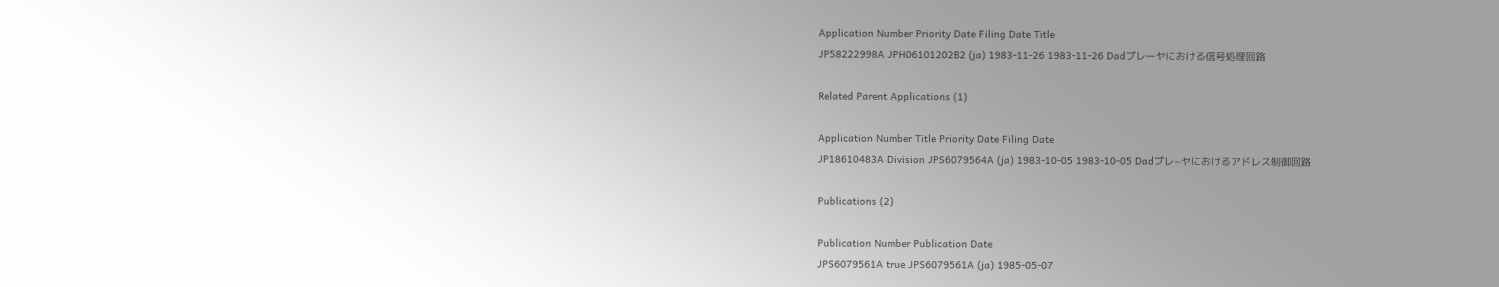Application Number Priority Date Filing Date Title
JP58222998A JPH06101202B2 (ja) 1983-11-26 1983-11-26 Dadプレーヤにおける信号処理回路

Related Parent Applications (1)

Application Number Title Priority Date Filing Date
JP18610483A Division JPS6079564A (ja) 1983-10-05 1983-10-05 Dadプレ−ヤにおけるアドレス制御回路

Publications (2)

Publication Number Publication Date
JPS6079561A true JPS6079561A (ja) 1985-05-07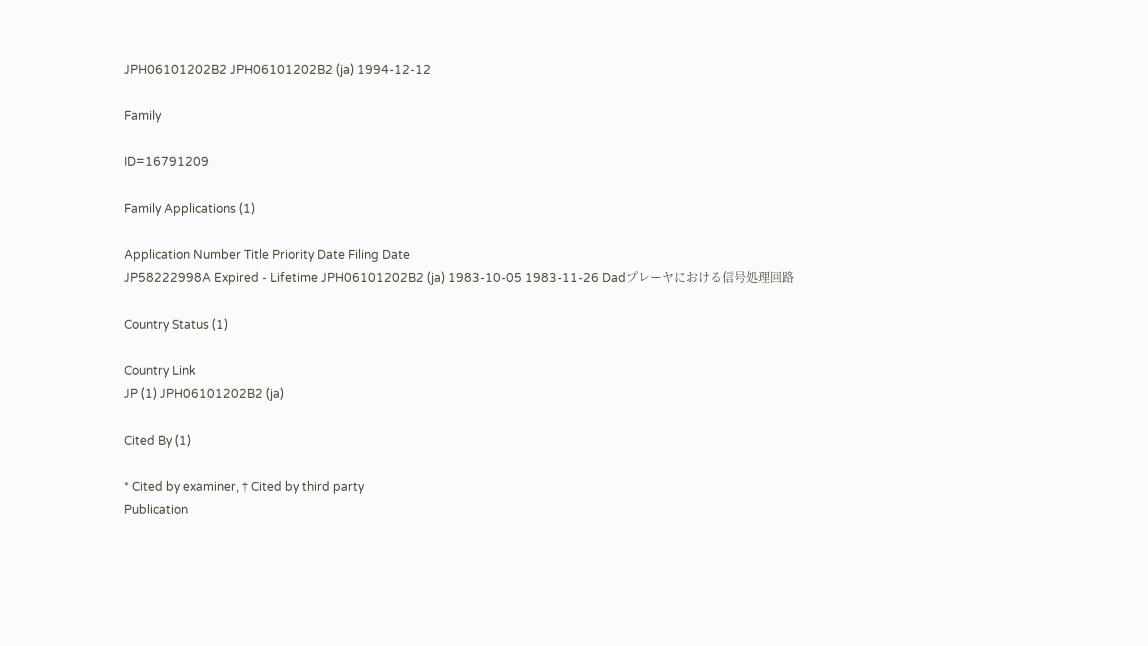JPH06101202B2 JPH06101202B2 (ja) 1994-12-12

Family

ID=16791209

Family Applications (1)

Application Number Title Priority Date Filing Date
JP58222998A Expired - Lifetime JPH06101202B2 (ja) 1983-10-05 1983-11-26 Dadプレーヤにおける信号処理回路

Country Status (1)

Country Link
JP (1) JPH06101202B2 (ja)

Cited By (1)

* Cited by examiner, † Cited by third party
Publication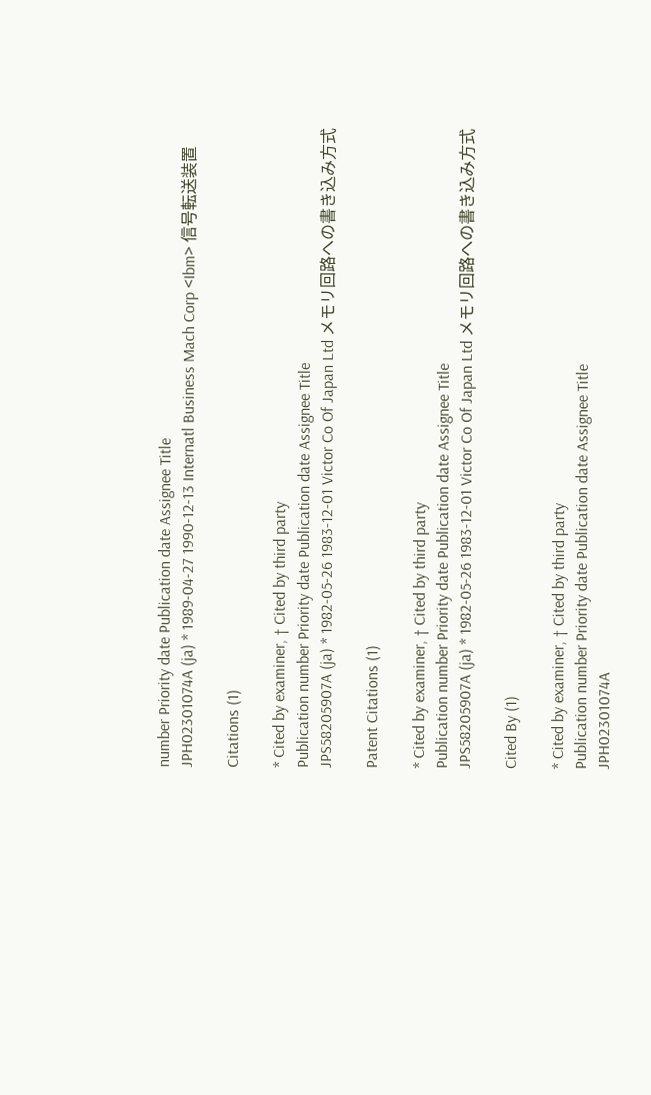number Priority date Publication date Assignee Title
JPH02301074A (ja) * 1989-04-27 1990-12-13 Internatl Business Mach Corp <Ibm> 信号転送装置

Citations (1)

* Cited by examiner, † Cited by third party
Publication number Priority date Publication date Assignee Title
JPS58205907A (ja) * 1982-05-26 1983-12-01 Victor Co Of Japan Ltd メモリ回路への書き込み方式

Patent Citations (1)

* Cited by examiner, † Cited by third party
Publication number Priority date Publication date Assignee Title
JPS58205907A (ja) * 1982-05-26 1983-12-01 Victor Co Of Japan Ltd メモリ回路への書き込み方式

Cited By (1)

* Cited by examiner, † Cited by third party
Publication number Priority date Publication date Assignee Title
JPH02301074A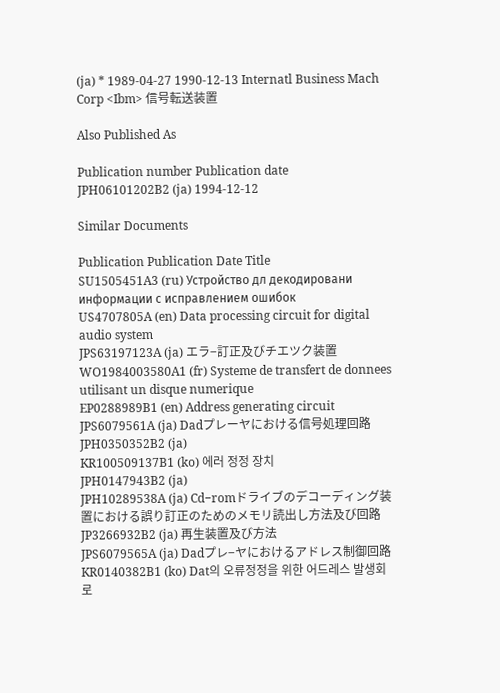(ja) * 1989-04-27 1990-12-13 Internatl Business Mach Corp <Ibm> 信号転送装置

Also Published As

Publication number Publication date
JPH06101202B2 (ja) 1994-12-12

Similar Documents

Publication Publication Date Title
SU1505451A3 (ru) Устройство дл декодировани информации с исправлением ошибок
US4707805A (en) Data processing circuit for digital audio system
JPS63197123A (ja) エラ−訂正及びチエツク装置
WO1984003580A1 (fr) Systeme de transfert de donnees utilisant un disque numerique
EP0288989B1 (en) Address generating circuit
JPS6079561A (ja) Dadプレーヤにおける信号処理回路
JPH0350352B2 (ja)
KR100509137B1 (ko) 에러 정정 장치
JPH0147943B2 (ja)
JPH10289538A (ja) Cd−romドライブのデコーディング装置における誤り訂正のためのメモリ読出し方法及び回路
JP3266932B2 (ja) 再生装置及び方法
JPS6079565A (ja) Dadプレ−ヤにおけるアドレス制御回路
KR0140382B1 (ko) Dat의 오류정정을 위한 어드레스 발생회로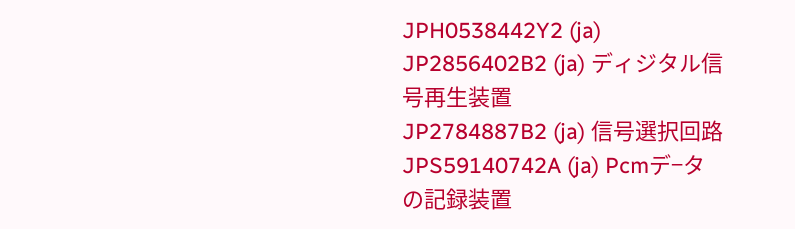JPH0538442Y2 (ja)
JP2856402B2 (ja) ディジタル信号再生装置
JP2784887B2 (ja) 信号選択回路
JPS59140742A (ja) Pcmデ−タの記録装置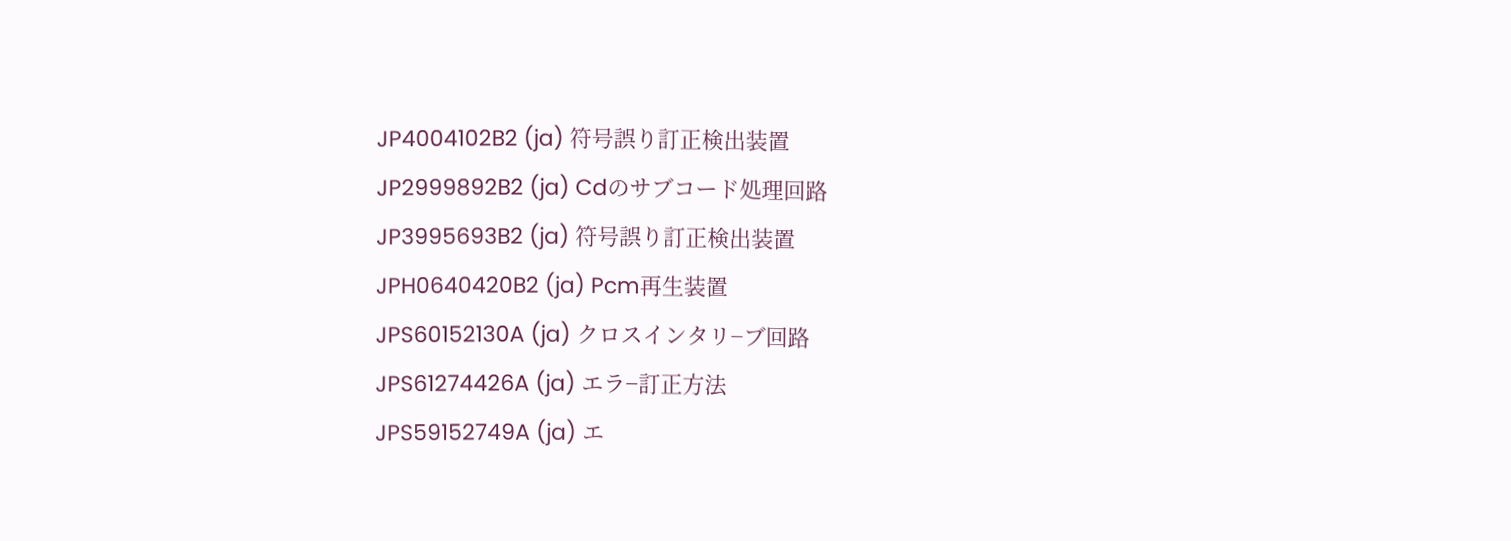JP4004102B2 (ja) 符号誤り訂正検出装置
JP2999892B2 (ja) Cdのサブコード処理回路
JP3995693B2 (ja) 符号誤り訂正検出装置
JPH0640420B2 (ja) Pcm再生装置
JPS60152130A (ja) クロスインタリ−ブ回路
JPS61274426A (ja) エラ−訂正方法
JPS59152749A (ja) エ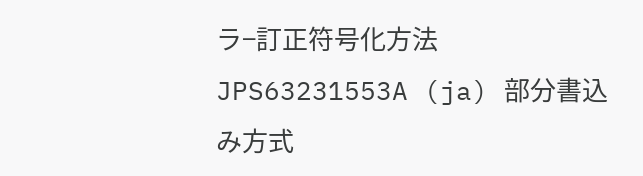ラ−訂正符号化方法
JPS63231553A (ja) 部分書込み方式